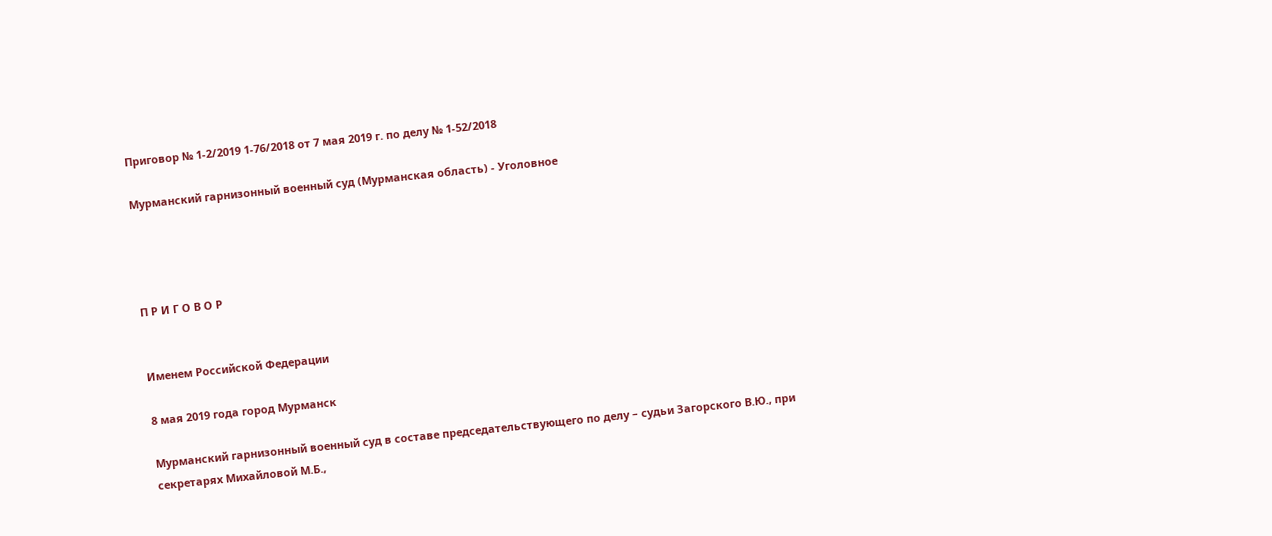Приговор № 1-2/2019 1-76/2018 от 7 мая 2019 г. по делу № 1-52/2018

Мурманский гарнизонный военный суд (Мурманская область) - Уголовное




П Р И Г О В О Р


Именем Российской Федерации

8 мая 2019 года город Мурманск

Мурманский гарнизонный военный суд в составе председательствующего по делу – судьи Загорского В.Ю., при секретарях Михайловой М.Б.,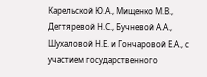Карельской Ю.А., Мищенко М.В., Дегтяревой Н.С., Бучневой А.А., Шухаловой Н.Е. и Гончаровой Е.А., с участием государственного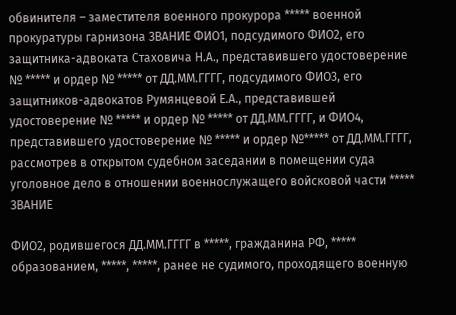обвинителя – заместителя военного прокурора ***** военной прокуратуры гарнизона ЗВАНИЕ ФИО1, подсудимого ФИО2, его защитника-адвоката Стаховича Н.А., представившего удостоверение № ***** и ордер № ***** от ДД.ММ.ГГГГ, подсудимого ФИО3, его защитников-адвокатов Румянцевой Е.А., представившей удостоверение № ***** и ордер № ***** от ДД.ММ.ГГГГ, и ФИО4, представившего удостоверение № ***** и ордер №***** от ДД.ММ.ГГГГ, рассмотрев в открытом судебном заседании в помещении суда уголовное дело в отношении военнослужащего войсковой части ***** ЗВАНИЕ

ФИО2, родившегося ДД.ММ.ГГГГ в *****, гражданина РФ, ***** образованием, *****, *****, ранее не судимого, проходящего военную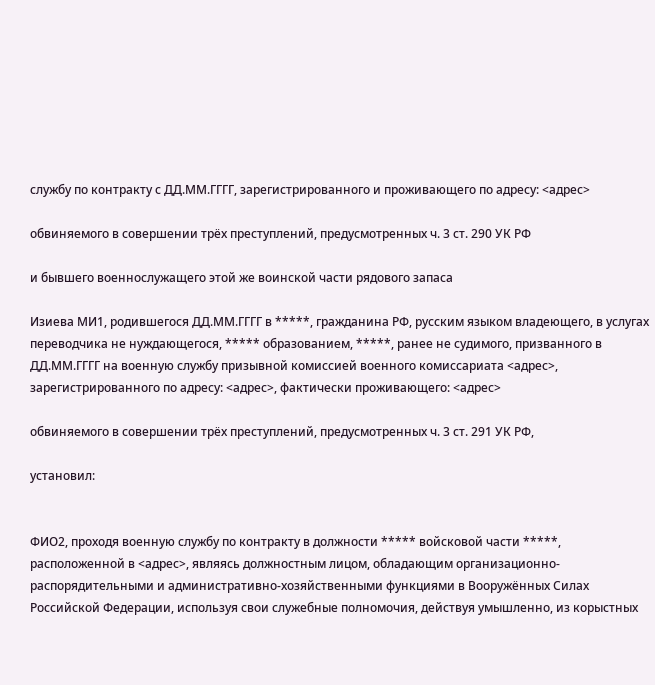службу по контракту с ДД.ММ.ГГГГ, зарегистрированного и проживающего по адресу: <адрес>

обвиняемого в совершении трёх преступлений, предусмотренных ч. 3 ст. 290 УК РФ

и бывшего военнослужащего этой же воинской части рядового запаса

Изиева МИ1, родившегося ДД.ММ.ГГГГ в *****, гражданина РФ, русским языком владеющего, в услугах переводчика не нуждающегося, ***** образованием, *****, ранее не судимого, призванного в ДД.ММ.ГГГГ на военную службу призывной комиссией военного комиссариата <адрес>, зарегистрированного по адресу: <адрес>, фактически проживающего: <адрес>

обвиняемого в совершении трёх преступлений, предусмотренных ч. 3 ст. 291 УК РФ,

установил:


ФИО2, проходя военную службу по контракту в должности ***** войсковой части *****, расположенной в <адрес>, являясь должностным лицом, обладающим организационно-распорядительными и административно-хозяйственными функциями в Вооружённых Силах Российской Федерации, используя свои служебные полномочия, действуя умышленно, из корыстных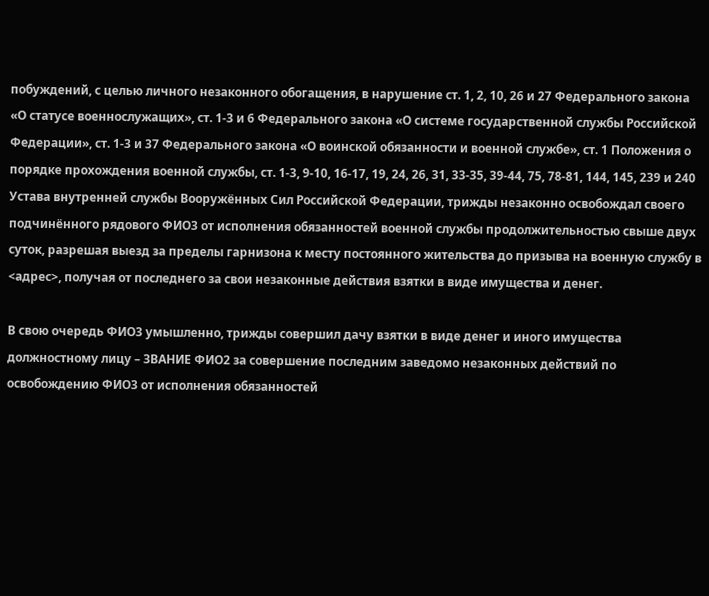побуждений, с целью личного незаконного обогащения, в нарушение ст. 1, 2, 10, 26 и 27 Федерального закона «О статусе военнослужащих», ст. 1-3 и 6 Федерального закона «О системе государственной службы Российской Федерации», ст. 1-3 и 37 Федерального закона «О воинской обязанности и военной службе», ст. 1 Положения о порядке прохождения военной службы, ст. 1-3, 9-10, 16-17, 19, 24, 26, 31, 33-35, 39-44, 75, 78-81, 144, 145, 239 и 240 Устава внутренней службы Вооружённых Сил Российской Федерации, трижды незаконно освобождал своего подчинённого рядового ФИО3 от исполнения обязанностей военной службы продолжительностью свыше двух суток, разрешая выезд за пределы гарнизона к месту постоянного жительства до призыва на военную службу в <адрес>, получая от последнего за свои незаконные действия взятки в виде имущества и денег.

В свою очередь ФИО3 умышленно, трижды совершил дачу взятки в виде денег и иного имущества должностному лицу – ЗВАНИЕ ФИО2 за совершение последним заведомо незаконных действий по освобождению ФИО3 от исполнения обязанностей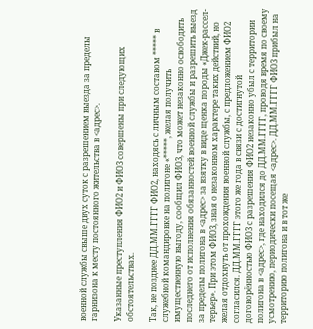военной службы свыше двух суток с разрешением выезда за пределы гарнизона к месту постоянного жительства в <адрес>.

Указанные преступления ФИО2 и ФИО3 совершены при следующих обстоятельствах.

Так, не позднее ДД.ММ.ГГГГ ФИО2, находясь с личным составом ***** в служебной командировке на полигоне «*****, желая получить имущественную выгоду, сообщил ФИО3, что может незаконно освободить последнего от исполнения обязанностей военной службы и разрешить выезд за пределы полигона в <адрес> за взятку в виде щенка породы «Джек-рассел-терьер». При этом ФИО3, зная о незаконном характере таких действий, но желая отдохнуть от прохождения военной службы, с предложением ФИО2 согласился. ДД.ММ.ГГГГ этого же года в связи с достигнутой договорённостью ФИО3 с разрешения ФИО2 незаконно убыл с территории полигона в <адрес>, где находился до ДД.ММ.ГГГГ, проводя время по своему усмотрению, периодически посещая <адрес>. ДД.ММ.ГГГГ ФИО3 прибыл на территорию полигона и в тот же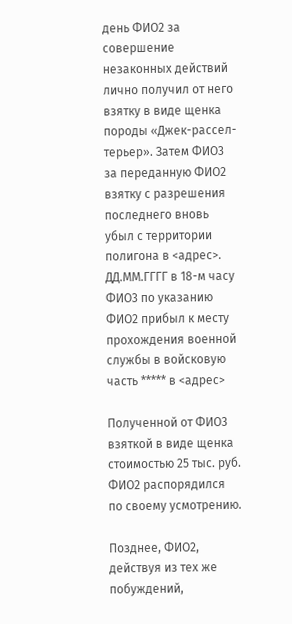день ФИО2 за совершение незаконных действий лично получил от него взятку в виде щенка породы «Джек-рассел-терьер». Затем ФИО3 за переданную ФИО2 взятку с разрешения последнего вновь убыл с территории полигона в <адрес>. ДД.ММ.ГГГГ в 18-м часу ФИО3 по указанию ФИО2 прибыл к месту прохождения военной службы в войсковую часть ***** в <адрес>

Полученной от ФИО3 взяткой в виде щенка стоимостью 25 тыс. руб. ФИО2 распорядился по своему усмотрению.

Позднее, ФИО2, действуя из тех же побуждений,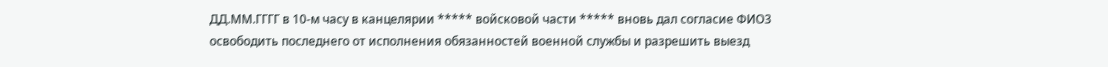ДД.ММ.ГГГГ в 10-м часу в канцелярии ***** войсковой части ***** вновь дал согласие ФИО3 освободить последнего от исполнения обязанностей военной службы и разрешить выезд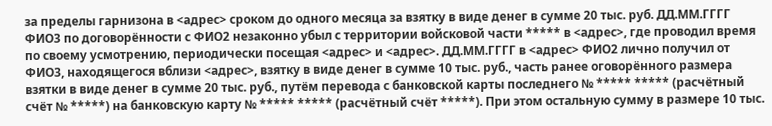за пределы гарнизона в <адрес> сроком до одного месяца за взятку в виде денег в сумме 20 тыс. руб. ДД.ММ.ГГГГ ФИО3 по договорённости с ФИО2 незаконно убыл с территории войсковой части ***** в <адрес>, где проводил время по своему усмотрению, периодически посещая <адрес> и <адрес>. ДД.ММ.ГГГГ в <адрес> ФИО2 лично получил от ФИО3, находящегося вблизи <адрес>, взятку в виде денег в сумме 10 тыс. руб., часть ранее оговорённого размера взятки в виде денег в сумме 20 тыс. руб., путём перевода с банковской карты последнего № ***** ***** (расчётный счёт № *****) на банковскую карту № ***** ***** (расчётный счёт *****). При этом остальную сумму в размере 10 тыс.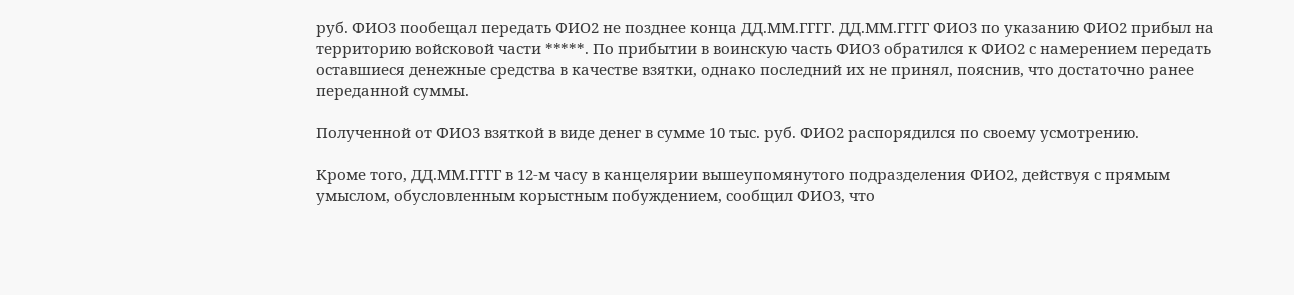руб. ФИО3 пообещал передать ФИО2 не позднее конца ДД.ММ.ГГГГ. ДД.ММ.ГГГГ ФИО3 по указанию ФИО2 прибыл на территорию войсковой части *****. По прибытии в воинскую часть ФИО3 обратился к ФИО2 с намерением передать оставшиеся денежные средства в качестве взятки, однако последний их не принял, пояснив, что достаточно ранее переданной суммы.

Полученной от ФИО3 взяткой в виде денег в сумме 10 тыс. руб. ФИО2 распорядился по своему усмотрению.

Кроме того, ДД.ММ.ГГГГ в 12-м часу в канцелярии вышеупомянутого подразделения ФИО2, действуя с прямым умыслом, обусловленным корыстным побуждением, сообщил ФИО3, что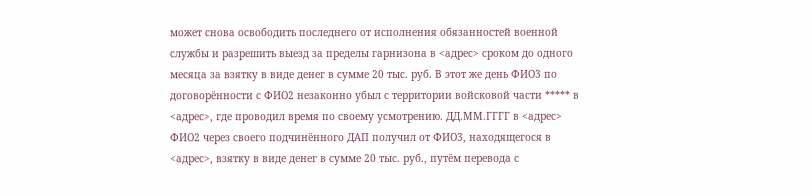может снова освободить последнего от исполнения обязанностей военной службы и разрешить выезд за пределы гарнизона в <адрес> сроком до одного месяца за взятку в виде денег в сумме 20 тыс. руб. В этот же день ФИО3 по договорённости с ФИО2 незаконно убыл с территории войсковой части ***** в <адрес>, где проводил время по своему усмотрению. ДД.ММ.ГГГГ в <адрес> ФИО2 через своего подчинённого ДАП получил от ФИО3, находящегося в <адрес>, взятку в виде денег в сумме 20 тыс. руб., путём перевода с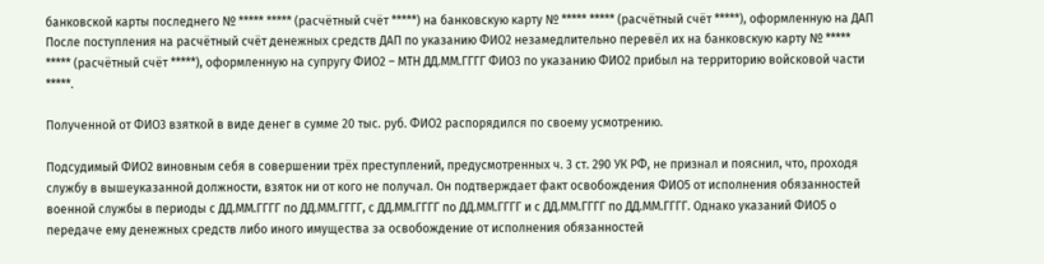банковской карты последнего № ***** ***** (расчётный счёт *****) на банковскую карту № ***** ***** (расчётный счёт *****), оформленную на ДАП После поступления на расчётный счёт денежных средств ДАП по указанию ФИО2 незамедлительно перевёл их на банковскую карту № ***** ***** (расчётный счёт *****), оформленную на супругу ФИО2 – МТН ДД.ММ.ГГГГ ФИО3 по указанию ФИО2 прибыл на территорию войсковой части *****.

Полученной от ФИО3 взяткой в виде денег в сумме 20 тыс. руб. ФИО2 распорядился по своему усмотрению.

Подсудимый ФИО2 виновным себя в совершении трёх преступлений, предусмотренных ч. 3 ст. 290 УК РФ, не признал и пояснил, что, проходя службу в вышеуказанной должности, взяток ни от кого не получал. Он подтверждает факт освобождения ФИО5 от исполнения обязанностей военной службы в периоды с ДД.ММ.ГГГГ по ДД.ММ.ГГГГ, с ДД.ММ.ГГГГ по ДД.ММ.ГГГГ и с ДД.ММ.ГГГГ по ДД.ММ.ГГГГ. Однако указаний ФИО5 о передаче ему денежных средств либо иного имущества за освобождение от исполнения обязанностей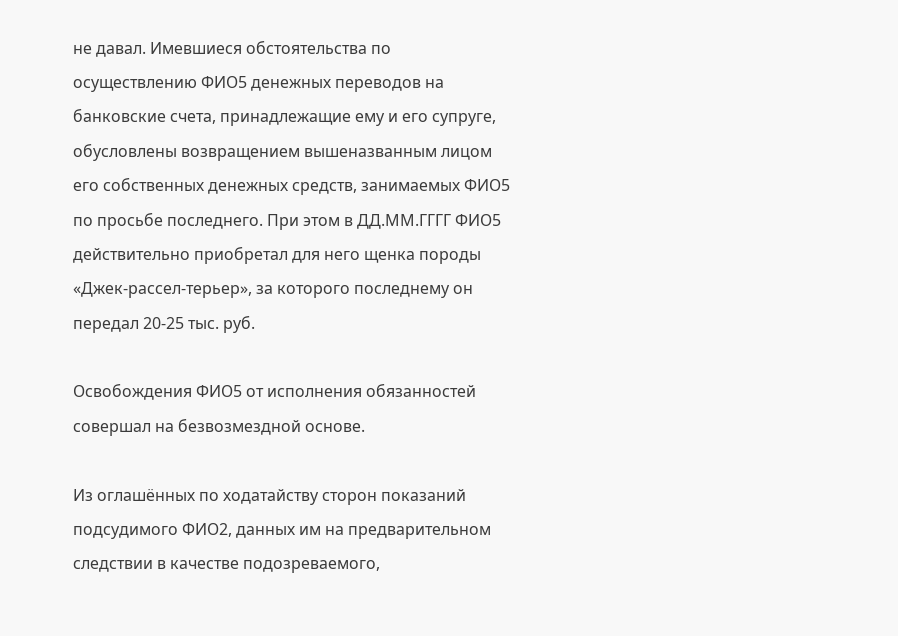не давал. Имевшиеся обстоятельства по осуществлению ФИО5 денежных переводов на банковские счета, принадлежащие ему и его супруге, обусловлены возвращением вышеназванным лицом его собственных денежных средств, занимаемых ФИО5 по просьбе последнего. При этом в ДД.ММ.ГГГГ ФИО5 действительно приобретал для него щенка породы «Джек-рассел-терьер», за которого последнему он передал 20-25 тыс. руб.

Освобождения ФИО5 от исполнения обязанностей совершал на безвозмездной основе.

Из оглашённых по ходатайству сторон показаний подсудимого ФИО2, данных им на предварительном следствии в качестве подозреваемого,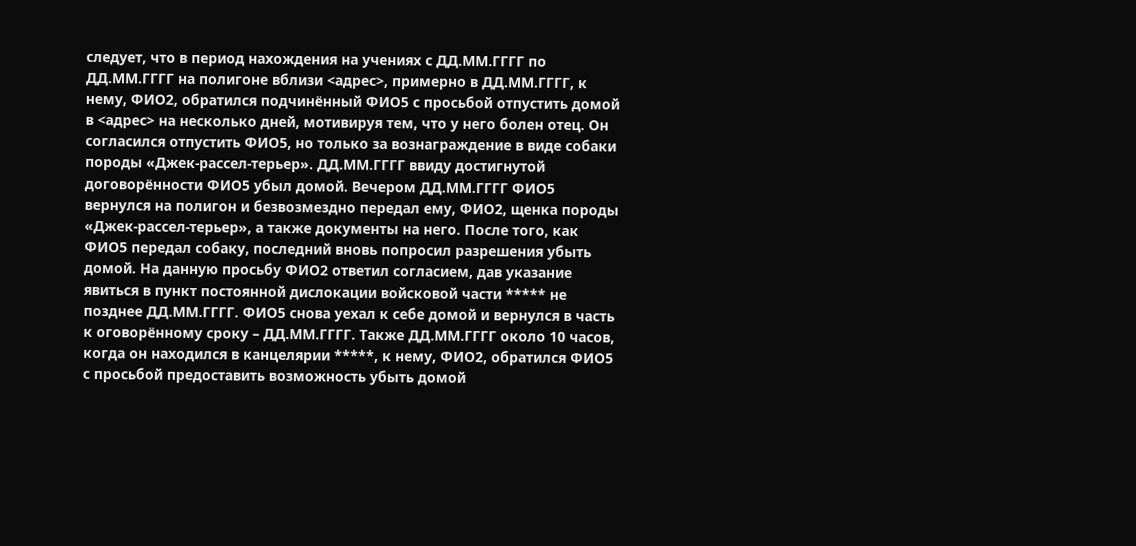следует, что в период нахождения на учениях с ДД.ММ.ГГГГ по ДД.ММ.ГГГГ на полигоне вблизи <адрес>, примерно в ДД.ММ.ГГГГ, к нему, ФИО2, обратился подчинённый ФИО5 с просьбой отпустить домой в <адрес> на несколько дней, мотивируя тем, что у него болен отец. Он согласился отпустить ФИО5, но только за вознаграждение в виде собаки породы «Джек-рассел-терьер». ДД.ММ.ГГГГ ввиду достигнутой договорённости ФИО5 убыл домой. Вечером ДД.ММ.ГГГГ ФИО5 вернулся на полигон и безвозмездно передал ему, ФИО2, щенка породы «Джек-рассел-терьер», а также документы на него. После того, как ФИО5 передал собаку, последний вновь попросил разрешения убыть домой. На данную просьбу ФИО2 ответил согласием, дав указание явиться в пункт постоянной дислокации войсковой части ***** не позднее ДД.ММ.ГГГГ. ФИО5 снова уехал к себе домой и вернулся в часть к оговорённому сроку – ДД.ММ.ГГГГ. Также ДД.ММ.ГГГГ около 10 часов, когда он находился в канцелярии *****, к нему, ФИО2, обратился ФИО5 с просьбой предоставить возможность убыть домой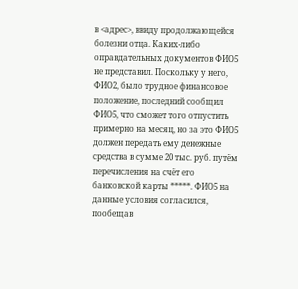в <адрес>, ввиду продолжающейся болезни отца. Каких-либо оправдательных документов ФИО5 не представил. Поскольку у него, ФИО2, было трудное финансовое положение, последний сообщил ФИО5, что сможет того отпустить примерно на месяц, но за это ФИО5 должен передать ему денежные средства в сумме 20 тыс. руб. путём перечисления на счёт его банковской карты *****. ФИО5 на данные условия согласился, пообещав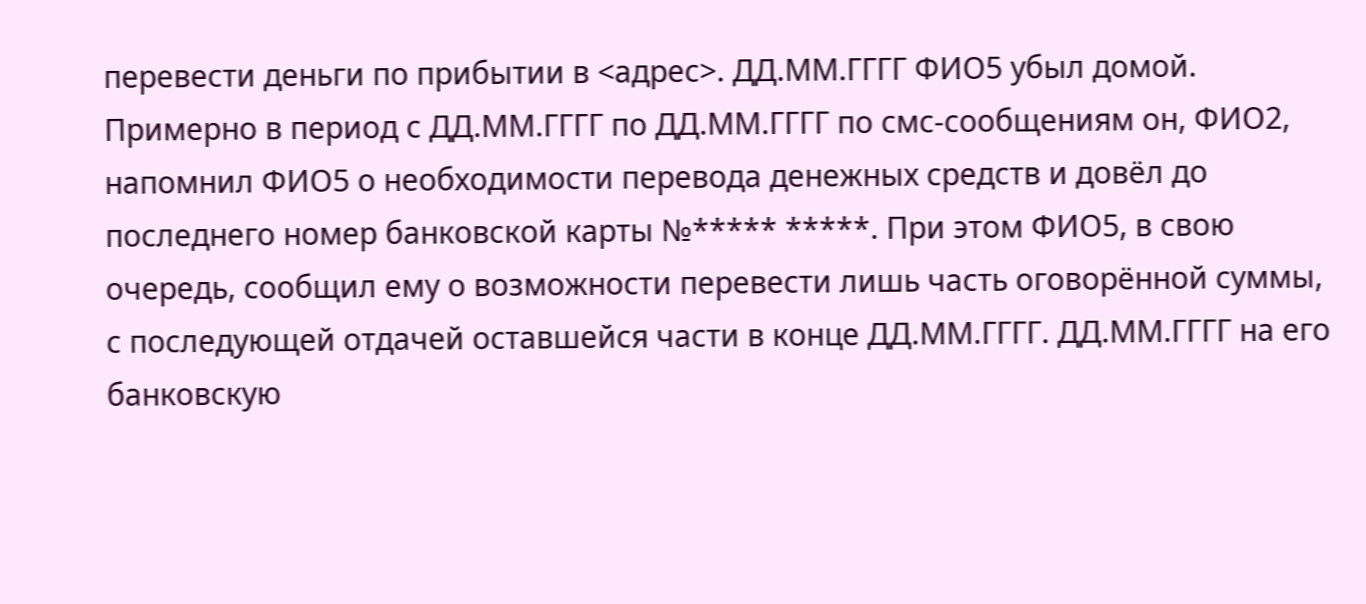перевести деньги по прибытии в <адрес>. ДД.ММ.ГГГГ ФИО5 убыл домой. Примерно в период с ДД.ММ.ГГГГ по ДД.ММ.ГГГГ по смс-сообщениям он, ФИО2, напомнил ФИО5 о необходимости перевода денежных средств и довёл до последнего номер банковской карты №***** *****. При этом ФИО5, в свою очередь, сообщил ему о возможности перевести лишь часть оговорённой суммы, с последующей отдачей оставшейся части в конце ДД.ММ.ГГГГ. ДД.ММ.ГГГГ на его банковскую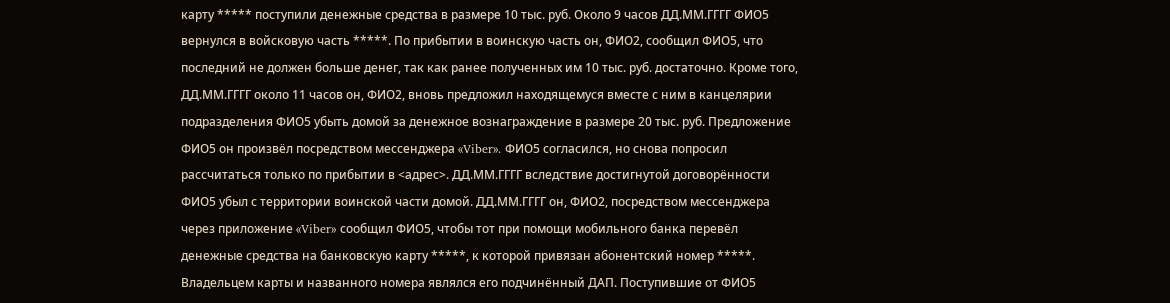карту ***** поступили денежные средства в размере 10 тыс. руб. Около 9 часов ДД.ММ.ГГГГ ФИО5 вернулся в войсковую часть *****. По прибытии в воинскую часть он, ФИО2, сообщил ФИО5, что последний не должен больше денег, так как ранее полученных им 10 тыс. руб. достаточно. Кроме того, ДД.ММ.ГГГГ около 11 часов он, ФИО2, вновь предложил находящемуся вместе с ним в канцелярии подразделения ФИО5 убыть домой за денежное вознаграждение в размере 20 тыс. руб. Предложение ФИО5 он произвёл посредством мессенджера «Viber». ФИО5 согласился, но снова попросил рассчитаться только по прибытии в <адрес>. ДД.ММ.ГГГГ вследствие достигнутой договорённости ФИО5 убыл с территории воинской части домой. ДД.ММ.ГГГГ он, ФИО2, посредством мессенджера через приложение «Viber» сообщил ФИО5, чтобы тот при помощи мобильного банка перевёл денежные средства на банковскую карту *****, к которой привязан абонентский номер *****. Владельцем карты и названного номера являлся его подчинённый ДАП. Поступившие от ФИО5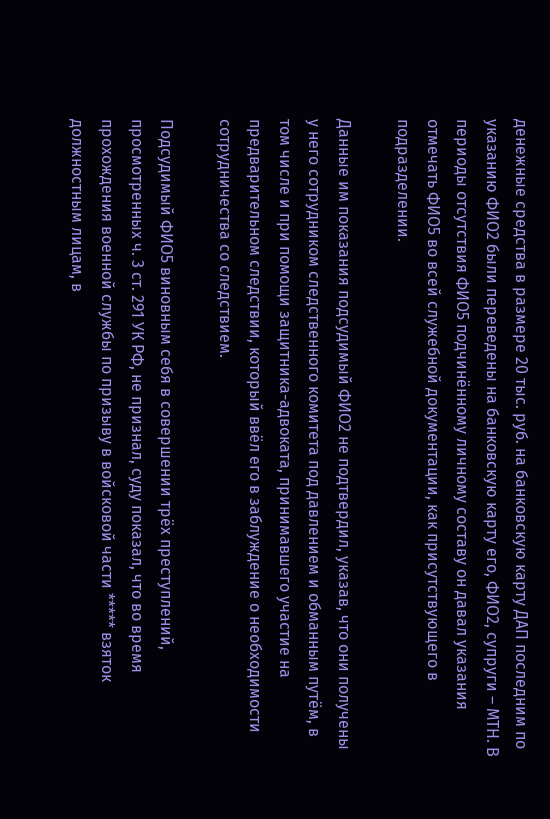денежные средства в размере 20 тыс. руб. на банковскую карту ДАП последним по указанию ФИО2 были переведены на банковскую карту его, ФИО2, супруги – МТН. В периоды отсутствия ФИО5 подчинённому личному составу он давал указания отмечать ФИО5 во всей служебной документации, как присутствующего в подразделении.

Данные им показания подсудимый ФИО2 не подтвердил, указав, что они получены у него сотрудником следственного комитета под давлением и обманным путём, в том числе и при помощи защитника-адвоката, принимавшего участие на предварительном следствии, который ввёл его в заблуждение о необходимости сотрудничества со следствием.

Подсудимый ФИО5 виновным себя в совершении трёх преступлений, просмотренных ч. 3 ст. 291 УК РФ, не признал, суду показал, что во время прохождения военной службы по призыву в войсковой части ***** взяток должностным лицам, в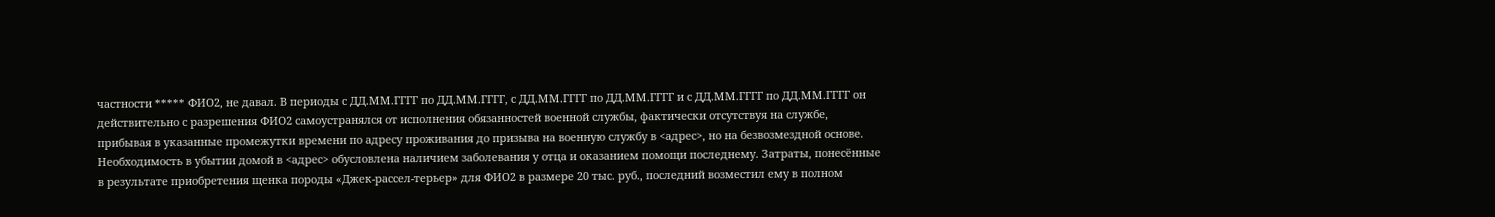частности ***** ФИО2, не давал. В периоды с ДД.ММ.ГГГГ по ДД.ММ.ГГГГ, с ДД.ММ.ГГГГ по ДД.ММ.ГГГГ и с ДД.ММ.ГГГГ по ДД.ММ.ГГГГ он действительно с разрешения ФИО2 самоустранялся от исполнения обязанностей военной службы, фактически отсутствуя на службе, прибывая в указанные промежутки времени по адресу проживания до призыва на военную службу в <адрес>, но на безвозмездной основе. Необходимость в убытии домой в <адрес> обусловлена наличием заболевания у отца и оказанием помощи последнему. Затраты, понесённые в результате приобретения щенка породы «Джек-рассел-терьер» для ФИО2 в размере 20 тыс. руб., последний возместил ему в полном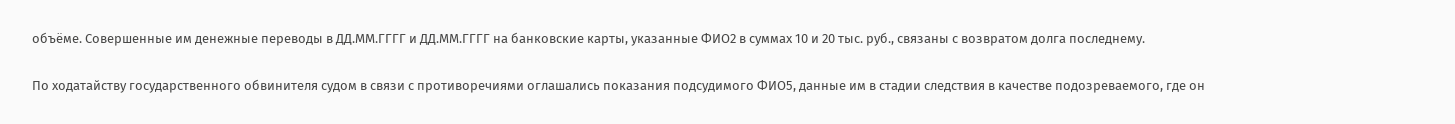объёме. Совершенные им денежные переводы в ДД.ММ.ГГГГ и ДД.ММ.ГГГГ на банковские карты, указанные ФИО2 в суммах 10 и 20 тыс. руб., связаны с возвратом долга последнему.

По ходатайству государственного обвинителя судом в связи с противоречиями оглашались показания подсудимого ФИО5, данные им в стадии следствия в качестве подозреваемого, где он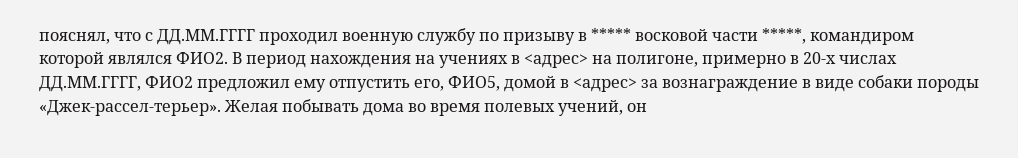пояснял, что с ДД.ММ.ГГГГ проходил военную службу по призыву в ***** восковой части *****, командиром которой являлся ФИО2. В период нахождения на учениях в <адрес> на полигоне, примерно в 20-х числах ДД.ММ.ГГГГ, ФИО2 предложил ему отпустить его, ФИО5, домой в <адрес> за вознаграждение в виде собаки породы «Джек-рассел-терьер». Желая побывать дома во время полевых учений, он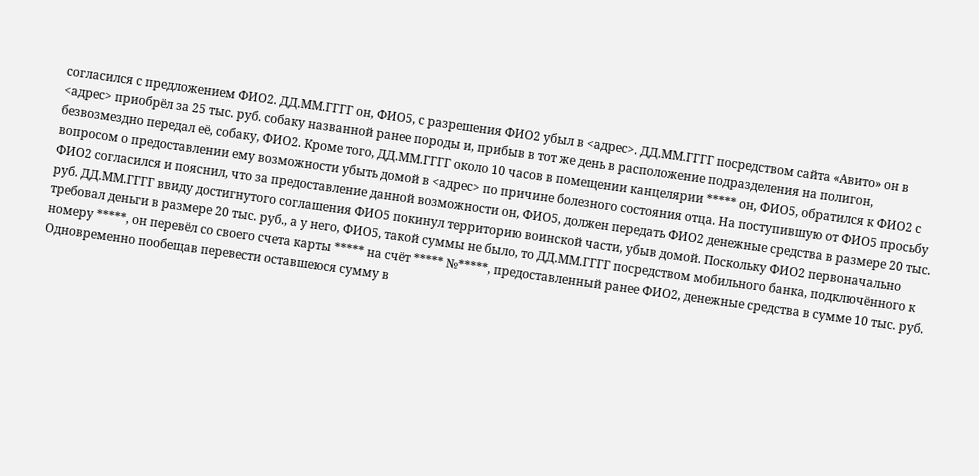согласился с предложением ФИО2. ДД.ММ.ГГГГ он, ФИО5, с разрешения ФИО2 убыл в <адрес>. ДД.ММ.ГГГГ посредством сайта «Авито» он в <адрес> приобрёл за 25 тыс. руб. собаку названной ранее породы и, прибыв в тот же день в расположение подразделения на полигон, безвозмездно передал её, собаку, ФИО2. Кроме того, ДД.ММ.ГГГГ около 10 часов в помещении канцелярии ***** он, ФИО5, обратился к ФИО2 с вопросом о предоставлении ему возможности убыть домой в <адрес> по причине болезного состояния отца. На поступившую от ФИО5 просьбу ФИО2 согласился и пояснил, что за предоставление данной возможности он, ФИО5, должен передать ФИО2 денежные средства в размере 20 тыс. руб. ДД.ММ.ГГГГ ввиду достигнутого соглашения ФИО5 покинул территорию воинской части, убыв домой. Поскольку ФИО2 первоначально требовал деньги в размере 20 тыс. руб., а у него, ФИО5, такой суммы не было, то ДД.ММ.ГГГГ посредством мобильного банка, подключённого к номеру *****, он перевёл со своего счета карты ***** на счёт ***** №*****, предоставленный ранее ФИО2, денежные средства в сумме 10 тыс. руб. Одновременно пообещав перевести оставшеюся сумму в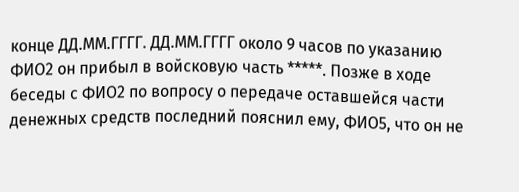конце ДД.ММ.ГГГГ. ДД.ММ.ГГГГ около 9 часов по указанию ФИО2 он прибыл в войсковую часть *****. Позже в ходе беседы с ФИО2 по вопросу о передаче оставшейся части денежных средств последний пояснил ему, ФИО5, что он не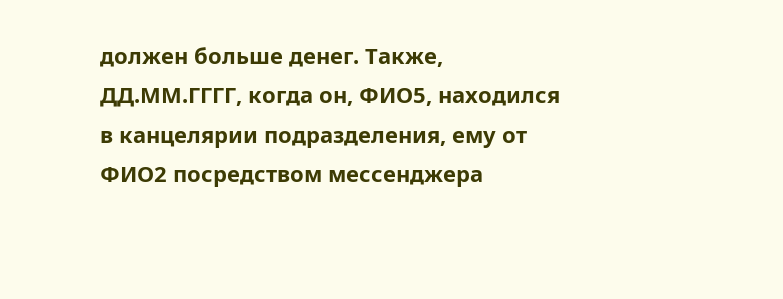должен больше денег. Также, ДД.ММ.ГГГГ, когда он, ФИО5, находился в канцелярии подразделения, ему от ФИО2 посредством мессенджера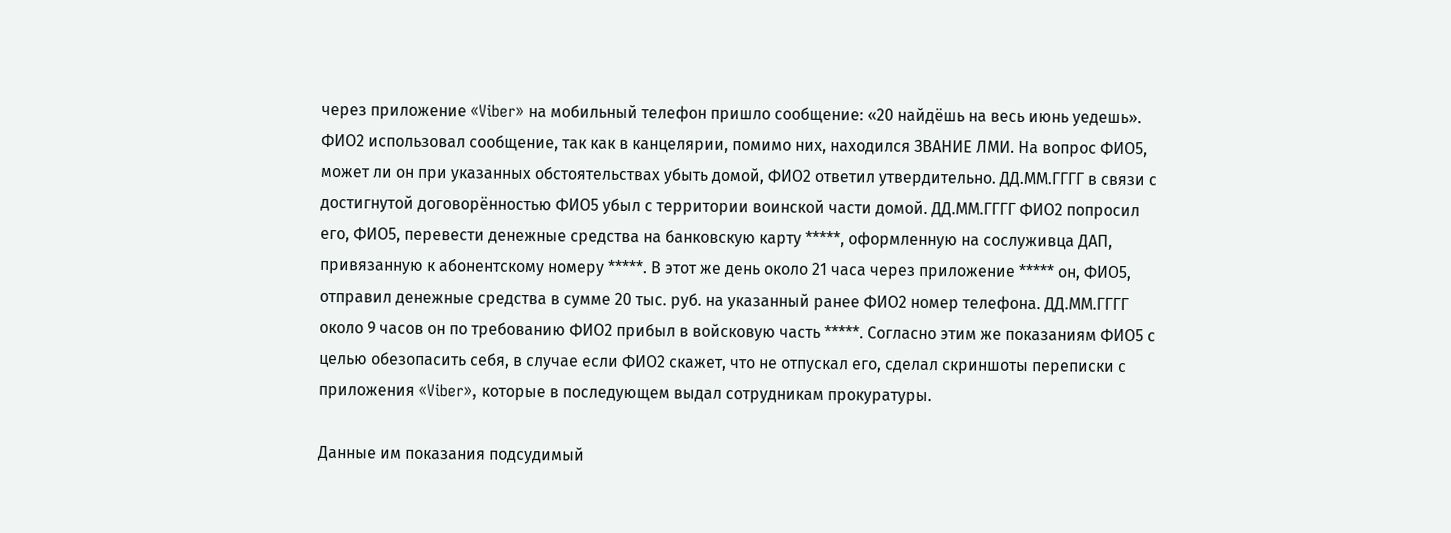через приложение «Viber» на мобильный телефон пришло сообщение: «20 найдёшь на весь июнь уедешь». ФИО2 использовал сообщение, так как в канцелярии, помимо них, находился ЗВАНИЕ ЛМИ. На вопрос ФИО5, может ли он при указанных обстоятельствах убыть домой, ФИО2 ответил утвердительно. ДД.ММ.ГГГГ в связи с достигнутой договорённостью ФИО5 убыл с территории воинской части домой. ДД.ММ.ГГГГ ФИО2 попросил его, ФИО5, перевести денежные средства на банковскую карту *****, оформленную на сослуживца ДАП, привязанную к абонентскому номеру *****. В этот же день около 21 часа через приложение ***** он, ФИО5, отправил денежные средства в сумме 20 тыс. руб. на указанный ранее ФИО2 номер телефона. ДД.ММ.ГГГГ около 9 часов он по требованию ФИО2 прибыл в войсковую часть *****. Согласно этим же показаниям ФИО5 с целью обезопасить себя, в случае если ФИО2 скажет, что не отпускал его, сделал скриншоты переписки с приложения «Viber», которые в последующем выдал сотрудникам прокуратуры.

Данные им показания подсудимый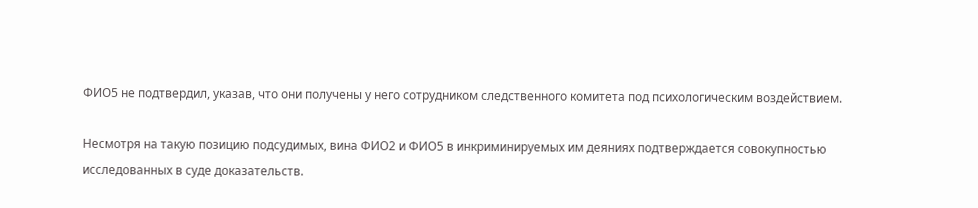ФИО5 не подтвердил, указав, что они получены у него сотрудником следственного комитета под психологическим воздействием.

Несмотря на такую позицию подсудимых, вина ФИО2 и ФИО5 в инкриминируемых им деяниях подтверждается совокупностью исследованных в суде доказательств.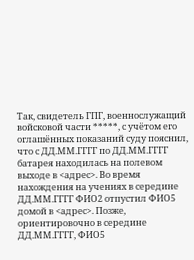Так, свидетель ГПГ, военнослужащий войсковой части *****, с учётом его оглашённых показаний суду пояснил, что с ДД.ММ.ГГГГ по ДД.ММ.ГГГГ батарея находилась на полевом выходе в <адрес>. Во время нахождения на учениях в середине ДД.ММ.ГГГГ ФИО2 отпустил ФИО5 домой в <адрес>. Позже, ориентировочно в середине ДД.ММ.ГГГГ, ФИО5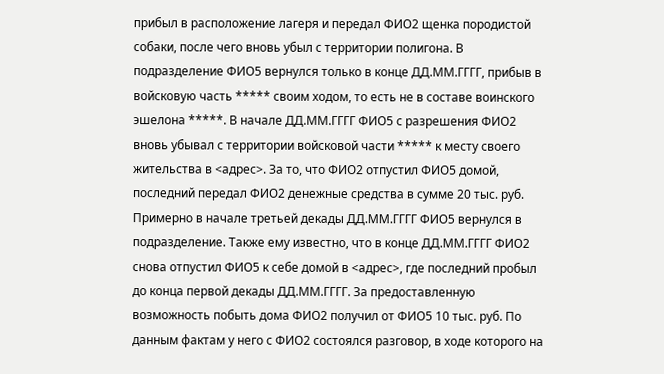прибыл в расположение лагеря и передал ФИО2 щенка породистой собаки, после чего вновь убыл с территории полигона. В подразделение ФИО5 вернулся только в конце ДД.ММ.ГГГГ, прибыв в войсковую часть ***** своим ходом, то есть не в составе воинского эшелона *****. В начале ДД.ММ.ГГГГ ФИО5 с разрешения ФИО2 вновь убывал с территории войсковой части ***** к месту своего жительства в <адрес>. За то, что ФИО2 отпустил ФИО5 домой, последний передал ФИО2 денежные средства в сумме 20 тыс. руб. Примерно в начале третьей декады ДД.ММ.ГГГГ ФИО5 вернулся в подразделение. Также ему известно, что в конце ДД.ММ.ГГГГ ФИО2 снова отпустил ФИО5 к себе домой в <адрес>, где последний пробыл до конца первой декады ДД.ММ.ГГГГ. За предоставленную возможность побыть дома ФИО2 получил от ФИО5 10 тыс. руб. По данным фактам у него с ФИО2 состоялся разговор, в ходе которого на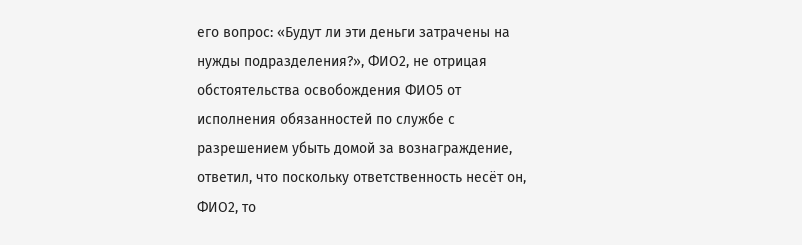его вопрос: «Будут ли эти деньги затрачены на нужды подразделения?», ФИО2, не отрицая обстоятельства освобождения ФИО5 от исполнения обязанностей по службе с разрешением убыть домой за вознаграждение, ответил, что поскольку ответственность несёт он, ФИО2, то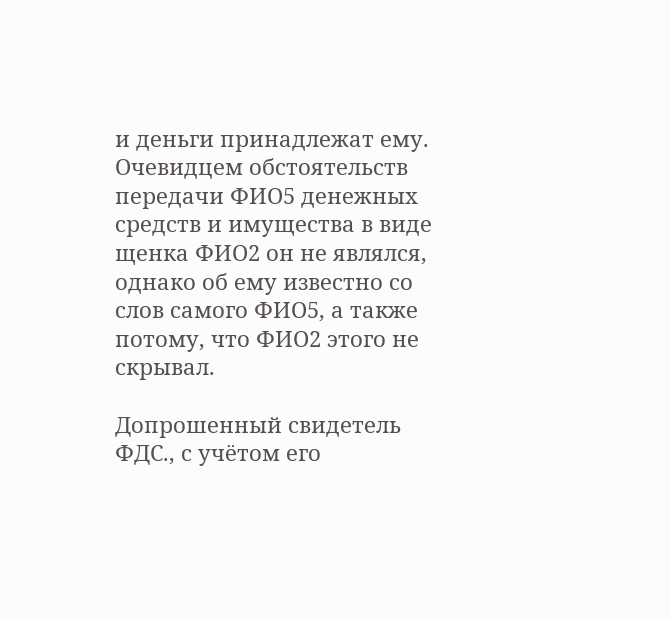и деньги принадлежат ему. Очевидцем обстоятельств передачи ФИО5 денежных средств и имущества в виде щенка ФИО2 он не являлся, однако об ему известно со слов самого ФИО5, а также потому, что ФИО2 этого не скрывал.

Допрошенный свидетель ФДС., с учётом его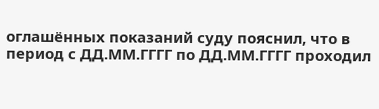оглашённых показаний суду пояснил, что в период с ДД.ММ.ГГГГ по ДД.ММ.ГГГГ проходил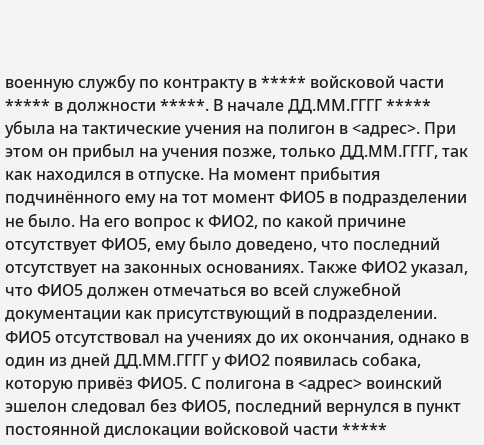военную службу по контракту в ***** войсковой части ***** в должности *****. В начале ДД.ММ.ГГГГ ***** убыла на тактические учения на полигон в <адрес>. При этом он прибыл на учения позже, только ДД.ММ.ГГГГ, так как находился в отпуске. На момент прибытия подчинённого ему на тот момент ФИО5 в подразделении не было. На его вопрос к ФИО2, по какой причине отсутствует ФИО5, ему было доведено, что последний отсутствует на законных основаниях. Также ФИО2 указал, что ФИО5 должен отмечаться во всей служебной документации как присутствующий в подразделении. ФИО5 отсутствовал на учениях до их окончания, однако в один из дней ДД.ММ.ГГГГ у ФИО2 появилась собака, которую привёз ФИО5. С полигона в <адрес> воинский эшелон следовал без ФИО5, последний вернулся в пункт постоянной дислокации войсковой части *****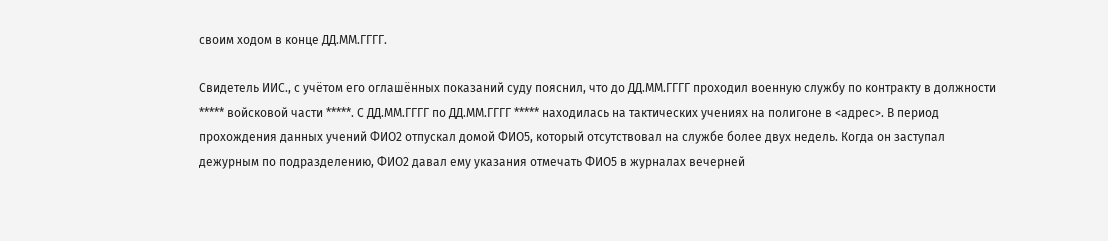своим ходом в конце ДД.ММ.ГГГГ.

Свидетель ИИС., с учётом его оглашённых показаний суду пояснил, что до ДД.ММ.ГГГГ проходил военную службу по контракту в должности ***** войсковой части *****. С ДД.ММ.ГГГГ по ДД.ММ.ГГГГ ***** находилась на тактических учениях на полигоне в <адрес>. В период прохождения данных учений ФИО2 отпускал домой ФИО5, который отсутствовал на службе более двух недель. Когда он заступал дежурным по подразделению, ФИО2 давал ему указания отмечать ФИО5 в журналах вечерней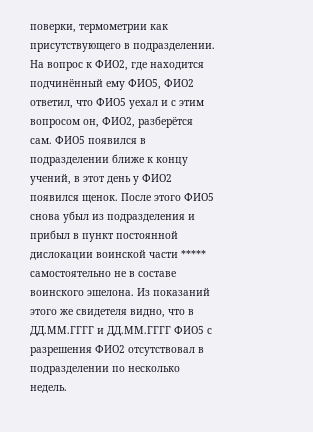поверки, термометрии как присутствующего в подразделении. На вопрос к ФИО2, где находится подчинённый ему ФИО5, ФИО2 ответил, что ФИО5 уехал и с этим вопросом он, ФИО2, разберётся сам. ФИО5 появился в подразделении ближе к концу учений, в этот день у ФИО2 появился щенок. После этого ФИО5 снова убыл из подразделения и прибыл в пункт постоянной дислокации воинской части ***** самостоятельно не в составе воинского эшелона. Из показаний этого же свидетеля видно, что в ДД.ММ.ГГГГ и ДД.ММ.ГГГГ ФИО5 с разрешения ФИО2 отсутствовал в подразделении по несколько недель.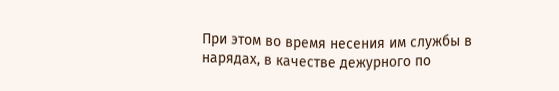При этом во время несения им службы в нарядах, в качестве дежурного по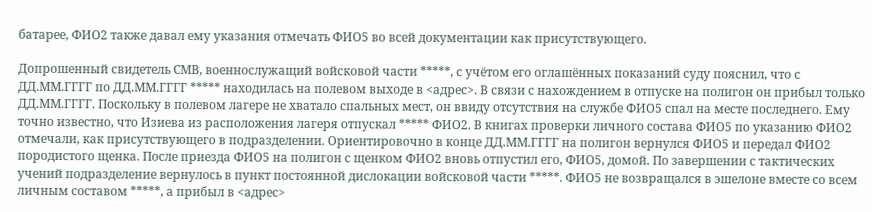батарее, ФИО2 также давал ему указания отмечать ФИО5 во всей документации как присутствующего.

Допрошенный свидетель СМВ, военнослужащий войсковой части *****, с учётом его оглашённых показаний суду пояснил, что с ДД.ММ.ГГГГ по ДД.ММ.ГГГГ ***** находилась на полевом выходе в <адрес>. В связи с нахождением в отпуске на полигон он прибыл только ДД.ММ.ГГГГ. Поскольку в полевом лагере не хватало спальных мест, он ввиду отсутствия на службе ФИО5 спал на месте последнего. Ему точно известно, что Изиева из расположения лагеря отпускал ***** ФИО2. В книгах проверки личного состава ФИО5 по указанию ФИО2 отмечали, как присутствующего в подразделении. Ориентировочно в конце ДД.ММ.ГГГГ на полигон вернулся ФИО5 и передал ФИО2 породистого щенка. После приезда ФИО5 на полигон с щенком ФИО2 вновь отпустил его, ФИО5, домой. По завершении с тактических учений подразделение вернулось в пункт постоянной дислокации войсковой части *****. ФИО5 не возвращался в эшелоне вместе со всем личным составом *****, а прибыл в <адрес>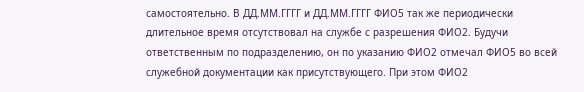самостоятельно. В ДД.ММ.ГГГГ и ДД.ММ.ГГГГ ФИО5 так же периодически длительное время отсутствовал на службе с разрешения ФИО2. Будучи ответственным по подразделению, он по указанию ФИО2 отмечал ФИО5 во всей служебной документации как присутствующего. При этом ФИО2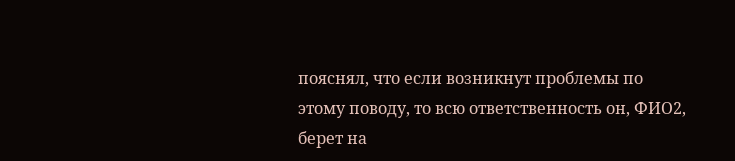пояснял, что если возникнут проблемы по этому поводу, то всю ответственность он, ФИО2, берет на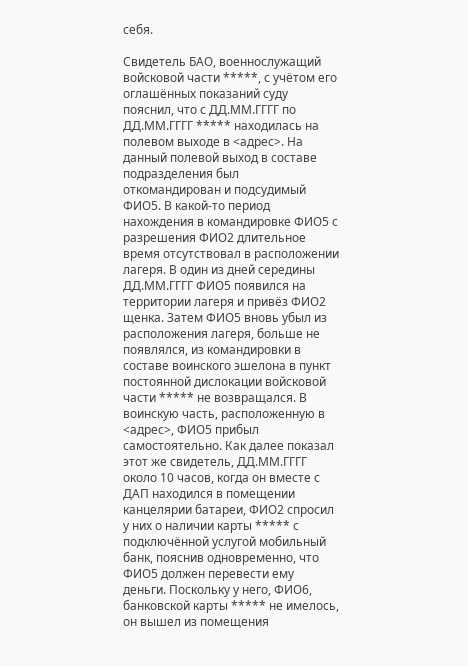себя.

Свидетель БАО, военнослужащий войсковой части *****, с учётом его оглашённых показаний суду пояснил, что с ДД.ММ.ГГГГ по ДД.ММ.ГГГГ ***** находилась на полевом выходе в <адрес>. На данный полевой выход в составе подразделения был откомандирован и подсудимый ФИО5. В какой-то период нахождения в командировке ФИО5 с разрешения ФИО2 длительное время отсутствовал в расположении лагеря. В один из дней середины ДД.ММ.ГГГГ ФИО5 появился на территории лагеря и привёз ФИО2 щенка. Затем ФИО5 вновь убыл из расположения лагеря, больше не появлялся, из командировки в составе воинского эшелона в пункт постоянной дислокации войсковой части ***** не возвращался. В воинскую часть, расположенную в <адрес>, ФИО5 прибыл самостоятельно. Как далее показал этот же свидетель, ДД.ММ.ГГГГ около 10 часов, когда он вместе с ДАП находился в помещении канцелярии батареи, ФИО2 спросил у них о наличии карты ***** с подключённой услугой мобильный банк, пояснив одновременно, что ФИО5 должен перевести ему деньги. Поскольку у него, ФИО6, банковской карты ***** не имелось, он вышел из помещения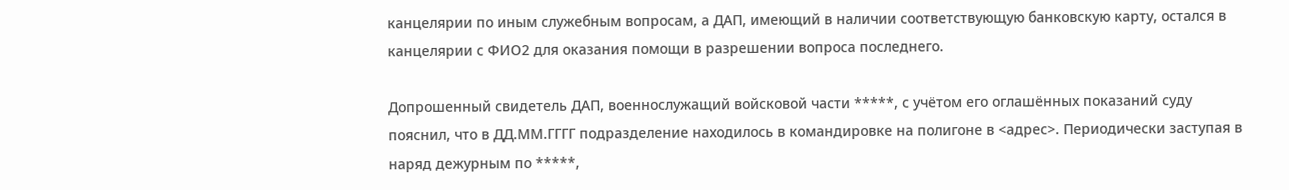канцелярии по иным служебным вопросам, а ДАП, имеющий в наличии соответствующую банковскую карту, остался в канцелярии с ФИО2 для оказания помощи в разрешении вопроса последнего.

Допрошенный свидетель ДАП, военнослужащий войсковой части *****, с учётом его оглашённых показаний суду пояснил, что в ДД.ММ.ГГГГ подразделение находилось в командировке на полигоне в <адрес>. Периодически заступая в наряд дежурным по *****,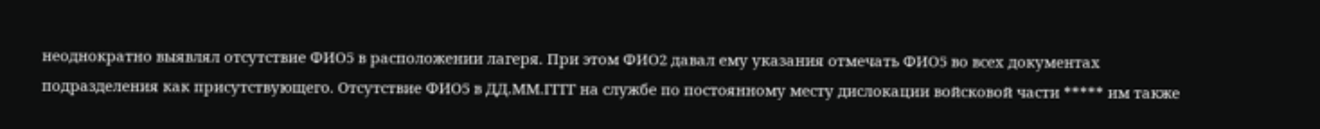неоднократно выявлял отсутствие ФИО5 в расположении лагеря. При этом ФИО2 давал ему указания отмечать ФИО5 во всех документах подразделения как присутствующего. Отсутствие ФИО5 в ДД.ММ.ГГГГ на службе по постоянному месту дислокации войсковой части ***** им также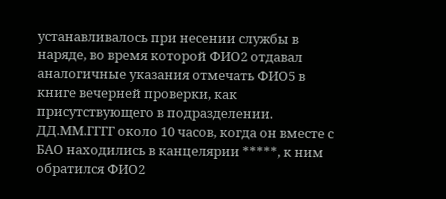устанавливалось при несении службы в наряде, во время которой ФИО2 отдавал аналогичные указания отмечать ФИО5 в книге вечерней проверки, как присутствующего в подразделении. ДД.ММ.ГГГГ около 10 часов, когда он вместе с БАО находились в канцелярии *****, к ним обратился ФИО2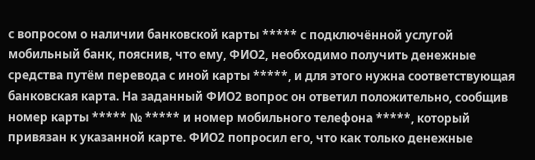с вопросом о наличии банковской карты ***** с подключённой услугой мобильный банк, пояснив, что ему, ФИО2, необходимо получить денежные средства путём перевода с иной карты *****, и для этого нужна соответствующая банковская карта. На заданный ФИО2 вопрос он ответил положительно, сообщив номер карты ***** № ***** и номер мобильного телефона *****, который привязан к указанной карте. ФИО2 попросил его, что как только денежные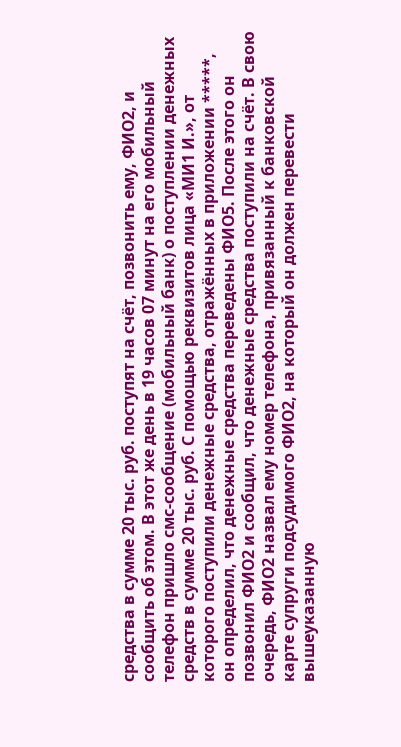средства в сумме 20 тыс. руб. поступят на счёт, позвонить ему, ФИО2, и сообщить об этом. В этот же день в 19 часов 07 минут на его мобильный телефон пришло смс-сообщение (мобильный банк) о поступлении денежных средств в сумме 20 тыс. руб. С помощью реквизитов лица «МИ1 И.», от которого поступили денежные средства, отражённых в приложении *****, он определил, что денежные средства переведены ФИО5. После этого он позвонил ФИО2 и сообщил, что денежные средства поступили на счёт. В свою очередь, ФИО2 назвал ему номер телефона, привязанный к банковской карте супруги подсудимого ФИО2, на который он должен перевести вышеуказанную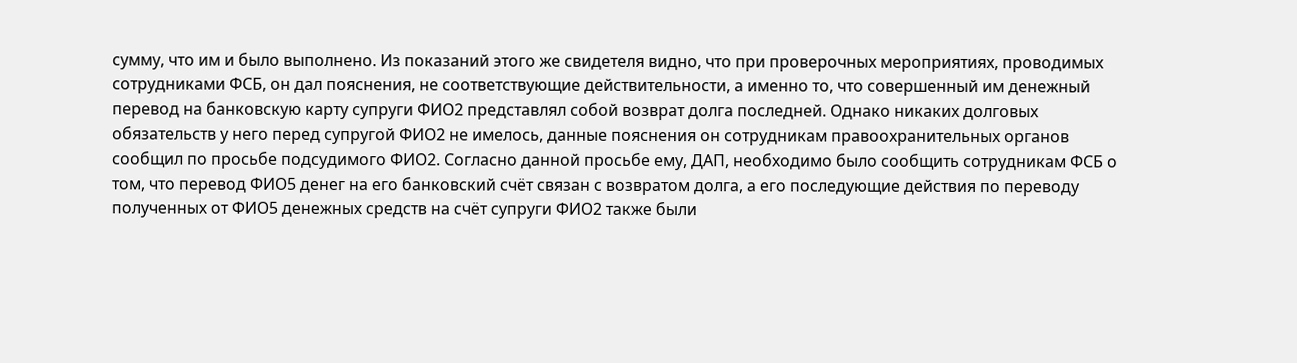сумму, что им и было выполнено. Из показаний этого же свидетеля видно, что при проверочных мероприятиях, проводимых сотрудниками ФСБ, он дал пояснения, не соответствующие действительности, а именно то, что совершенный им денежный перевод на банковскую карту супруги ФИО2 представлял собой возврат долга последней. Однако никаких долговых обязательств у него перед супругой ФИО2 не имелось, данные пояснения он сотрудникам правоохранительных органов сообщил по просьбе подсудимого ФИО2. Согласно данной просьбе ему, ДАП, необходимо было сообщить сотрудникам ФСБ о том, что перевод ФИО5 денег на его банковский счёт связан с возвратом долга, а его последующие действия по переводу полученных от ФИО5 денежных средств на счёт супруги ФИО2 также были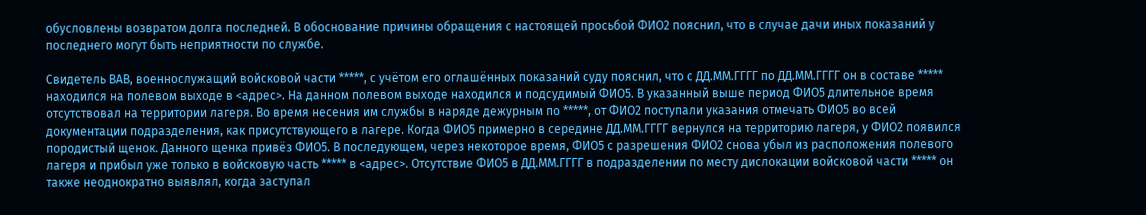обусловлены возвратом долга последней. В обоснование причины обращения с настоящей просьбой ФИО2 пояснил, что в случае дачи иных показаний у последнего могут быть неприятности по службе.

Свидетель ВАВ, военнослужащий войсковой части *****, с учётом его оглашённых показаний суду пояснил, что с ДД.ММ.ГГГГ по ДД.ММ.ГГГГ он в составе ***** находился на полевом выходе в <адрес>. На данном полевом выходе находился и подсудимый ФИО5. В указанный выше период ФИО5 длительное время отсутствовал на территории лагеря. Во время несения им службы в наряде дежурным по *****, от ФИО2 поступали указания отмечать ФИО5 во всей документации подразделения, как присутствующего в лагере. Когда ФИО5 примерно в середине ДД.ММ.ГГГГ вернулся на территорию лагеря, у ФИО2 появился породистый щенок. Данного щенка привёз ФИО5. В последующем, через некоторое время, ФИО5 с разрешения ФИО2 снова убыл из расположения полевого лагеря и прибыл уже только в войсковую часть ***** в <адрес>. Отсутствие ФИО5 в ДД.ММ.ГГГГ в подразделении по месту дислокации войсковой части ***** он также неоднократно выявлял, когда заступал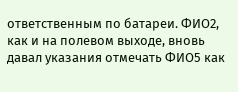ответственным по батареи. ФИО2, как и на полевом выходе, вновь давал указания отмечать ФИО5 как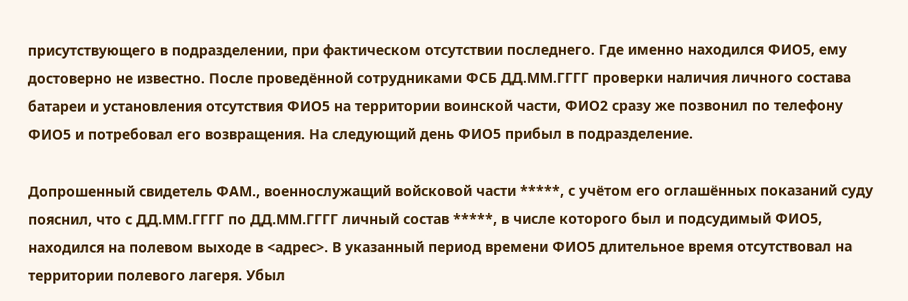присутствующего в подразделении, при фактическом отсутствии последнего. Где именно находился ФИО5, ему достоверно не известно. После проведённой сотрудниками ФСБ ДД.ММ.ГГГГ проверки наличия личного состава батареи и установления отсутствия ФИО5 на территории воинской части, ФИО2 сразу же позвонил по телефону ФИО5 и потребовал его возвращения. На следующий день ФИО5 прибыл в подразделение.

Допрошенный свидетель ФАМ., военнослужащий войсковой части *****, с учётом его оглашённых показаний суду пояснил, что с ДД.ММ.ГГГГ по ДД.ММ.ГГГГ личный состав *****, в числе которого был и подсудимый ФИО5, находился на полевом выходе в <адрес>. В указанный период времени ФИО5 длительное время отсутствовал на территории полевого лагеря. Убыл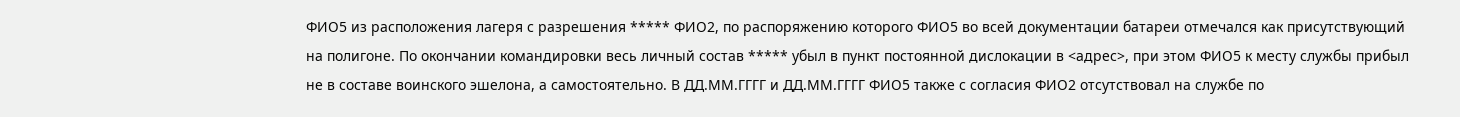ФИО5 из расположения лагеря с разрешения ***** ФИО2, по распоряжению которого ФИО5 во всей документации батареи отмечался как присутствующий на полигоне. По окончании командировки весь личный состав ***** убыл в пункт постоянной дислокации в <адрес>, при этом ФИО5 к месту службы прибыл не в составе воинского эшелона, а самостоятельно. В ДД.ММ.ГГГГ и ДД.ММ.ГГГГ ФИО5 также с согласия ФИО2 отсутствовал на службе по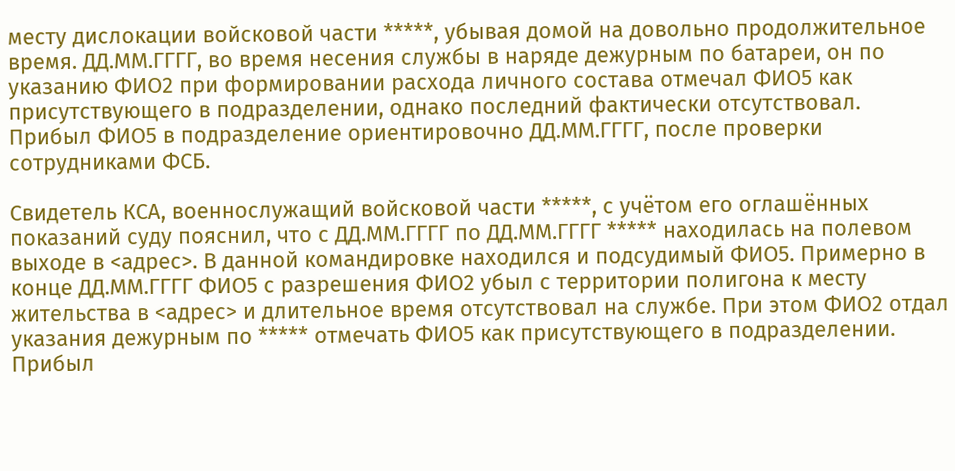месту дислокации войсковой части *****, убывая домой на довольно продолжительное время. ДД.ММ.ГГГГ, во время несения службы в наряде дежурным по батареи, он по указанию ФИО2 при формировании расхода личного состава отмечал ФИО5 как присутствующего в подразделении, однако последний фактически отсутствовал. Прибыл ФИО5 в подразделение ориентировочно ДД.ММ.ГГГГ, после проверки сотрудниками ФСБ.

Свидетель КСА, военнослужащий войсковой части *****, с учётом его оглашённых показаний суду пояснил, что с ДД.ММ.ГГГГ по ДД.ММ.ГГГГ ***** находилась на полевом выходе в <адрес>. В данной командировке находился и подсудимый ФИО5. Примерно в конце ДД.ММ.ГГГГ ФИО5 с разрешения ФИО2 убыл с территории полигона к месту жительства в <адрес> и длительное время отсутствовал на службе. При этом ФИО2 отдал указания дежурным по ***** отмечать ФИО5 как присутствующего в подразделении. Прибыл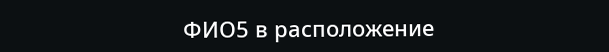ФИО5 в расположение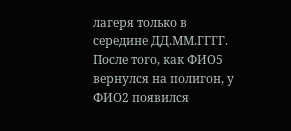лагеря только в середине ДД.ММ.ГГГГ. После того, как ФИО5 вернулся на полигон, у ФИО2 появился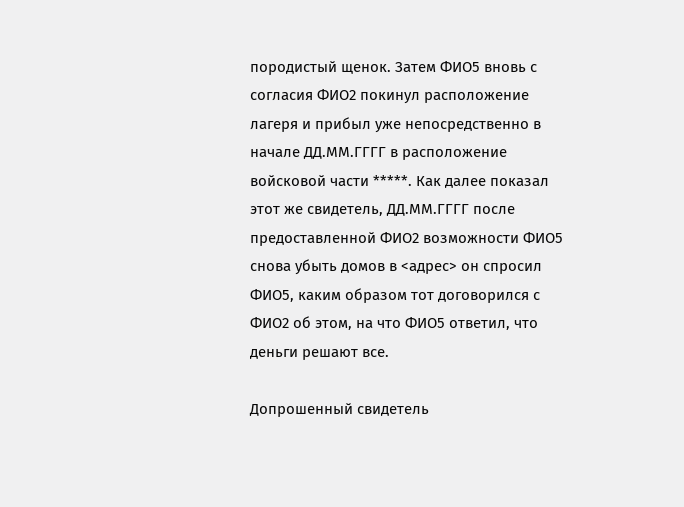породистый щенок. Затем ФИО5 вновь с согласия ФИО2 покинул расположение лагеря и прибыл уже непосредственно в начале ДД.ММ.ГГГГ в расположение войсковой части *****. Как далее показал этот же свидетель, ДД.ММ.ГГГГ после предоставленной ФИО2 возможности ФИО5 снова убыть домов в <адрес> он спросил ФИО5, каким образом тот договорился с ФИО2 об этом, на что ФИО5 ответил, что деньги решают все.

Допрошенный свидетель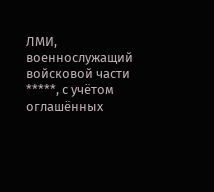ЛМИ, военнослужащий войсковой части *****, с учётом оглашённых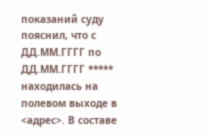показаний суду пояснил, что с ДД.ММ.ГГГГ по ДД.ММ.ГГГГ ***** находилась на полевом выходе в <адрес>. В составе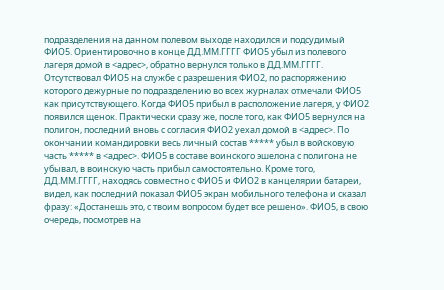подразделения на данном полевом выходе находился и подсудимый ФИО5. Ориентировочно в конце ДД.ММ.ГГГГ ФИО5 убыл из полевого лагеря домой в <адрес>, обратно вернулся только в ДД.ММ.ГГГГ. Отсутствовал ФИО5 на службе с разрешения ФИО2, по распоряжению которого дежурные по подразделению во всех журналах отмечали ФИО5 как присутствующего. Когда ФИО5 прибыл в расположение лагеря, у ФИО2 появился щенок. Практически сразу же, после того, как ФИО5 вернулся на полигон, последний вновь с согласия ФИО2 уехал домой в <адрес>. По окончании командировки весь личный состав ***** убыл в войсковую часть ***** в <адрес>. ФИО5 в составе воинского эшелона с полигона не убывал, в воинскую часть прибыл самостоятельно. Кроме того, ДД.ММ.ГГГГ, находясь совместно с ФИО5 и ФИО2 в канцелярии батареи, видел, как последний показал ФИО5 экран мобильного телефона и сказал фразу: «Достанешь это, с твоим вопросом будет все решено». ФИО5, в свою очередь, посмотрев на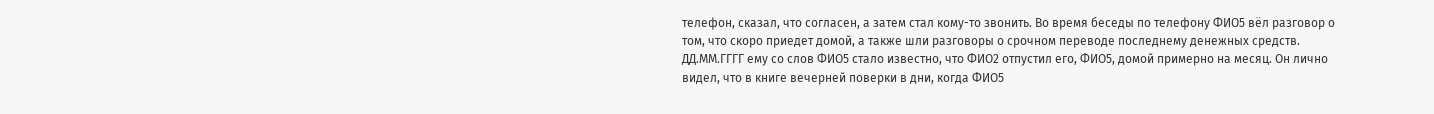телефон, сказал, что согласен, а затем стал кому-то звонить. Во время беседы по телефону ФИО5 вёл разговор о том, что скоро приедет домой, а также шли разговоры о срочном переводе последнему денежных средств. ДД.ММ.ГГГГ ему со слов ФИО5 стало известно, что ФИО2 отпустил его, ФИО5, домой примерно на месяц. Он лично видел, что в книге вечерней поверки в дни, когда ФИО5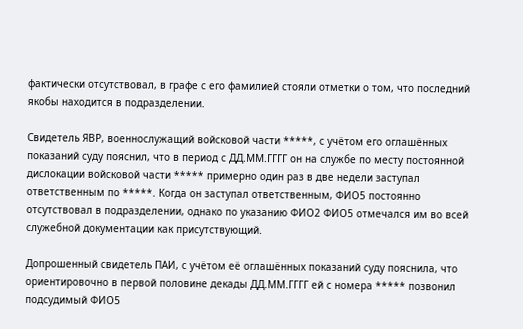фактически отсутствовал, в графе с его фамилией стояли отметки о том, что последний якобы находится в подразделении.

Свидетель ЯВР, военнослужащий войсковой части *****, с учётом его оглашённых показаний суду пояснил, что в период с ДД.ММ.ГГГГ он на службе по месту постоянной дислокации войсковой части ***** примерно один раз в две недели заступал ответственным по *****. Когда он заступал ответственным, ФИО5 постоянно отсутствовал в подразделении, однако по указанию ФИО2 ФИО5 отмечался им во всей служебной документации как присутствующий.

Допрошенный свидетель ПАИ, с учётом её оглашённых показаний суду пояснила, что ориентировочно в первой половине декады ДД.ММ.ГГГГ ей с номера ***** позвонил подсудимый ФИО5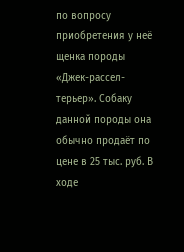по вопросу приобретения у неё щенка породы «Джек-рассел-терьер». Собаку данной породы она обычно продаёт по цене в 25 тыс. руб. В ходе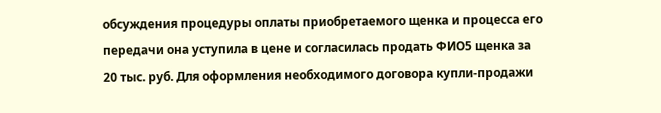обсуждения процедуры оплаты приобретаемого щенка и процесса его передачи она уступила в цене и согласилась продать ФИО5 щенка за 20 тыс. руб. Для оформления необходимого договора купли-продажи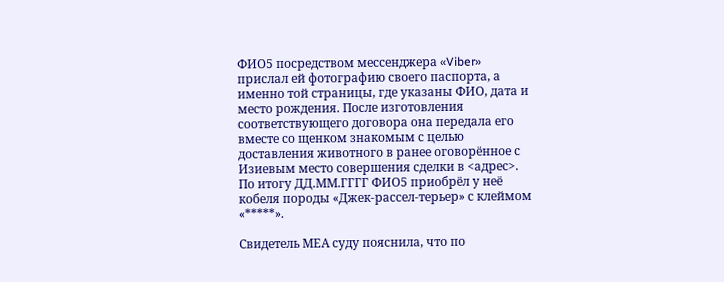ФИО5 посредством мессенджера «Viber» прислал ей фотографию своего паспорта, а именно той страницы, где указаны ФИО, дата и место рождения. После изготовления соответствующего договора она передала его вместе со щенком знакомым с целью доставления животного в ранее оговорённое с Изиевым место совершения сделки в <адрес>. По итогу ДД.ММ.ГГГГ ФИО5 приобрёл у неё кобеля породы «Джек-рассел-терьер» с клеймом «*****».

Свидетель МЕА суду пояснила, что по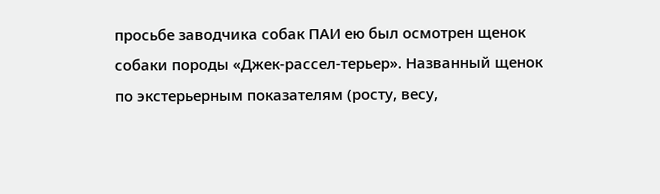просьбе заводчика собак ПАИ ею был осмотрен щенок собаки породы «Джек-рассел-терьер». Названный щенок по экстерьерным показателям (росту, весу,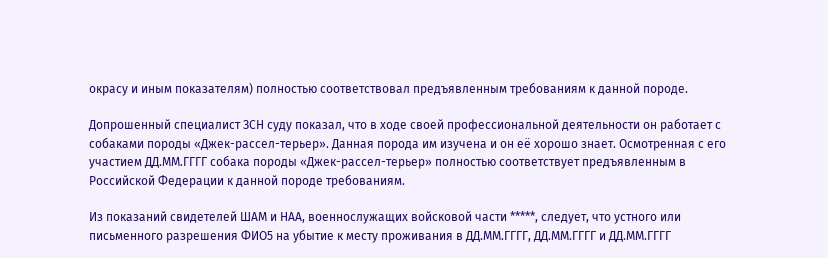окрасу и иным показателям) полностью соответствовал предъявленным требованиям к данной породе.

Допрошенный специалист ЗСН суду показал, что в ходе своей профессиональной деятельности он работает с собаками породы «Джек-рассел-терьер». Данная порода им изучена и он её хорошо знает. Осмотренная с его участием ДД.ММ.ГГГГ собака породы «Джек-рассел-терьер» полностью соответствует предъявленным в Российской Федерации к данной породе требованиям.

Из показаний свидетелей ШАМ и НАА, военнослужащих войсковой части *****, следует, что устного или письменного разрешения ФИО5 на убытие к месту проживания в ДД.ММ.ГГГГ, ДД.ММ.ГГГГ и ДД.ММ.ГГГГ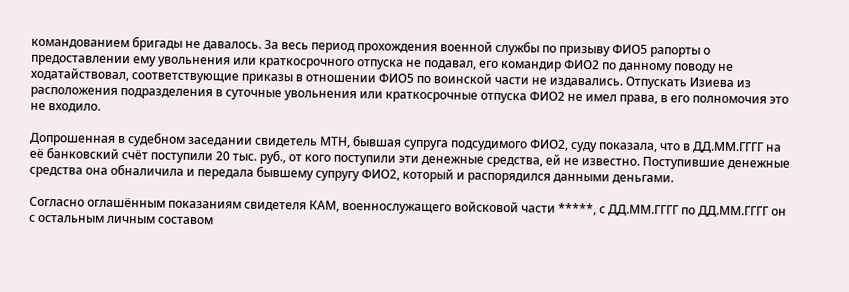командованием бригады не давалось. За весь период прохождения военной службы по призыву ФИО5 рапорты о предоставлении ему увольнения или краткосрочного отпуска не подавал, его командир ФИО2 по данному поводу не ходатайствовал, соответствующие приказы в отношении ФИО5 по воинской части не издавались. Отпускать Изиева из расположения подразделения в суточные увольнения или краткосрочные отпуска ФИО2 не имел права, в его полномочия это не входило.

Допрошенная в судебном заседании свидетель МТН, бывшая супруга подсудимого ФИО2, суду показала, что в ДД.ММ.ГГГГ на её банковский счёт поступили 20 тыс. руб., от кого поступили эти денежные средства, ей не известно. Поступившие денежные средства она обналичила и передала бывшему супругу ФИО2, который и распорядился данными деньгами.

Согласно оглашённым показаниям свидетеля КАМ, военнослужащего войсковой части *****, с ДД.ММ.ГГГГ по ДД.ММ.ГГГГ он с остальным личным составом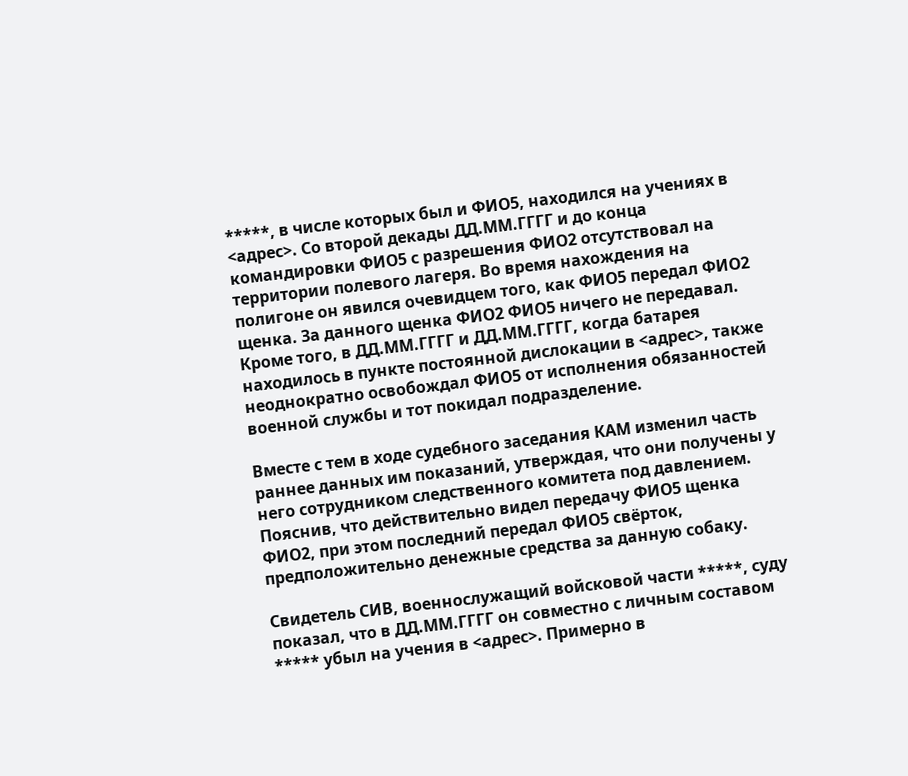*****, в числе которых был и ФИО5, находился на учениях в <адрес>. Со второй декады ДД.ММ.ГГГГ и до конца командировки ФИО5 с разрешения ФИО2 отсутствовал на территории полевого лагеря. Во время нахождения на полигоне он явился очевидцем того, как ФИО5 передал ФИО2 щенка. За данного щенка ФИО2 ФИО5 ничего не передавал. Кроме того, в ДД.ММ.ГГГГ и ДД.ММ.ГГГГ, когда батарея находилось в пункте постоянной дислокации в <адрес>, также неоднократно освобождал ФИО5 от исполнения обязанностей военной службы и тот покидал подразделение.

Вместе с тем в ходе судебного заседания КАМ изменил часть раннее данных им показаний, утверждая, что они получены у него сотрудником следственного комитета под давлением. Пояснив, что действительно видел передачу ФИО5 щенка ФИО2, при этом последний передал ФИО5 свёрток, предположительно денежные средства за данную собаку.

Свидетель СИВ, военнослужащий войсковой части *****, суду показал, что в ДД.ММ.ГГГГ он совместно с личным составом ***** убыл на учения в <адрес>. Примерно в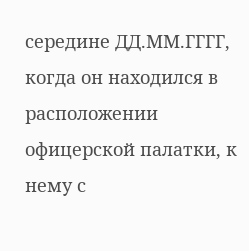середине ДД.ММ.ГГГГ, когда он находился в расположении офицерской палатки, к нему с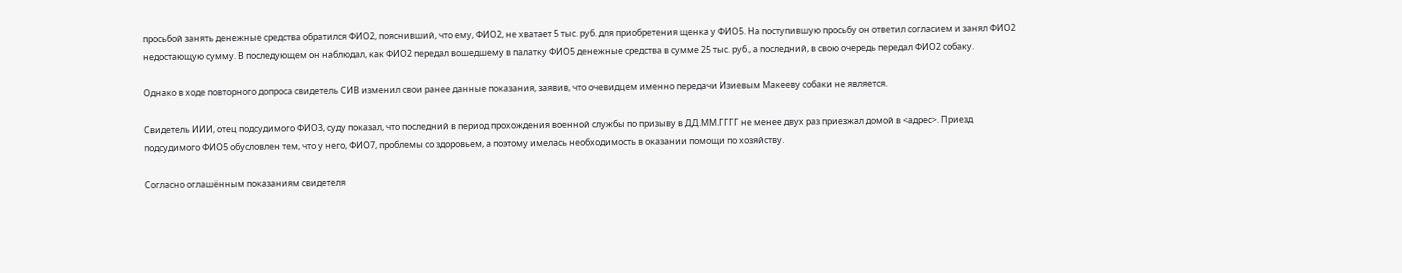просьбой занять денежные средства обратился ФИО2, пояснивший, что ему, ФИО2, не хватает 5 тыс. руб. для приобретения щенка у ФИО5. На поступившую просьбу он ответил согласием и занял ФИО2 недостающую сумму. В последующем он наблюдал, как ФИО2 передал вошедшему в палатку ФИО5 денежные средства в сумме 25 тыс. руб., а последний, в свою очередь передал ФИО2 собаку.

Однако в ходе повторного допроса свидетель СИВ изменил свои ранее данные показания, заявив, что очевидцем именно передачи Изиевым Макееву собаки не является.

Свидетель ИИИ, отец подсудимого ФИО3, суду показал, что последний в период прохождения военной службы по призыву в ДД.ММ.ГГГГ не менее двух раз приезжал домой в <адрес>. Приезд подсудимого ФИО5 обусловлен тем, что у него, ФИО7, проблемы со здоровьем, а поэтому имелась необходимость в оказании помощи по хозяйству.

Согласно оглашённым показаниям свидетеля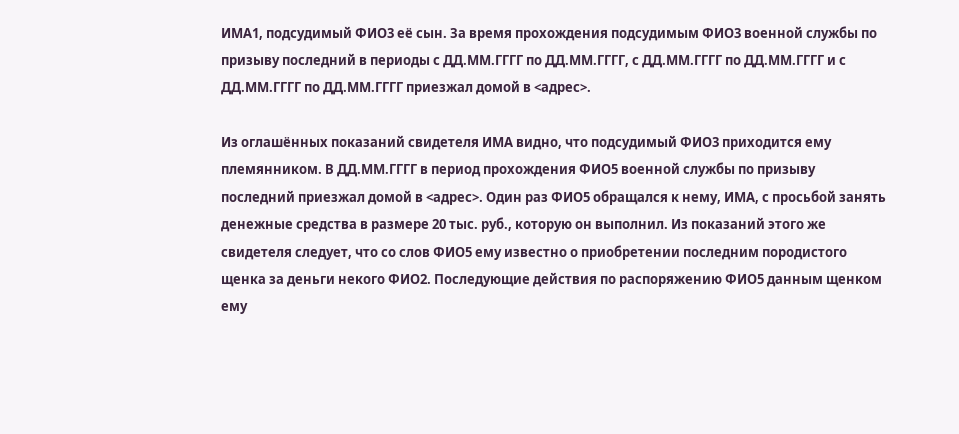ИМА1, подсудимый ФИО3 её сын. За время прохождения подсудимым ФИО3 военной службы по призыву последний в периоды с ДД.ММ.ГГГГ по ДД.ММ.ГГГГ, с ДД.ММ.ГГГГ по ДД.ММ.ГГГГ и с ДД.ММ.ГГГГ по ДД.ММ.ГГГГ приезжал домой в <адрес>.

Из оглашённых показаний свидетеля ИМА видно, что подсудимый ФИО3 приходится ему племянником. В ДД.ММ.ГГГГ в период прохождения ФИО5 военной службы по призыву последний приезжал домой в <адрес>. Один раз ФИО5 обращался к нему, ИМА, с просьбой занять денежные средства в размере 20 тыс. руб., которую он выполнил. Из показаний этого же свидетеля следует, что со слов ФИО5 ему известно о приобретении последним породистого щенка за деньги некого ФИО2. Последующие действия по распоряжению ФИО5 данным щенком ему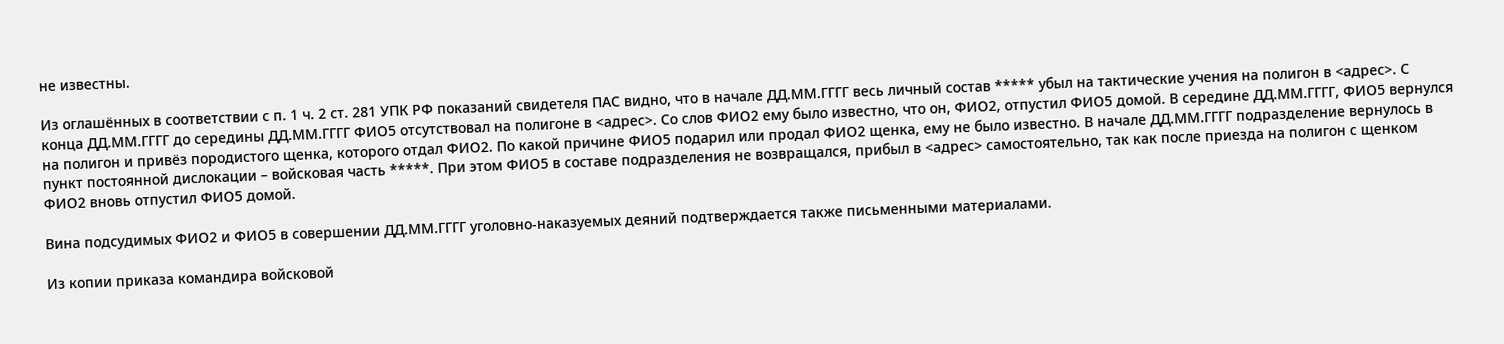не известны.

Из оглашённых в соответствии с п. 1 ч. 2 ст. 281 УПК РФ показаний свидетеля ПАС видно, что в начале ДД.ММ.ГГГГ весь личный состав ***** убыл на тактические учения на полигон в <адрес>. С конца ДД.ММ.ГГГГ до середины ДД.ММ.ГГГГ ФИО5 отсутствовал на полигоне в <адрес>. Со слов ФИО2 ему было известно, что он, ФИО2, отпустил ФИО5 домой. В середине ДД.ММ.ГГГГ, ФИО5 вернулся на полигон и привёз породистого щенка, которого отдал ФИО2. По какой причине ФИО5 подарил или продал ФИО2 щенка, ему не было известно. В начале ДД.ММ.ГГГГ подразделение вернулось в пункт постоянной дислокации – войсковая часть *****. При этом ФИО5 в составе подразделения не возвращался, прибыл в <адрес> самостоятельно, так как после приезда на полигон с щенком ФИО2 вновь отпустил ФИО5 домой.

Вина подсудимых ФИО2 и ФИО5 в совершении ДД.ММ.ГГГГ уголовно-наказуемых деяний подтверждается также письменными материалами.

Из копии приказа командира войсковой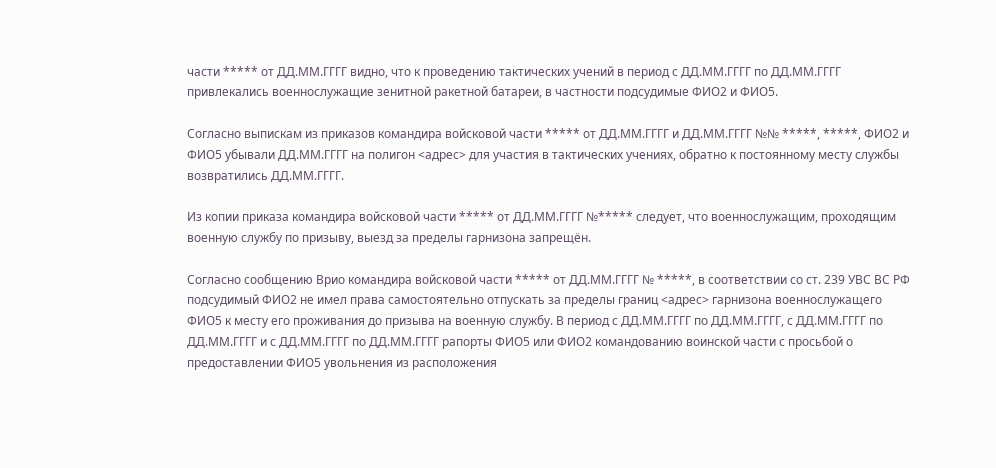части ***** от ДД.ММ.ГГГГ видно, что к проведению тактических учений в период с ДД.ММ.ГГГГ по ДД.ММ.ГГГГ привлекались военнослужащие зенитной ракетной батареи, в частности подсудимые ФИО2 и ФИО5.

Согласно выпискам из приказов командира войсковой части ***** от ДД.ММ.ГГГГ и ДД.ММ.ГГГГ №№ *****, *****, ФИО2 и ФИО5 убывали ДД.ММ.ГГГГ на полигон <адрес> для участия в тактических учениях, обратно к постоянному месту службы возвратились ДД.ММ.ГГГГ.

Из копии приказа командира войсковой части ***** от ДД.ММ.ГГГГ №***** следует, что военнослужащим, проходящим военную службу по призыву, выезд за пределы гарнизона запрещён.

Согласно сообщению Врио командира войсковой части ***** от ДД.ММ.ГГГГ № *****, в соответствии со ст. 239 УВС ВС РФ подсудимый ФИО2 не имел права самостоятельно отпускать за пределы границ <адрес> гарнизона военнослужащего ФИО5 к месту его проживания до призыва на военную службу. В период с ДД.ММ.ГГГГ по ДД.ММ.ГГГГ, с ДД.ММ.ГГГГ по ДД.ММ.ГГГГ и с ДД.ММ.ГГГГ по ДД.ММ.ГГГГ рапорты ФИО5 или ФИО2 командованию воинской части с просьбой о предоставлении ФИО5 увольнения из расположения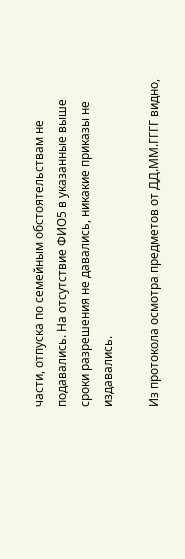части, отпуска по семейным обстоятельствам не подавались. На отсутствие ФИО5 в указанные выше сроки разрешения не давались, никакие приказы не издавались.

Из протокола осмотра предметов от ДД.ММ.ГГГГ видно,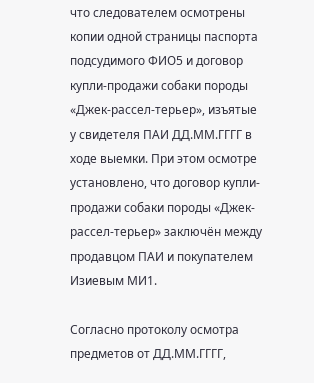что следователем осмотрены копии одной страницы паспорта подсудимого ФИО5 и договор купли-продажи собаки породы «Джек-рассел-терьер», изъятые у свидетеля ПАИ ДД.ММ.ГГГГ в ходе выемки. При этом осмотре установлено, что договор купли-продажи собаки породы «Джек-рассел-терьер» заключён между продавцом ПАИ и покупателем Изиевым МИ1.

Согласно протоколу осмотра предметов от ДД.ММ.ГГГГ,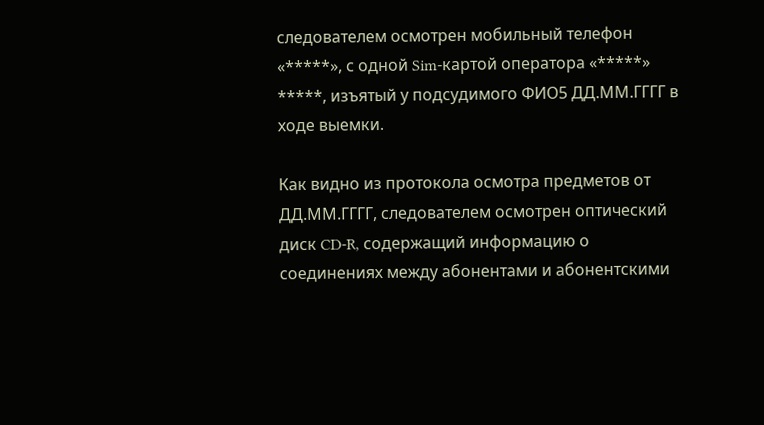следователем осмотрен мобильный телефон «*****», с одной Sim-картой оператора «*****» *****, изъятый у подсудимого ФИО5 ДД.ММ.ГГГГ в ходе выемки.

Как видно из протокола осмотра предметов от ДД.ММ.ГГГГ, следователем осмотрен оптический диск CD-R, содержащий информацию о соединениях между абонентами и абонентскими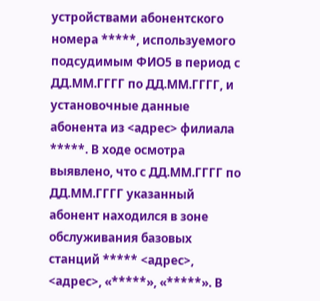устройствами абонентского номера *****, используемого подсудимым ФИО5 в период с ДД.ММ.ГГГГ по ДД.ММ.ГГГГ, и установочные данные абонента из <адрес> филиала *****. В ходе осмотра выявлено, что с ДД.ММ.ГГГГ по ДД.ММ.ГГГГ указанный абонент находился в зоне обслуживания базовых станций ***** <адрес>, <адрес>, «*****», «*****». В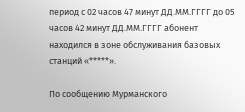период с 02 часов 47 минут ДД.ММ.ГГГГ до 05 часов 42 минут ДД.ММ.ГГГГ абонент находился в зоне обслуживания базовых станций «*****».

По сообщению Мурманского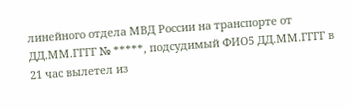линейного отдела МВД России на транспорте от ДД.ММ.ГГГГ № *****, подсудимый ФИО5 ДД.ММ.ГГГГ в 21 час вылетел из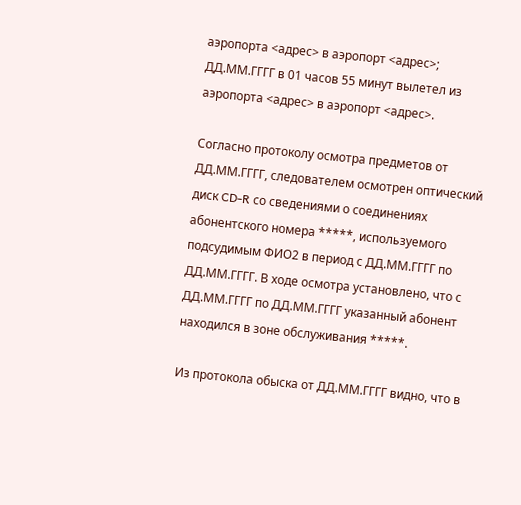аэропорта <адрес> в аэропорт <адрес>; ДД.ММ.ГГГГ в 01 часов 55 минут вылетел из аэропорта <адрес> в аэропорт <адрес>.

Согласно протоколу осмотра предметов от ДД.ММ.ГГГГ, следователем осмотрен оптический диск CD-R со сведениями о соединениях абонентского номера *****, используемого подсудимым ФИО2 в период с ДД.ММ.ГГГГ по ДД.ММ.ГГГГ. В ходе осмотра установлено, что с ДД.ММ.ГГГГ по ДД.ММ.ГГГГ указанный абонент находился в зоне обслуживания *****.

Из протокола обыска от ДД.ММ.ГГГГ видно, что в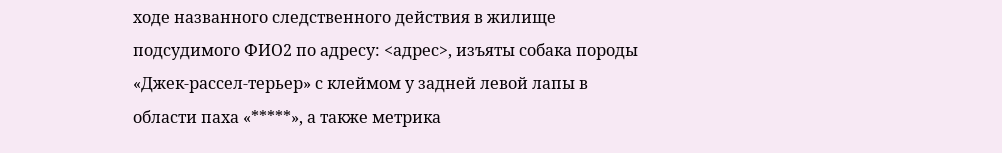ходе названного следственного действия в жилище подсудимого ФИО2 по адресу: <адрес>, изъяты собака породы «Джек-рассел-терьер» с клеймом у задней левой лапы в области паха «*****», а также метрика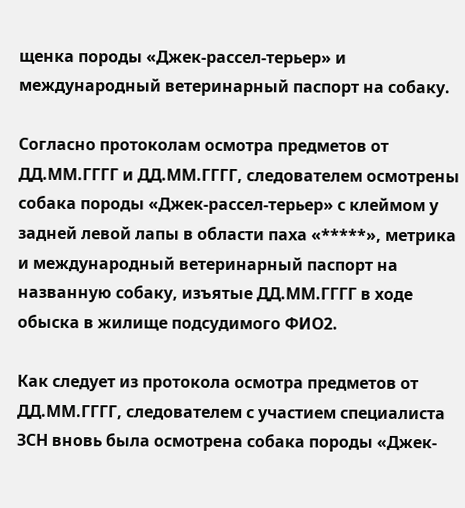щенка породы «Джек-рассел-терьер» и международный ветеринарный паспорт на собаку.

Согласно протоколам осмотра предметов от ДД.ММ.ГГГГ и ДД.ММ.ГГГГ, следователем осмотрены собака породы «Джек-рассел-терьер» с клеймом у задней левой лапы в области паха «*****», метрика и международный ветеринарный паспорт на названную собаку, изъятые ДД.ММ.ГГГГ в ходе обыска в жилище подсудимого ФИО2.

Как следует из протокола осмотра предметов от ДД.ММ.ГГГГ, следователем с участием специалиста ЗСН вновь была осмотрена собака породы «Джек-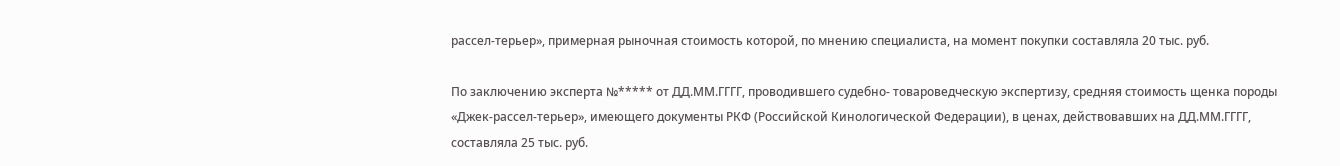рассел-терьер», примерная рыночная стоимость которой, по мнению специалиста, на момент покупки составляла 20 тыс. руб.

По заключению эксперта №***** от ДД.ММ.ГГГГ, проводившего судебно- товароведческую экспертизу, средняя стоимость щенка породы «Джек-рассел-терьер», имеющего документы РКФ (Российской Кинологической Федерации), в ценах, действовавших на ДД.ММ.ГГГГ, составляла 25 тыс. руб.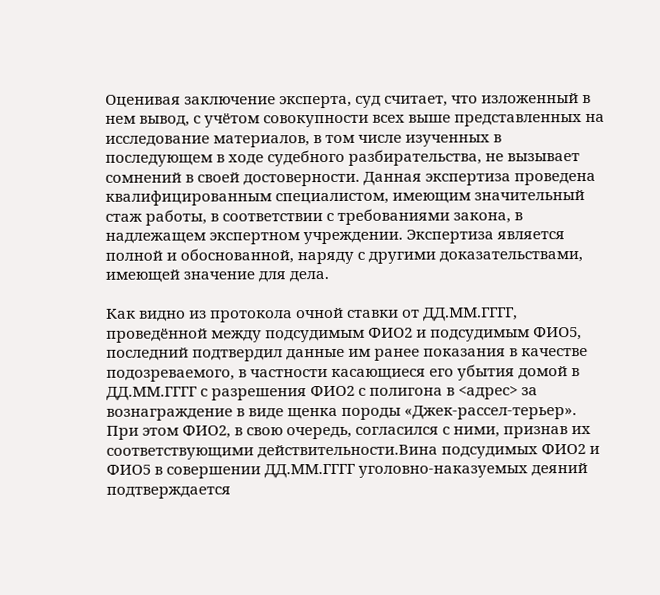Оценивая заключение эксперта, суд считает, что изложенный в нем вывод, с учётом совокупности всех выше представленных на исследование материалов, в том числе изученных в последующем в ходе судебного разбирательства, не вызывает сомнений в своей достоверности. Данная экспертиза проведена квалифицированным специалистом, имеющим значительный стаж работы, в соответствии с требованиями закона, в надлежащем экспертном учреждении. Экспертиза является полной и обоснованной, наряду с другими доказательствами, имеющей значение для дела.

Как видно из протокола очной ставки от ДД.ММ.ГГГГ, проведённой между подсудимым ФИО2 и подсудимым ФИО5, последний подтвердил данные им ранее показания в качестве подозреваемого, в частности касающиеся его убытия домой в ДД.ММ.ГГГГ с разрешения ФИО2 с полигона в <адрес> за вознаграждение в виде щенка породы «Джек-рассел-терьер». При этом ФИО2, в свою очередь, согласился с ними, признав их соответствующими действительности.Вина подсудимых ФИО2 и ФИО5 в совершении ДД.ММ.ГГГГ уголовно-наказуемых деяний подтверждается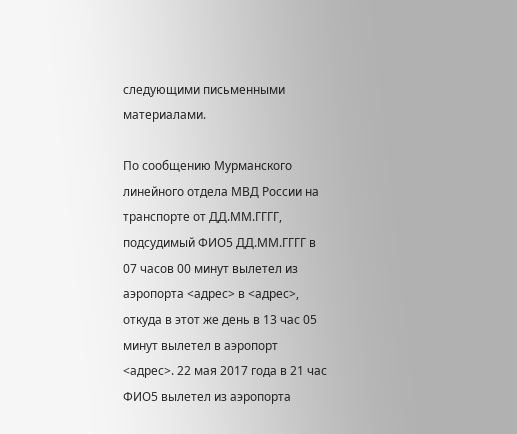следующими письменными материалами.

По сообщению Мурманского линейного отдела МВД России на транспорте от ДД.ММ.ГГГГ, подсудимый ФИО5 ДД.ММ.ГГГГ в 07 часов 00 минут вылетел из аэропорта <адрес> в <адрес>, откуда в этот же день в 13 час 05 минут вылетел в аэропорт <адрес>. 22 мая 2017 года в 21 час ФИО5 вылетел из аэропорта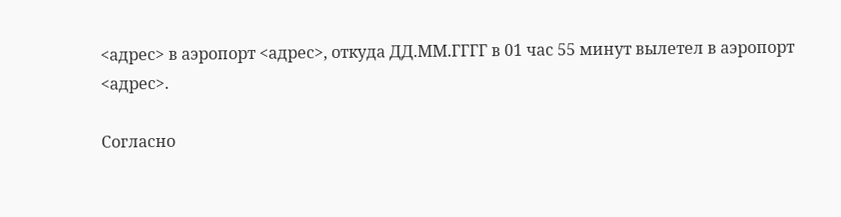<адрес> в аэропорт <адрес>, откуда ДД.ММ.ГГГГ в 01 час 55 минут вылетел в аэропорт <адрес>.

Согласно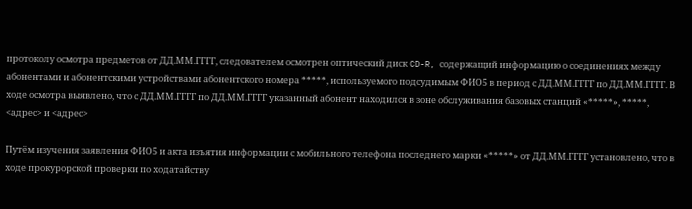протоколу осмотра предметов от ДД.ММ.ГГГГ, следователем осмотрен оптический диск CD-R, содержащий информацию о соединениях между абонентами и абонентскими устройствами абонентского номера *****, используемого подсудимым ФИО5 в период с ДД.ММ.ГГГГ по ДД.ММ.ГГГГ. В ходе осмотра выявлено, что с ДД.ММ.ГГГГ по ДД.ММ.ГГГГ указанный абонент находился в зоне обслуживания базовых станций «*****», *****, <адрес> и <адрес>

Путём изучения заявления ФИО5 и акта изъятия информации с мобильного телефона последнего марки «*****» от ДД.ММ.ГГГГ установлено, что в ходе прокурорской проверки по ходатайству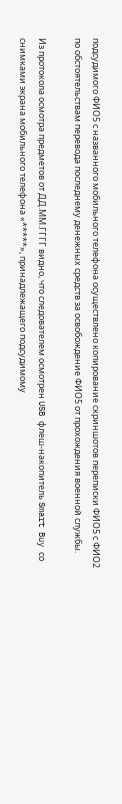подсудимого ФИО5 с названного мобильного телефона осуществлено копирование скриншотов переписки ФИО5 с ФИО2 по обстоятельствам перевода последнему денежных средств за освобождение ФИО5 от прохождения военной службы.

Из протокола осмотра предметов от ДД.ММ.ГГГГ видно, что следователем осмотрен USB флеш-накопитель Smart Buy со снимками экрана мобильного телефона «*****», принадлежащего подсудимому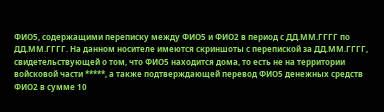ФИО5, содержащими переписку между ФИО5 и ФИО2 в период с ДД.ММ.ГГГГ по ДД.ММ.ГГГГ. На данном носителе имеются скриншоты с перепиской за ДД.ММ.ГГГГ, свидетельствующей о том, что ФИО5 находится дома, то есть не на территории войсковой части *****, а также подтверждающей перевод ФИО5 денежных средств ФИО2 в сумме 10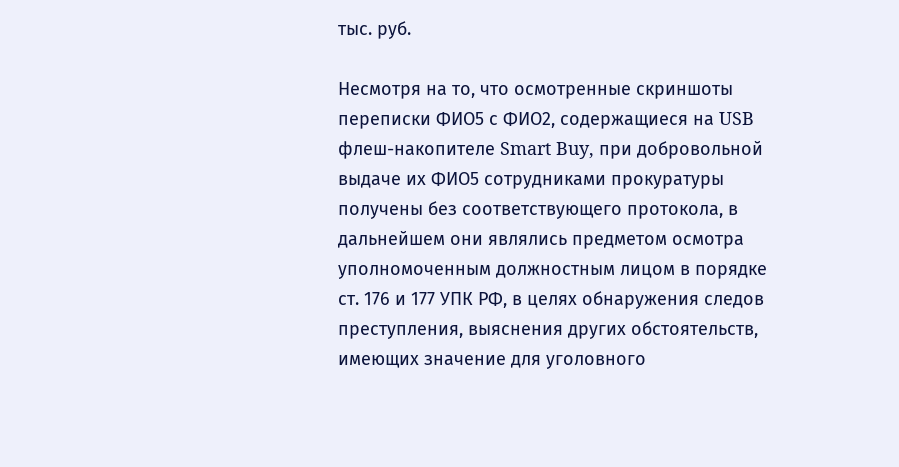тыс. руб.

Несмотря на то, что осмотренные скриншоты переписки ФИО5 с ФИО2, содержащиеся на USB флеш-накопителе Smart Buy, при добровольной выдаче их ФИО5 сотрудниками прокуратуры получены без соответствующего протокола, в дальнейшем они являлись предметом осмотра уполномоченным должностным лицом в порядке ст. 176 и 177 УПК РФ, в целях обнаружения следов преступления, выяснения других обстоятельств, имеющих значение для уголовного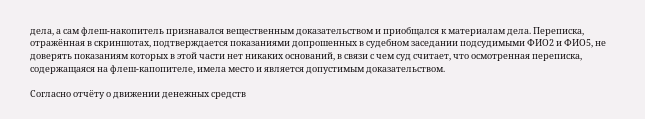дела, а сам флеш-накопитель признавался вещественным доказательством и приобщался к материалам дела. Переписка, отражённая в скриншотах, подтверждается показаниями допрошенных в судебном заседании подсудимыми ФИО2 и ФИО5, не доверять показаниям которых в этой части нет никаких оснований, в связи с чем суд считает, что осмотренная переписка, содержащаяся на флеш-капопителе, имела место и является допустимым доказательством.

Согласно отчёту о движении денежных средств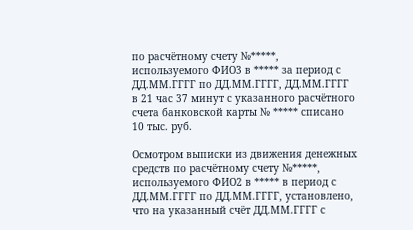по расчётному счету №*****, используемого ФИО3 в ***** за период с ДД.ММ.ГГГГ по ДД.ММ.ГГГГ, ДД.ММ.ГГГГ в 21 час 37 минут с указанного расчётного счета банковской карты № ***** списано 10 тыс. руб.

Осмотром выписки из движения денежных средств по расчётному счету №*****, используемого ФИО2 в ***** в период с ДД.ММ.ГГГГ по ДД.ММ.ГГГГ, установлено, что на указанный счёт ДД.ММ.ГГГГ с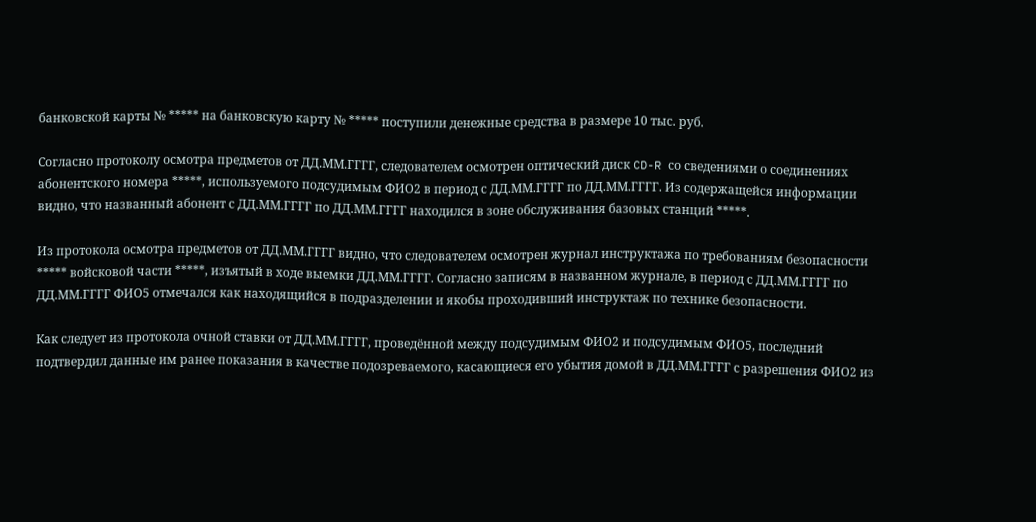банковской карты № ***** на банковскую карту № ***** поступили денежные средства в размере 10 тыс. руб.

Согласно протоколу осмотра предметов от ДД.ММ.ГГГГ, следователем осмотрен оптический диск CD-R со сведениями о соединениях абонентского номера *****, используемого подсудимым ФИО2 в период с ДД.ММ.ГГГГ по ДД.ММ.ГГГГ. Из содержащейся информации видно, что названный абонент с ДД.ММ.ГГГГ по ДД.ММ.ГГГГ находился в зоне обслуживания базовых станций *****.

Из протокола осмотра предметов от ДД.ММ.ГГГГ видно, что следователем осмотрен журнал инструктажа по требованиям безопасности ***** войсковой части *****, изъятый в ходе выемки ДД.ММ.ГГГГ. Согласно записям в названном журнале, в период с ДД.ММ.ГГГГ по ДД.ММ.ГГГГ ФИО5 отмечался как находящийся в подразделении и якобы проходивший инструктаж по технике безопасности.

Как следует из протокола очной ставки от ДД.ММ.ГГГГ, проведённой между подсудимым ФИО2 и подсудимым ФИО5, последний подтвердил данные им ранее показания в качестве подозреваемого, касающиеся его убытия домой в ДД.ММ.ГГГГ с разрешения ФИО2 из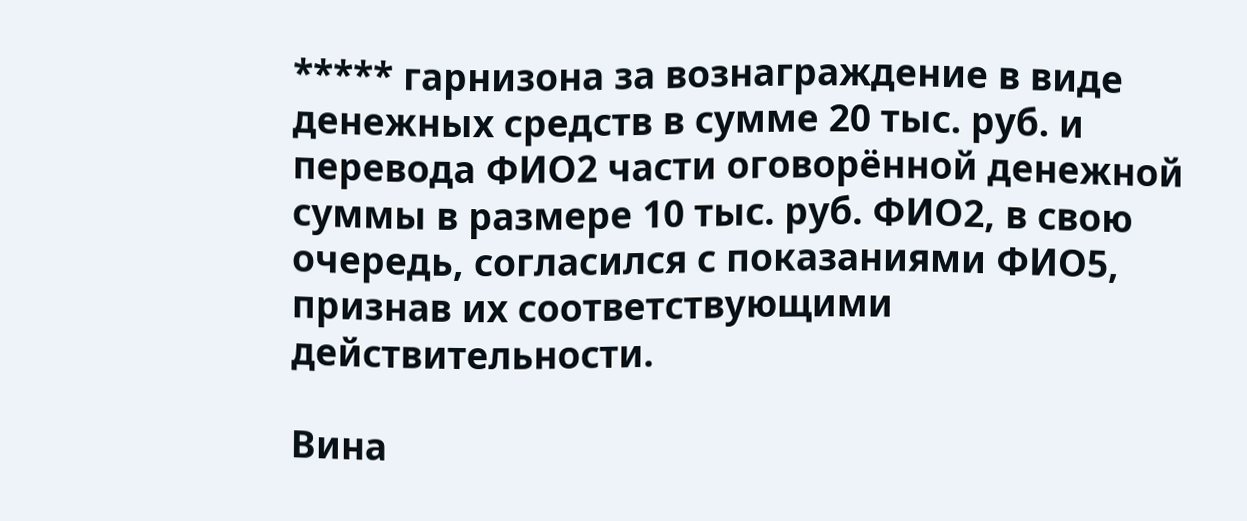***** гарнизона за вознаграждение в виде денежных средств в сумме 20 тыс. руб. и перевода ФИО2 части оговорённой денежной суммы в размере 10 тыс. руб. ФИО2, в свою очередь, согласился с показаниями ФИО5, признав их соответствующими действительности.

Вина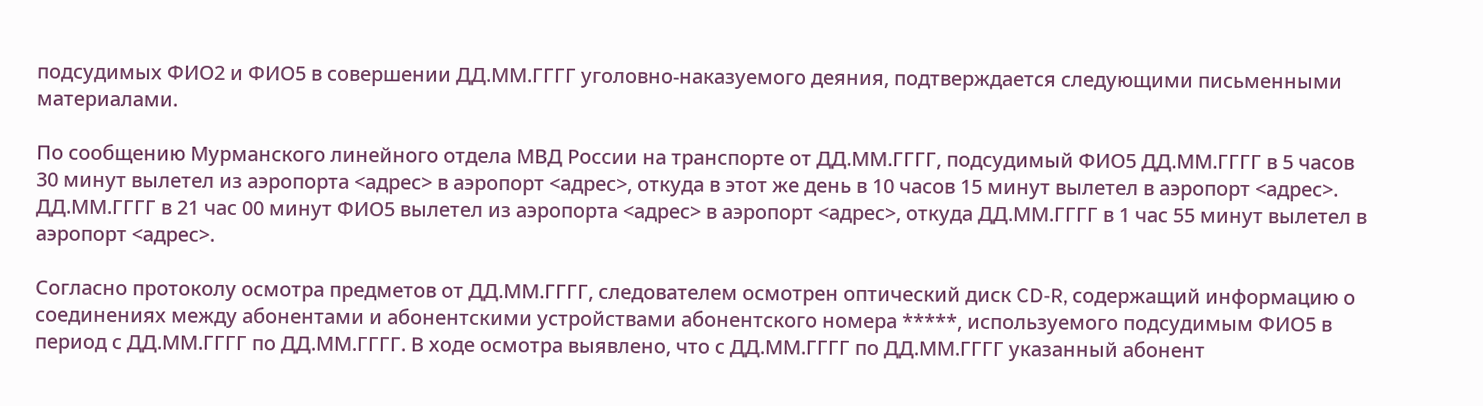подсудимых ФИО2 и ФИО5 в совершении ДД.ММ.ГГГГ уголовно-наказуемого деяния, подтверждается следующими письменными материалами.

По сообщению Мурманского линейного отдела МВД России на транспорте от ДД.ММ.ГГГГ, подсудимый ФИО5 ДД.ММ.ГГГГ в 5 часов 30 минут вылетел из аэропорта <адрес> в аэропорт <адрес>, откуда в этот же день в 10 часов 15 минут вылетел в аэропорт <адрес>. ДД.ММ.ГГГГ в 21 час 00 минут ФИО5 вылетел из аэропорта <адрес> в аэропорт <адрес>, откуда ДД.ММ.ГГГГ в 1 час 55 минут вылетел в аэропорт <адрес>.

Согласно протоколу осмотра предметов от ДД.ММ.ГГГГ, следователем осмотрен оптический диск CD-R, содержащий информацию о соединениях между абонентами и абонентскими устройствами абонентского номера *****, используемого подсудимым ФИО5 в период с ДД.ММ.ГГГГ по ДД.ММ.ГГГГ. В ходе осмотра выявлено, что с ДД.ММ.ГГГГ по ДД.ММ.ГГГГ указанный абонент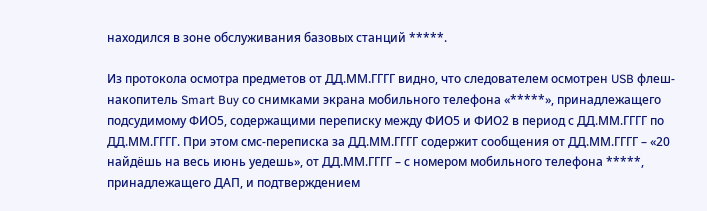находился в зоне обслуживания базовых станций *****.

Из протокола осмотра предметов от ДД.ММ.ГГГГ видно, что следователем осмотрен USB флеш-накопитель Smart Buy со снимками экрана мобильного телефона «*****», принадлежащего подсудимому ФИО5, содержащими переписку между ФИО5 и ФИО2 в период с ДД.ММ.ГГГГ по ДД.ММ.ГГГГ. При этом смс-переписка за ДД.ММ.ГГГГ содержит сообщения от ДД.ММ.ГГГГ – «20 найдёшь на весь июнь уедешь», от ДД.ММ.ГГГГ – с номером мобильного телефона *****, принадлежащего ДАП, и подтверждением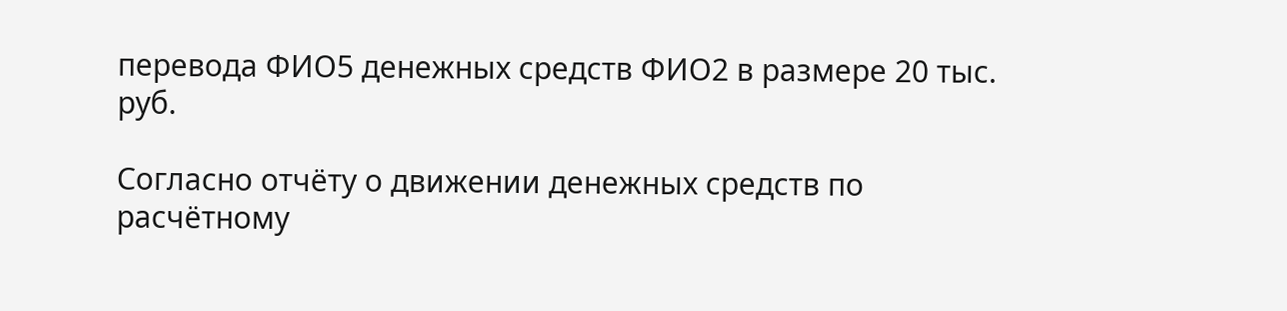перевода ФИО5 денежных средств ФИО2 в размере 20 тыс. руб.

Согласно отчёту о движении денежных средств по расчётному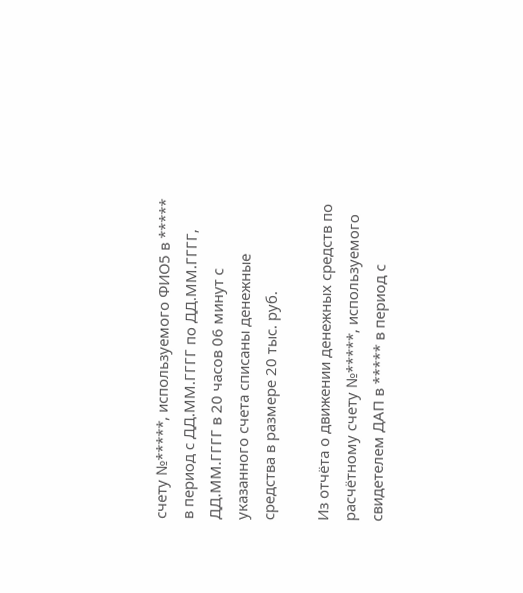счету №*****, используемого ФИО5 в ***** в период с ДД.ММ.ГГГГ по ДД.ММ.ГГГГ, ДД.ММ.ГГГГ в 20 часов 06 минут с указанного счета списаны денежные средства в размере 20 тыс. руб.

Из отчёта о движении денежных средств по расчётному счету №*****, используемого свидетелем ДАП в ***** в период с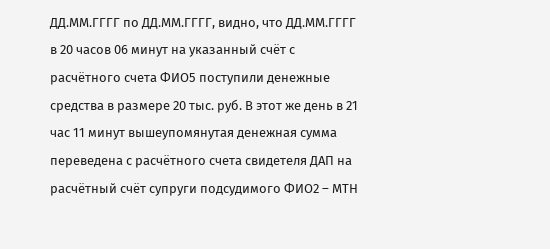ДД.ММ.ГГГГ по ДД.ММ.ГГГГ, видно, что ДД.ММ.ГГГГ в 20 часов 06 минут на указанный счёт с расчётного счета ФИО5 поступили денежные средства в размере 20 тыс. руб. В этот же день в 21 час 11 минут вышеупомянутая денежная сумма переведена с расчётного счета свидетеля ДАП на расчётный счёт супруги подсудимого ФИО2 – МТН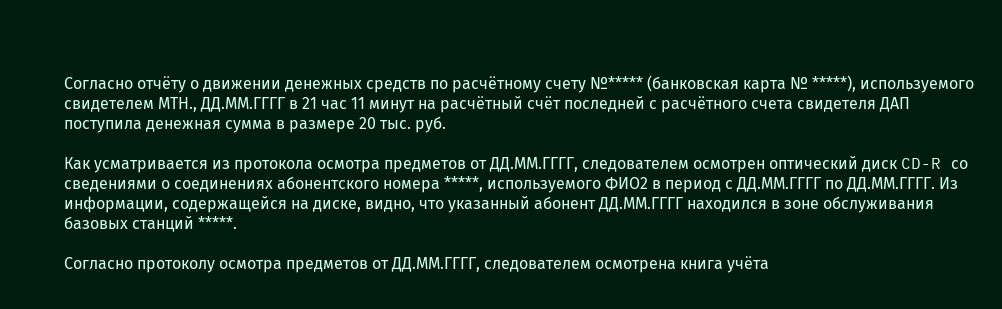Согласно отчёту о движении денежных средств по расчётному счету №***** (банковская карта № *****), используемого свидетелем МТН., ДД.ММ.ГГГГ в 21 час 11 минут на расчётный счёт последней с расчётного счета свидетеля ДАП поступила денежная сумма в размере 20 тыс. руб.

Как усматривается из протокола осмотра предметов от ДД.ММ.ГГГГ, следователем осмотрен оптический диск CD-R со сведениями о соединениях абонентского номера *****, используемого ФИО2 в период с ДД.ММ.ГГГГ по ДД.ММ.ГГГГ. Из информации, содержащейся на диске, видно, что указанный абонент ДД.ММ.ГГГГ находился в зоне обслуживания базовых станций *****.

Согласно протоколу осмотра предметов от ДД.ММ.ГГГГ, следователем осмотрена книга учёта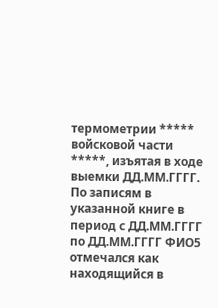термометрии ***** войсковой части *****, изъятая в ходе выемки ДД.ММ.ГГГГ. По записям в указанной книге в период с ДД.ММ.ГГГГ по ДД.ММ.ГГГГ ФИО5 отмечался как находящийся в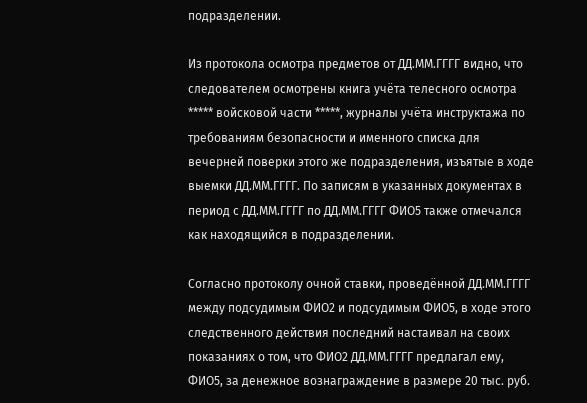подразделении.

Из протокола осмотра предметов от ДД.ММ.ГГГГ видно, что следователем осмотрены книга учёта телесного осмотра ***** войсковой части *****, журналы учёта инструктажа по требованиям безопасности и именного списка для вечерней поверки этого же подразделения, изъятые в ходе выемки ДД.ММ.ГГГГ. По записям в указанных документах в период с ДД.ММ.ГГГГ по ДД.ММ.ГГГГ ФИО5 также отмечался как находящийся в подразделении.

Согласно протоколу очной ставки, проведённой ДД.ММ.ГГГГ между подсудимым ФИО2 и подсудимым ФИО5, в ходе этого следственного действия последний настаивал на своих показаниях о том, что ФИО2 ДД.ММ.ГГГГ предлагал ему, ФИО5, за денежное вознаграждение в размере 20 тыс. руб.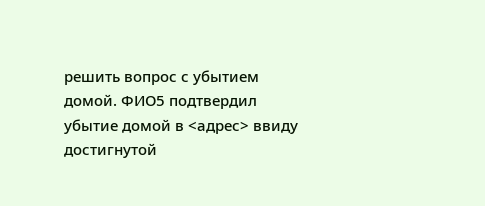решить вопрос с убытием домой. ФИО5 подтвердил убытие домой в <адрес> ввиду достигнутой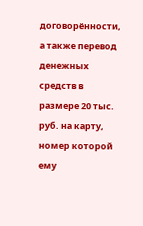договорённости, а также перевод денежных средств в размере 20 тыс. руб. на карту, номер которой ему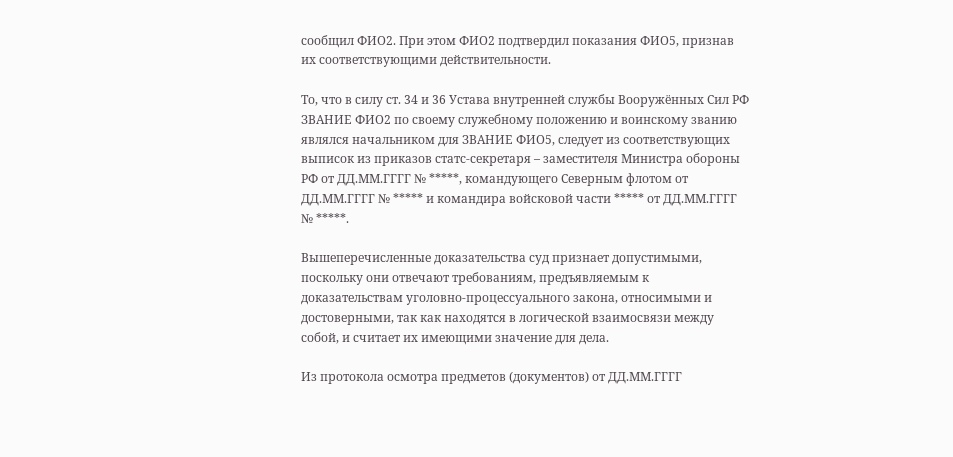сообщил ФИО2. При этом ФИО2 подтвердил показания ФИО5, признав их соответствующими действительности.

То, что в силу ст. 34 и 36 Устава внутренней службы Вооружённых Сил РФ ЗВАНИЕ ФИО2 по своему служебному положению и воинскому званию являлся начальником для ЗВАНИЕ ФИО5, следует из соответствующих выписок из приказов статс-секретаря – заместителя Министра обороны РФ от ДД.ММ.ГГГГ № *****, командующего Северным флотом от ДД.ММ.ГГГГ № ***** и командира войсковой части ***** от ДД.ММ.ГГГГ № *****.

Вышеперечисленные доказательства суд признает допустимыми, поскольку они отвечают требованиям, предъявляемым к доказательствам уголовно-процессуального закона, относимыми и достоверными, так как находятся в логической взаимосвязи между собой, и считает их имеющими значение для дела.

Из протокола осмотра предметов (документов) от ДД.ММ.ГГГГ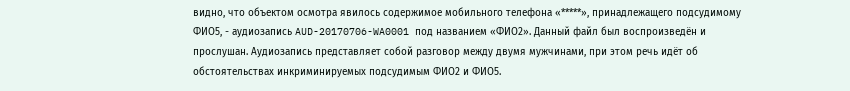видно, что объектом осмотра явилось содержимое мобильного телефона «*****», принадлежащего подсудимому ФИО5, - аудиозапись AUD-20170706-WA0001 под названием «ФИО2». Данный файл был воспроизведён и прослушан. Аудиозапись представляет собой разговор между двумя мужчинами, при этом речь идёт об обстоятельствах инкриминируемых подсудимым ФИО2 и ФИО5.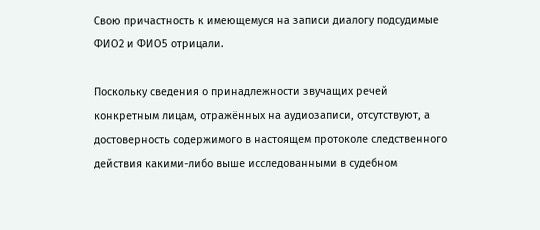Свою причастность к имеющемуся на записи диалогу подсудимые ФИО2 и ФИО5 отрицали.

Поскольку сведения о принадлежности звучащих речей конкретным лицам, отражённых на аудиозаписи, отсутствуют, а достоверность содержимого в настоящем протоколе следственного действия какими-либо выше исследованными в судебном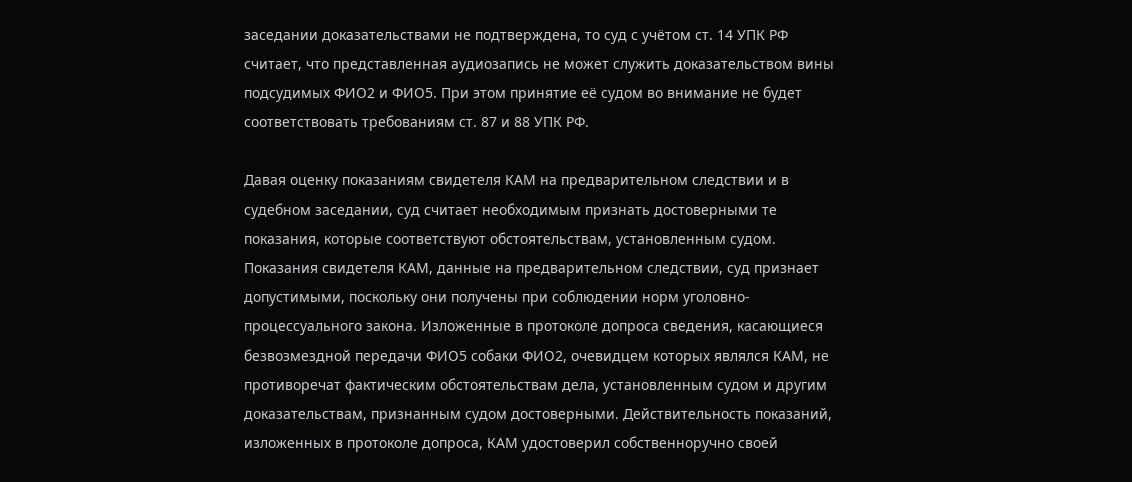заседании доказательствами не подтверждена, то суд с учётом ст. 14 УПК РФ считает, что представленная аудиозапись не может служить доказательством вины подсудимых ФИО2 и ФИО5. При этом принятие её судом во внимание не будет соответствовать требованиям ст. 87 и 88 УПК РФ.

Давая оценку показаниям свидетеля КАМ на предварительном следствии и в судебном заседании, суд считает необходимым признать достоверными те показания, которые соответствуют обстоятельствам, установленным судом. Показания свидетеля КАМ, данные на предварительном следствии, суд признает допустимыми, поскольку они получены при соблюдении норм уголовно-процессуального закона. Изложенные в протоколе допроса сведения, касающиеся безвозмездной передачи ФИО5 собаки ФИО2, очевидцем которых являлся КАМ, не противоречат фактическим обстоятельствам дела, установленным судом и другим доказательствам, признанным судом достоверными. Действительность показаний, изложенных в протоколе допроса, КАМ удостоверил собственноручно своей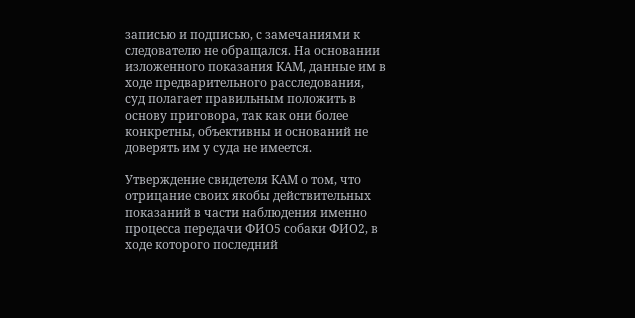записью и подписью, с замечаниями к следователю не обращался. На основании изложенного показания КАМ, данные им в ходе предварительного расследования, суд полагает правильным положить в основу приговора, так как они более конкретны, объективны и оснований не доверять им у суда не имеется.

Утверждение свидетеля КАМ о том, что отрицание своих якобы действительных показаний в части наблюдения именно процесса передачи ФИО5 собаки ФИО2, в ходе которого последний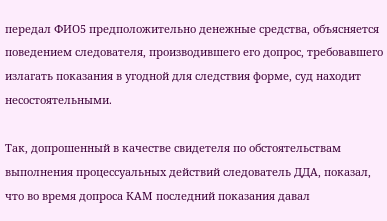передал ФИО5 предположительно денежные средства, объясняется поведением следователя, производившего его допрос, требовавшего излагать показания в угодной для следствия форме, суд находит несостоятельными.

Так, допрошенный в качестве свидетеля по обстоятельствам выполнения процессуальных действий следователь ДДА, показал, что во время допроса КАМ последний показания давал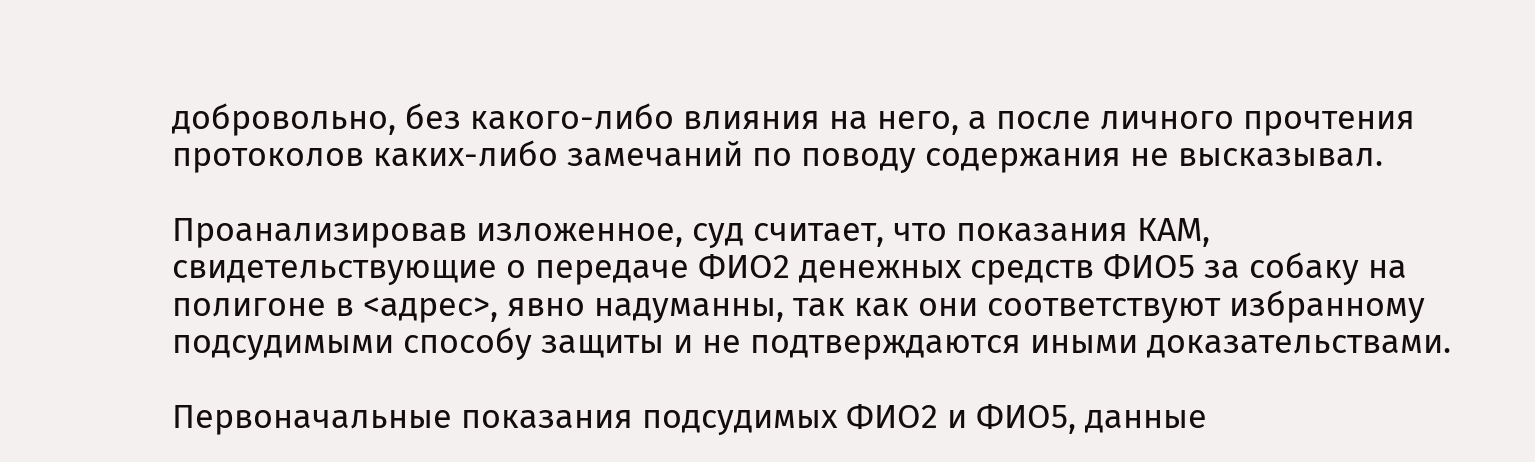добровольно, без какого-либо влияния на него, а после личного прочтения протоколов каких-либо замечаний по поводу содержания не высказывал.

Проанализировав изложенное, суд считает, что показания КАМ, свидетельствующие о передаче ФИО2 денежных средств ФИО5 за собаку на полигоне в <адрес>, явно надуманны, так как они соответствуют избранному подсудимыми способу защиты и не подтверждаются иными доказательствами.

Первоначальные показания подсудимых ФИО2 и ФИО5, данные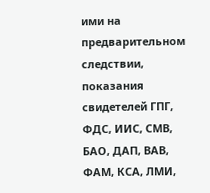ими на предварительном следствии, показания свидетелей ГПГ, ФДС, ИИС, СМВ, БАО, ДАП, ВАВ, ФАМ, КСА, ЛМИ,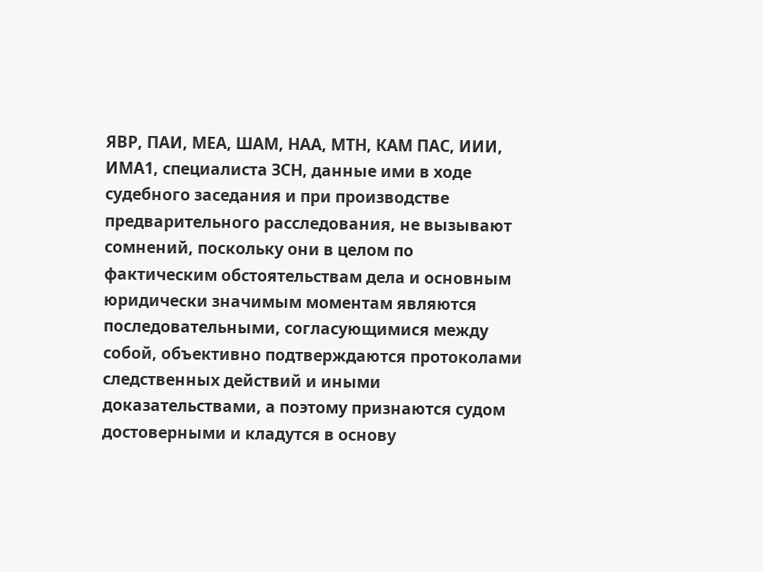ЯВР, ПАИ, МЕА, ШАМ, НАА, МТН, КАМ ПАС, ИИИ, ИМА1, специалиста ЗСН, данные ими в ходе судебного заседания и при производстве предварительного расследования, не вызывают сомнений, поскольку они в целом по фактическим обстоятельствам дела и основным юридически значимым моментам являются последовательными, согласующимися между собой, объективно подтверждаются протоколами следственных действий и иными доказательствами, а поэтому признаются судом достоверными и кладутся в основу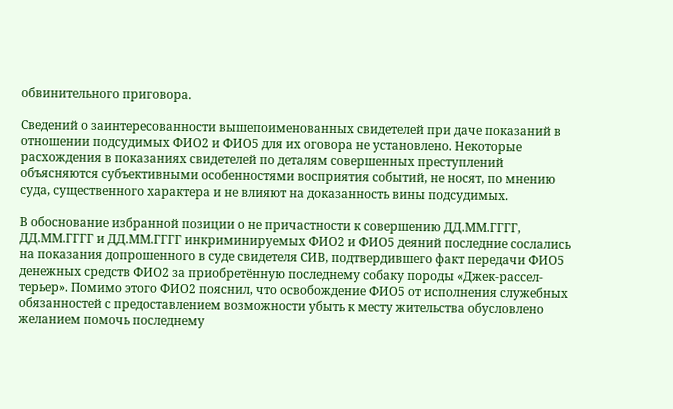обвинительного приговора.

Сведений о заинтересованности вышепоименованных свидетелей при даче показаний в отношении подсудимых ФИО2 и ФИО5 для их оговора не установлено. Некоторые расхождения в показаниях свидетелей по деталям совершенных преступлений объясняются субъективными особенностями восприятия событий, не носят, по мнению суда, существенного характера и не влияют на доказанность вины подсудимых.

В обоснование избранной позиции о не причастности к совершению ДД.ММ.ГГГГ, ДД.ММ.ГГГГ и ДД.ММ.ГГГГ инкриминируемых ФИО2 и ФИО5 деяний последние сослались на показания допрошенного в суде свидетеля СИВ, подтвердившего факт передачи ФИО5 денежных средств ФИО2 за приобретённую последнему собаку породы «Джек-рассел-терьер». Помимо этого ФИО2 пояснил, что освобождение ФИО5 от исполнения служебных обязанностей с предоставлением возможности убыть к месту жительства обусловлено желанием помочь последнему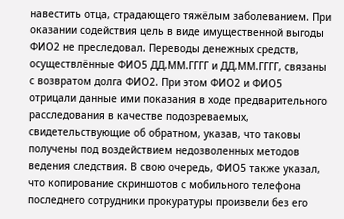навестить отца, страдающего тяжёлым заболеванием. При оказании содействия цель в виде имущественной выгоды ФИО2 не преследовал. Переводы денежных средств, осуществлённые ФИО5 ДД.ММ.ГГГГ и ДД.ММ.ГГГГ, связаны с возвратом долга ФИО2. При этом ФИО2 и ФИО5 отрицали данные ими показания в ходе предварительного расследования в качестве подозреваемых, свидетельствующие об обратном, указав, что таковы получены под воздействием недозволенных методов ведения следствия. В свою очередь, ФИО5 также указал, что копирование скриншотов с мобильного телефона последнего сотрудники прокуратуры произвели без его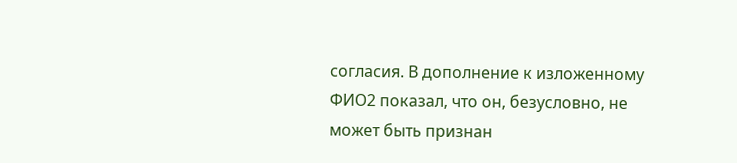согласия. В дополнение к изложенному ФИО2 показал, что он, безусловно, не может быть признан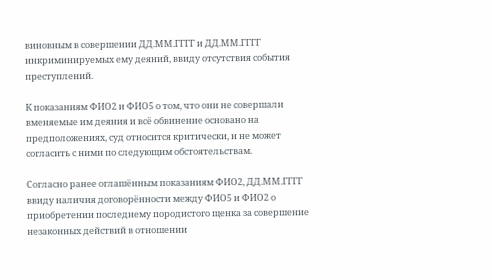виновным в совершении ДД.ММ.ГГГГ и ДД.ММ.ГГГГ инкриминируемых ему деяний, ввиду отсутствия события преступлений.

К показаниям ФИО2 и ФИО5 о том, что они не совершали вменяемые им деяния и всё обвинение основано на предположениях, суд относится критически, и не может согласить с ними по следующим обстоятельствам.

Согласно ранее оглашённым показаниям ФИО2, ДД.ММ.ГГГГ ввиду наличия договорённости между ФИО5 и ФИО2 о приобретении последнему породистого щенка за совершение незаконных действий в отношении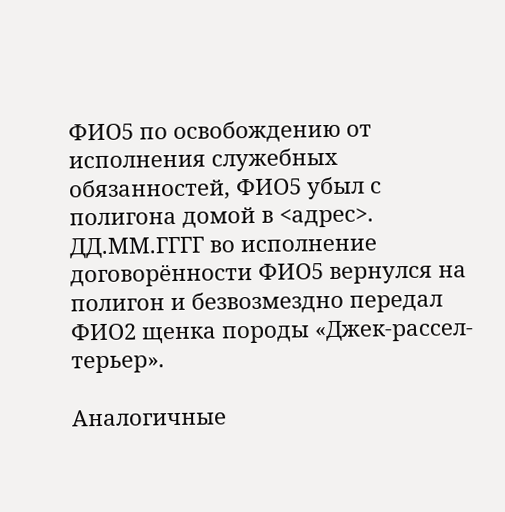ФИО5 по освобождению от исполнения служебных обязанностей, ФИО5 убыл с полигона домой в <адрес>. ДД.ММ.ГГГГ во исполнение договорённости ФИО5 вернулся на полигон и безвозмездно передал ФИО2 щенка породы «Джек-рассел-терьер».

Аналогичные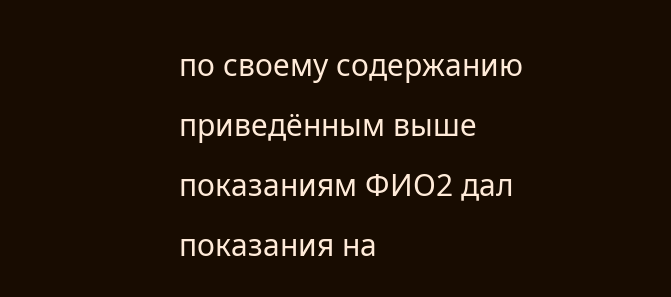по своему содержанию приведённым выше показаниям ФИО2 дал показания на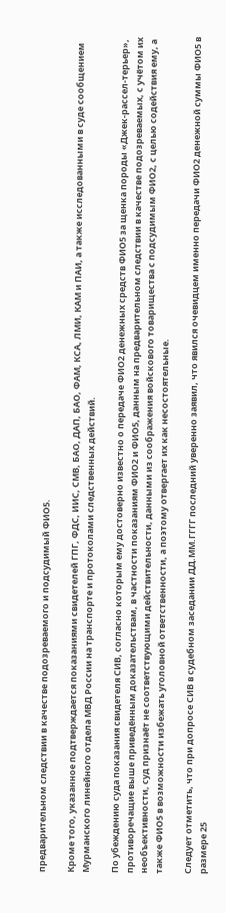предварительном следствии в качестве подозреваемого и подсудимый ФИО5.

Кроме того, указанное подтверждается показаниями свидетелей ГПГ, ФДС, ИИС, СМВ, БАО, ДАП, БАО, ФАМ, КСА, ЛМИ, КАМ и ПАИ, а также исследованными в суде сообщением Мурманского линейного отдела МВД России на транспорте и протоколами следственных действий.

По убеждению суда показания свидетеля СИВ, согласно которым ему достоверно известно о передаче ФИО2 денежных средств ФИО5 за щенка породы «Джек-рассел-терьер», противоречащие выше приведённым доказательствам, в частности показаниям ФИО2 и ФИО5, данным на предварительном следствии в качестве подозреваемых, с учётом их необъективности, суд признаёт не соответствующими действительности, данными из соображения войскового товарищества с подсудимым ФИО2, с целью содействия ему, а также ФИО5 в возможности избежать уголовной ответственности, а поэтому отвергает их как несостоятельные.

Следует отметить, что при допросе СИВ в судебном заседании ДД.ММ.ГГГГ последний уверенно заявил, что явился очевидцем именно передачи ФИО2 денежной суммы ФИО5 в размере 25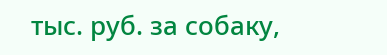тыс. руб. за собаку,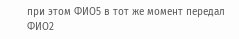при этом ФИО5 в тот же момент передал ФИО2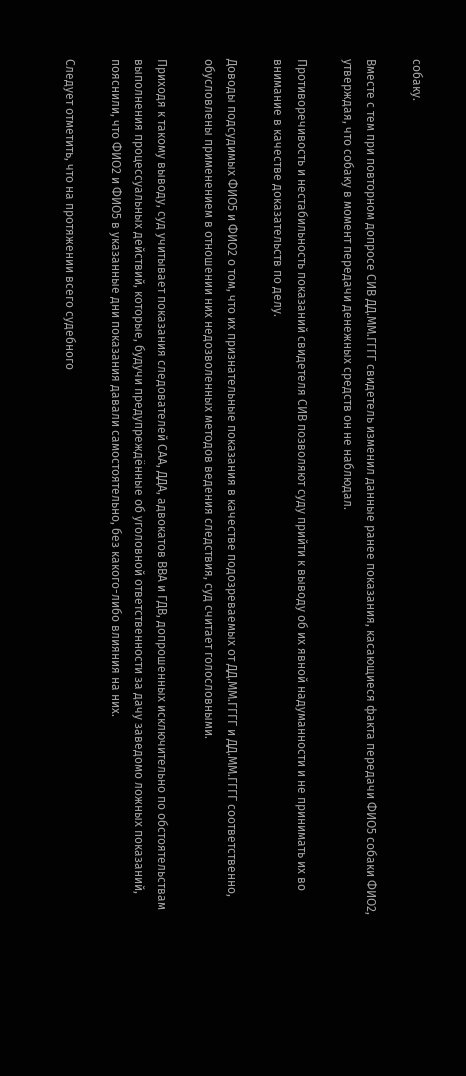собаку.

Вместе с тем при повторном допросе СИВ ДД.ММ.ГГГГ свидетель изменил данные ранее показания, касающиеся факта передачи ФИО5 собаки ФИО2, утверждая, что собаку в момент передачи денежных средств он не наблюдал.

Противоречивость и нестабильность показаний свидетеля СИВ позволяют суду прийти к выводу об их явной надуманности и не принимать их во внимание в качестве доказательств по делу.

Доводы подсудимых ФИО5 и ФИО2 о том, что их признательные показания в качестве подозреваемых от ДД.ММ.ГГГГ и ДД.ММ.ГГГГ соответственно, обусловлены применением в отношении них недозволенных методов ведения следствия, суд считает голословными.

Приходя к такому выводу, суд учитывает показания следователей САА, ДДА, адвокатов ВВА и ГДВ, допрошенных исключительно по обстоятельствам выполнения процессуальных действий, которые, будучи предупреждённые об уголовной ответственности за дачу заведомо ложных показаний, пояснили, что ФИО2 и ФИО5 в указанные дни показания давали самостоятельно, без какого-либо влияния на них.

Следует отметить, что на протяжении всего судебного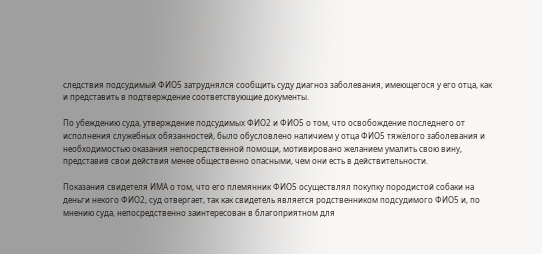следствия подсудимый ФИО5 затруднялся сообщить суду диагноз заболевания, имеющегося у его отца, как и представить в подтверждение соответствующие документы.

По убеждению суда, утверждение подсудимых ФИО2 и ФИО5 о том, что освобождение последнего от исполнения служебных обязанностей, было обусловлено наличием у отца ФИО5 тяжёлого заболевания и необходимостью оказания непосредственной помощи, мотивировано желанием умалить свою вину, представив свои действия менее общественно опасными, чем они есть в действительности.

Показания свидетеля ИМА о том, что его племянник ФИО5 осуществлял покупку породистой собаки на деньги некого ФИО2, суд отвергает, так как свидетель является родственником подсудимого ФИО5 и, по мнению суда, непосредственно заинтересован в благоприятном для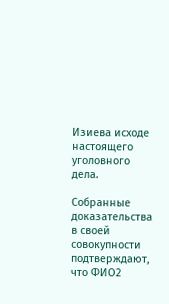Изиева исходе настоящего уголовного дела.

Собранные доказательства в своей совокупности подтверждают, что ФИО2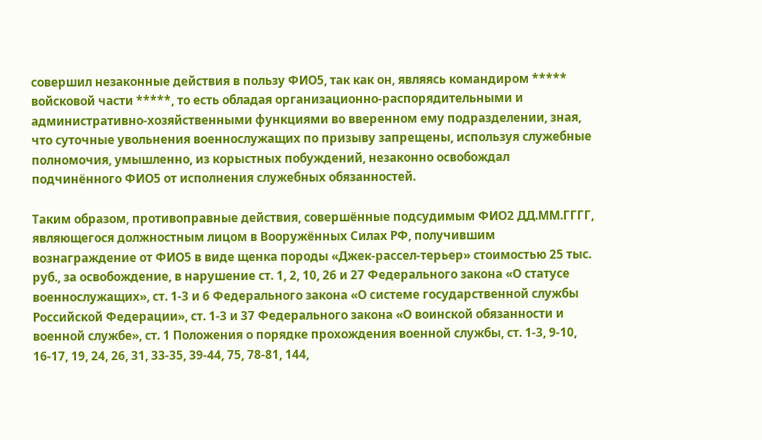совершил незаконные действия в пользу ФИО5, так как он, являясь командиром ***** войсковой части *****, то есть обладая организационно-распорядительными и административно-хозяйственными функциями во вверенном ему подразделении, зная, что суточные увольнения военнослужащих по призыву запрещены, используя служебные полномочия, умышленно, из корыстных побуждений, незаконно освобождал подчинённого ФИО5 от исполнения служебных обязанностей.

Таким образом, противоправные действия, совершённые подсудимым ФИО2 ДД.ММ.ГГГГ, являющегося должностным лицом в Вооружённых Силах РФ, получившим вознаграждение от ФИО5 в виде щенка породы «Джек-рассел-терьер» стоимостью 25 тыс. руб., за освобождение, в нарушение ст. 1, 2, 10, 26 и 27 Федерального закона «О статусе военнослужащих», ст. 1-3 и 6 Федерального закона «О системе государственной службы Российской Федерации», ст. 1-3 и 37 Федерального закона «О воинской обязанности и военной службе», ст. 1 Положения о порядке прохождения военной службы, ст. 1-3, 9-10, 16-17, 19, 24, 26, 31, 33-35, 39-44, 75, 78-81, 144,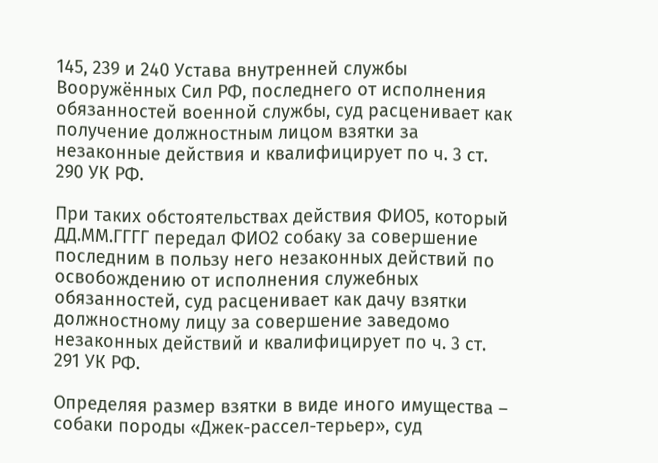145, 239 и 240 Устава внутренней службы Вооружённых Сил РФ, последнего от исполнения обязанностей военной службы, суд расценивает как получение должностным лицом взятки за незаконные действия и квалифицирует по ч. 3 ст. 290 УК РФ.

При таких обстоятельствах действия ФИО5, который ДД.ММ.ГГГГ передал ФИО2 собаку за совершение последним в пользу него незаконных действий по освобождению от исполнения служебных обязанностей, суд расценивает как дачу взятки должностному лицу за совершение заведомо незаконных действий и квалифицирует по ч. 3 ст. 291 УК РФ.

Определяя размер взятки в виде иного имущества – собаки породы «Джек-рассел-терьер», суд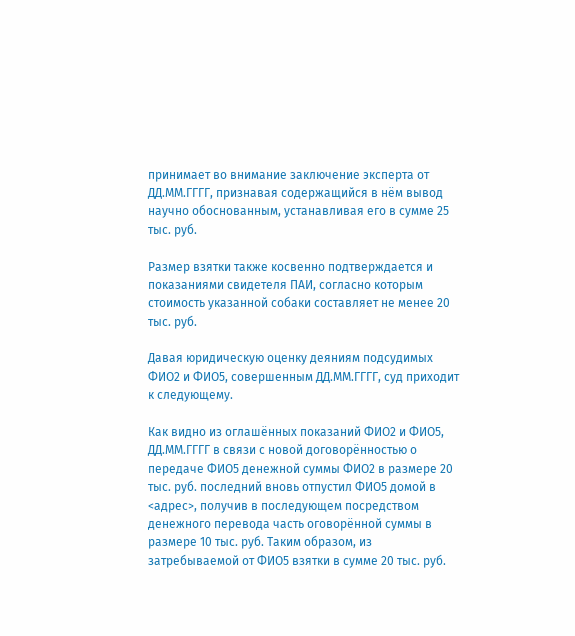принимает во внимание заключение эксперта от ДД.ММ.ГГГГ, признавая содержащийся в нём вывод научно обоснованным, устанавливая его в сумме 25 тыс. руб.

Размер взятки также косвенно подтверждается и показаниями свидетеля ПАИ, согласно которым стоимость указанной собаки составляет не менее 20 тыс. руб.

Давая юридическую оценку деяниям подсудимых ФИО2 и ФИО5, совершенным ДД.ММ.ГГГГ, суд приходит к следующему.

Как видно из оглашённых показаний ФИО2 и ФИО5, ДД.ММ.ГГГГ в связи с новой договорённостью о передаче ФИО5 денежной суммы ФИО2 в размере 20 тыс. руб. последний вновь отпустил ФИО5 домой в <адрес>, получив в последующем посредством денежного перевода часть оговорённой суммы в размере 10 тыс. руб. Таким образом, из затребываемой от ФИО5 взятки в сумме 20 тыс. руб.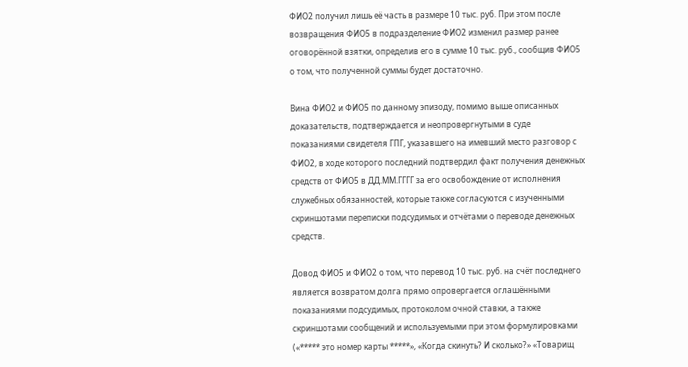ФИО2 получил лишь её часть в размере 10 тыс. руб. При этом после возвращения ФИО5 в подразделение ФИО2 изменил размер ранее оговорённой взятки, определив его в сумме 10 тыс. руб., сообщив ФИО5 о том, что полученной суммы будет достаточно.

Вина ФИО2 и ФИО5 по данному эпизоду, помимо выше описанных доказательств, подтверждается и неопровергнутыми в суде показаниями свидетеля ГПГ, указавшего на имевший место разговор с ФИО2, в ходе которого последний подтвердил факт получения денежных средств от ФИО5 в ДД.ММ.ГГГГ за его освобождение от исполнения служебных обязанностей, которые также согласуются с изученными скриншотами переписки подсудимых и отчётами о переводе денежных средств.

Довод ФИО5 и ФИО2 о том, что перевод 10 тыс. руб. на счёт последнего является возвратом долга прямо опровергается оглашёнными показаниями подсудимых, протоколом очной ставки, а также скриншотами сообщений и используемыми при этом формулировками («***** это номер карты *****», «Когда скинуть? И сколько?» «Товарищ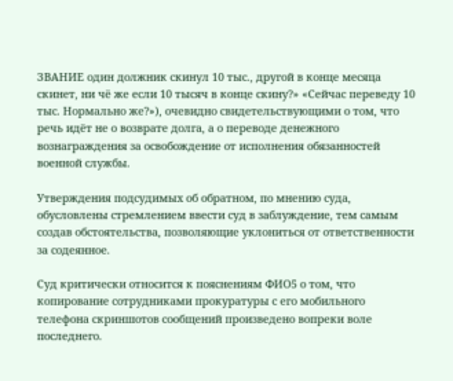ЗВАНИЕ один должник скинул 10 тыс., другой в конце месяца скинет, ни чё же если 10 тысяч в конце скину?» «Сейчас переведу 10 тыс. Нормально же?»), очевидно свидетельствующими о том, что речь идёт не о возврате долга, а о переводе денежного вознаграждения за освобождение от исполнения обязанностей военной службы.

Утверждения подсудимых об обратном, по мнению суда, обусловлены стремлением ввести суд в заблуждение, тем самым создав обстоятельства, позволяющие уклониться от ответственности за содеянное.

Суд критически относится к пояснениям ФИО5 о том, что копирование сотрудниками прокуратуры с его мобильного телефона скриншотов сообщений произведено вопреки воле последнего.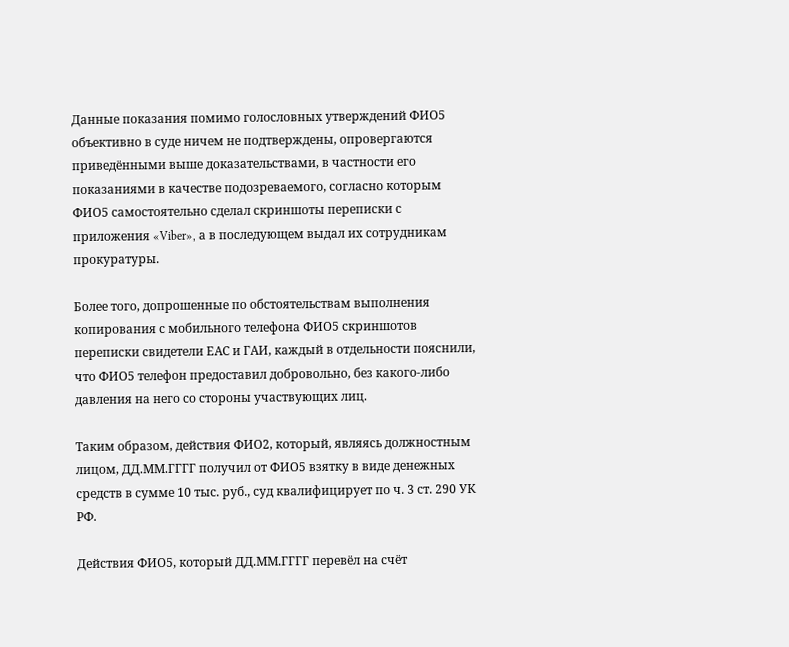Данные показания помимо голословных утверждений ФИО5 объективно в суде ничем не подтверждены, опровергаются приведёнными выше доказательствами, в частности его показаниями в качестве подозреваемого, согласно которым ФИО5 самостоятельно сделал скриншоты переписки с приложения «Viber», а в последующем выдал их сотрудникам прокуратуры.

Более того, допрошенные по обстоятельствам выполнения копирования с мобильного телефона ФИО5 скриншотов переписки свидетели ЕАС и ГАИ, каждый в отдельности пояснили, что ФИО5 телефон предоставил добровольно, без какого-либо давления на него со стороны участвующих лиц.

Таким образом, действия ФИО2, который, являясь должностным лицом, ДД.ММ.ГГГГ получил от ФИО5 взятку в виде денежных средств в сумме 10 тыс. руб., суд квалифицирует по ч. 3 ст. 290 УК РФ.

Действия ФИО5, который ДД.ММ.ГГГГ перевёл на счёт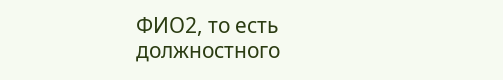ФИО2, то есть должностного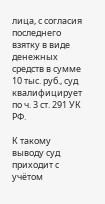лица, с согласия последнего взятку в виде денежных средств в сумме 10 тыс. руб., суд квалифицирует по ч. 3 ст. 291 УК РФ.

К такому выводу суд приходит с учётом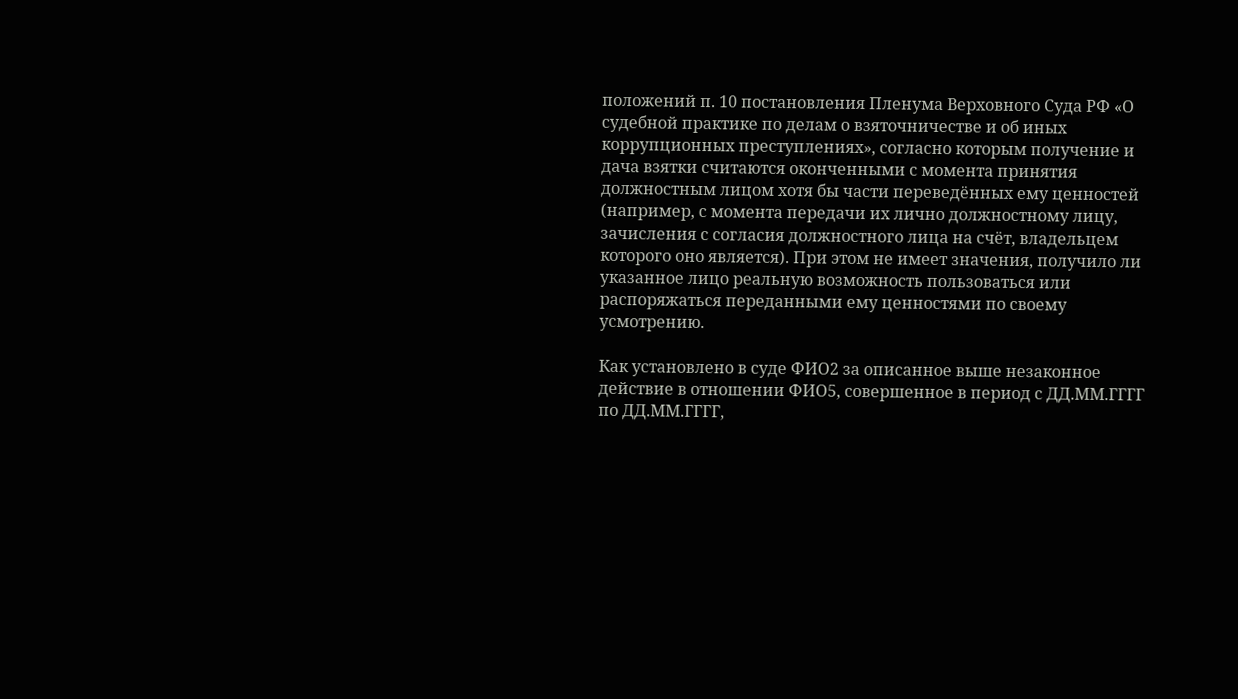положений п. 10 постановления Пленума Верховного Суда РФ «О судебной практике по делам о взяточничестве и об иных коррупционных преступлениях», согласно которым получение и дача взятки считаются оконченными с момента принятия должностным лицом хотя бы части переведённых ему ценностей (например, с момента передачи их лично должностному лицу, зачисления с согласия должностного лица на счёт, владельцем которого оно является). При этом не имеет значения, получило ли указанное лицо реальную возможность пользоваться или распоряжаться переданными ему ценностями по своему усмотрению.

Как установлено в суде ФИО2 за описанное выше незаконное действие в отношении ФИО5, совершенное в период с ДД.ММ.ГГГГ по ДД.ММ.ГГГГ,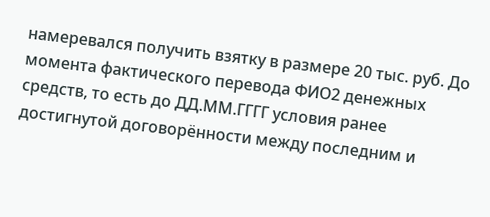намеревался получить взятку в размере 20 тыс. руб. До момента фактического перевода ФИО2 денежных средств, то есть до ДД.ММ.ГГГГ условия ранее достигнутой договорённости между последним и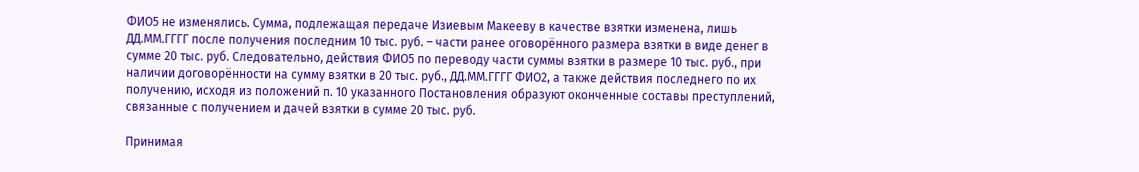ФИО5 не изменялись. Сумма, подлежащая передаче Изиевым Макееву в качестве взятки изменена, лишь ДД.ММ.ГГГГ после получения последним 10 тыс. руб. – части ранее оговорённого размера взятки в виде денег в сумме 20 тыс. руб. Следовательно, действия ФИО5 по переводу части суммы взятки в размере 10 тыс. руб., при наличии договорённости на сумму взятки в 20 тыс. руб., ДД.ММ.ГГГГ ФИО2, а также действия последнего по их получению, исходя из положений п. 10 указанного Постановления образуют оконченные составы преступлений, связанные с получением и дачей взятки в сумме 20 тыс. руб.

Принимая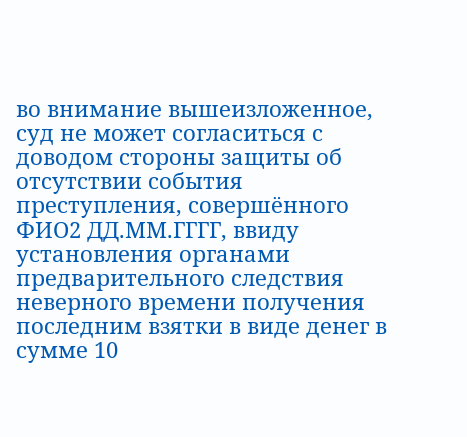во внимание вышеизложенное, суд не может согласиться с доводом стороны защиты об отсутствии события преступления, совершённого ФИО2 ДД.ММ.ГГГГ, ввиду установления органами предварительного следствия неверного времени получения последним взятки в виде денег в сумме 10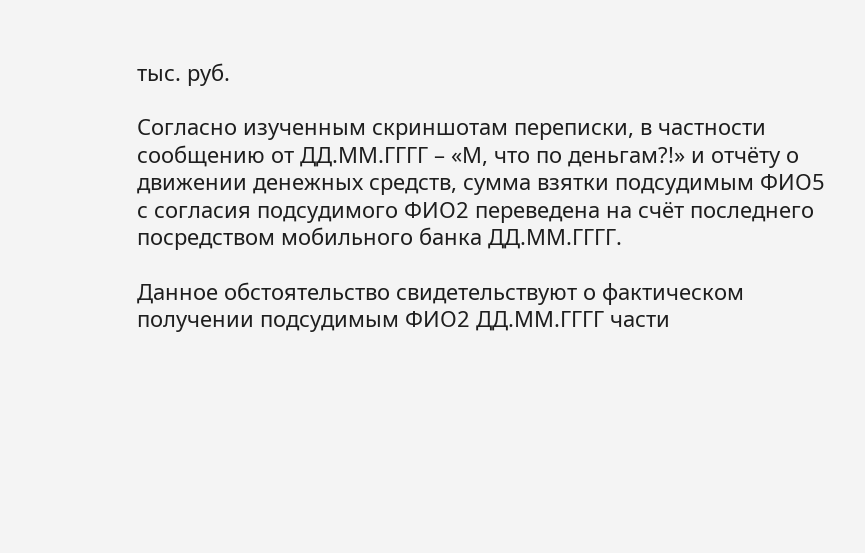тыс. руб.

Согласно изученным скриншотам переписки, в частности сообщению от ДД.ММ.ГГГГ – «М, что по деньгам?!» и отчёту о движении денежных средств, сумма взятки подсудимым ФИО5 с согласия подсудимого ФИО2 переведена на счёт последнего посредством мобильного банка ДД.ММ.ГГГГ.

Данное обстоятельство свидетельствуют о фактическом получении подсудимым ФИО2 ДД.ММ.ГГГГ части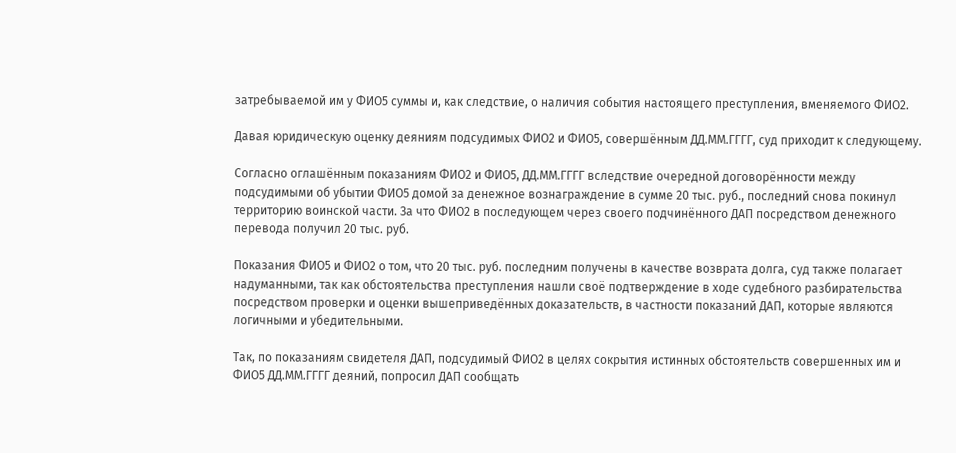затребываемой им у ФИО5 суммы и, как следствие, о наличия события настоящего преступления, вменяемого ФИО2.

Давая юридическую оценку деяниям подсудимых ФИО2 и ФИО5, совершённым ДД.ММ.ГГГГ, суд приходит к следующему.

Согласно оглашённым показаниям ФИО2 и ФИО5, ДД.ММ.ГГГГ вследствие очередной договорённости между подсудимыми об убытии ФИО5 домой за денежное вознаграждение в сумме 20 тыс. руб., последний снова покинул территорию воинской части. За что ФИО2 в последующем через своего подчинённого ДАП посредством денежного перевода получил 20 тыс. руб.

Показания ФИО5 и ФИО2 о том, что 20 тыс. руб. последним получены в качестве возврата долга, суд также полагает надуманными, так как обстоятельства преступления нашли своё подтверждение в ходе судебного разбирательства посредством проверки и оценки вышеприведённых доказательств, в частности показаний ДАП, которые являются логичными и убедительными.

Так, по показаниям свидетеля ДАП, подсудимый ФИО2 в целях сокрытия истинных обстоятельств совершенных им и ФИО5 ДД.ММ.ГГГГ деяний, попросил ДАП сообщать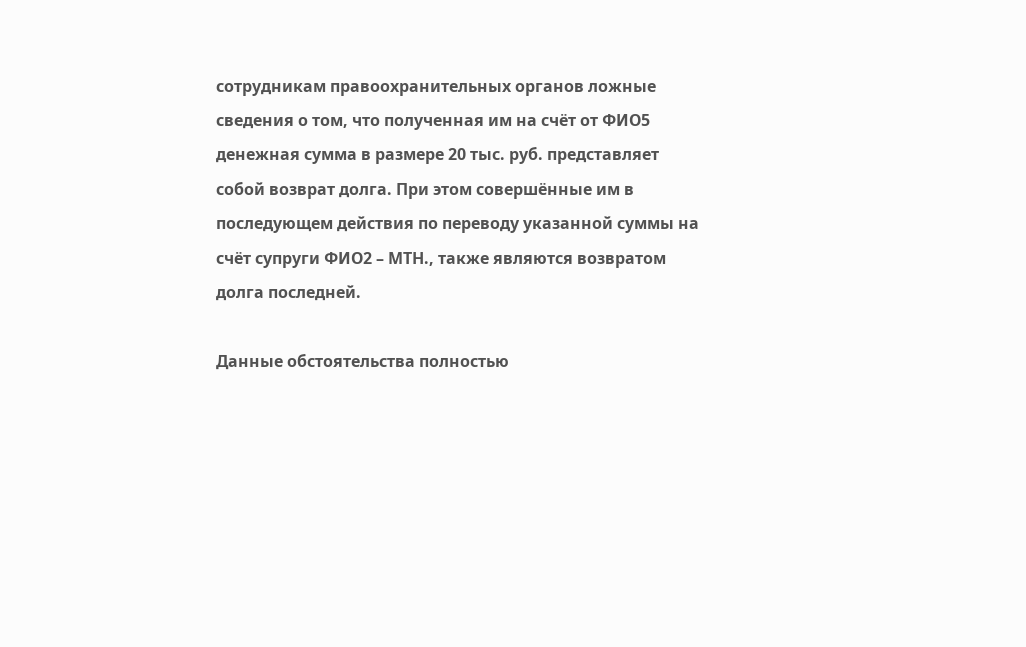сотрудникам правоохранительных органов ложные сведения о том, что полученная им на счёт от ФИО5 денежная сумма в размере 20 тыс. руб. представляет собой возврат долга. При этом совершённые им в последующем действия по переводу указанной суммы на счёт супруги ФИО2 – МТН., также являются возвратом долга последней.

Данные обстоятельства полностью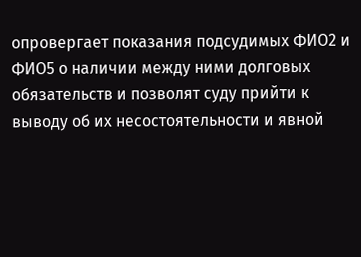опровергает показания подсудимых ФИО2 и ФИО5 о наличии между ними долговых обязательств и позволят суду прийти к выводу об их несостоятельности и явной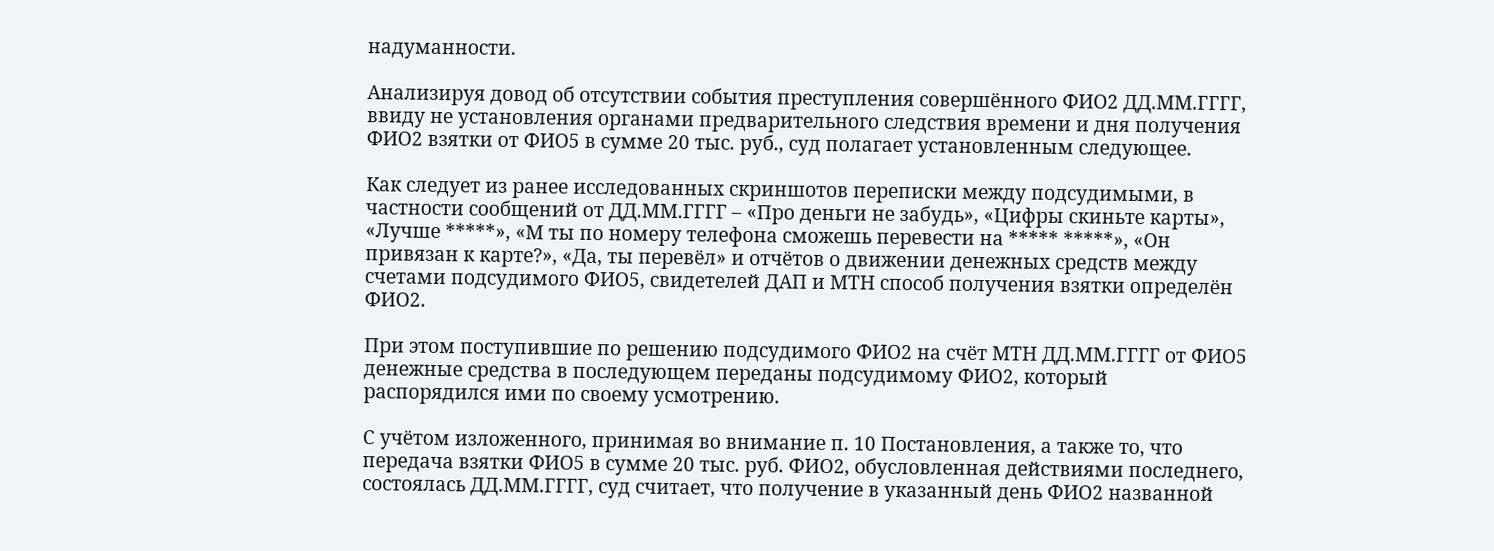надуманности.

Анализируя довод об отсутствии события преступления совершённого ФИО2 ДД.ММ.ГГГГ, ввиду не установления органами предварительного следствия времени и дня получения ФИО2 взятки от ФИО5 в сумме 20 тыс. руб., суд полагает установленным следующее.

Как следует из ранее исследованных скриншотов переписки между подсудимыми, в частности сообщений от ДД.ММ.ГГГГ – «Про деньги не забудь», «Цифры скиньте карты», «Лучше *****», «М ты по номеру телефона сможешь перевести на ***** *****», «Он привязан к карте?», «Да, ты перевёл» и отчётов о движении денежных средств между счетами подсудимого ФИО5, свидетелей ДАП и МТН способ получения взятки определён ФИО2.

При этом поступившие по решению подсудимого ФИО2 на счёт МТН ДД.ММ.ГГГГ от ФИО5 денежные средства в последующем переданы подсудимому ФИО2, который распорядился ими по своему усмотрению.

С учётом изложенного, принимая во внимание п. 10 Постановления, а также то, что передача взятки ФИО5 в сумме 20 тыс. руб. ФИО2, обусловленная действиями последнего, состоялась ДД.ММ.ГГГГ, суд считает, что получение в указанный день ФИО2 названной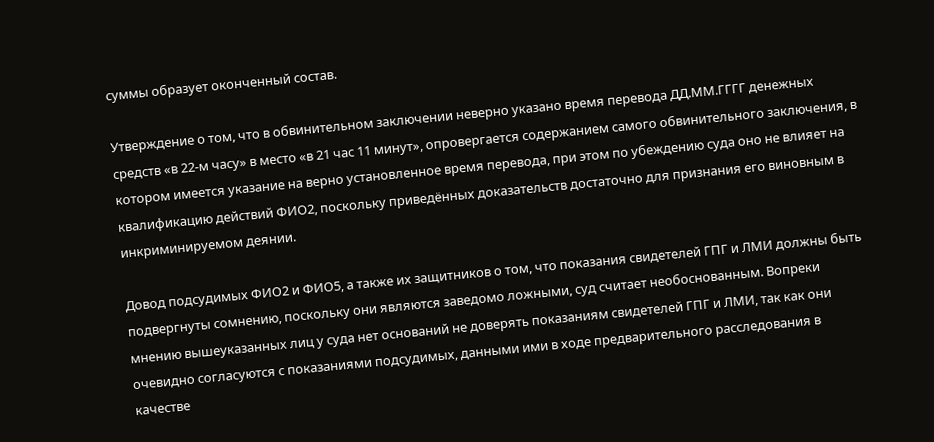суммы образует оконченный состав.

Утверждение о том, что в обвинительном заключении неверно указано время перевода ДД.ММ.ГГГГ денежных средств «в 22-м часу» в место «в 21 час 11 минут», опровергается содержанием самого обвинительного заключения, в котором имеется указание на верно установленное время перевода, при этом по убеждению суда оно не влияет на квалификацию действий ФИО2, поскольку приведённых доказательств достаточно для признания его виновным в инкриминируемом деянии.

Довод подсудимых ФИО2 и ФИО5, а также их защитников о том, что показания свидетелей ГПГ и ЛМИ должны быть подвергнуты сомнению, поскольку они являются заведомо ложными, суд считает необоснованным. Вопреки мнению вышеуказанных лиц у суда нет оснований не доверять показаниям свидетелей ГПГ и ЛМИ, так как они очевидно согласуются с показаниями подсудимых, данными ими в ходе предварительного расследования в качестве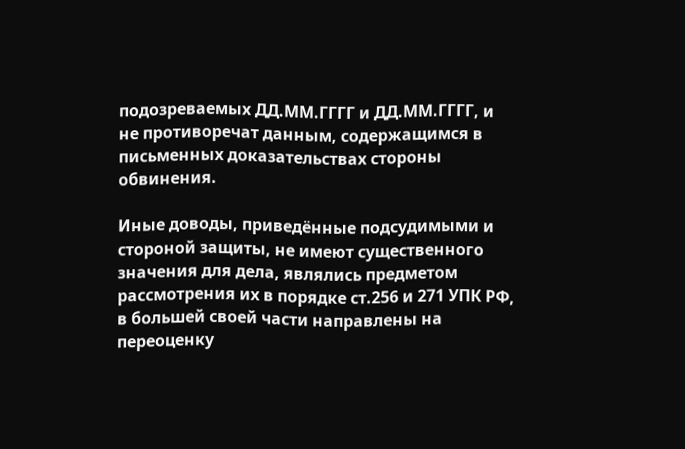подозреваемых ДД.ММ.ГГГГ и ДД.ММ.ГГГГ, и не противоречат данным, содержащимся в письменных доказательствах стороны обвинения.

Иные доводы, приведённые подсудимыми и стороной защиты, не имеют существенного значения для дела, являлись предметом рассмотрения их в порядке ст.256 и 271 УПК РФ, в большей своей части направлены на переоценку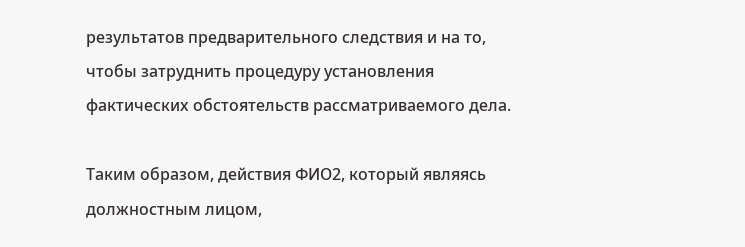результатов предварительного следствия и на то, чтобы затруднить процедуру установления фактических обстоятельств рассматриваемого дела.

Таким образом, действия ФИО2, который являясь должностным лицом,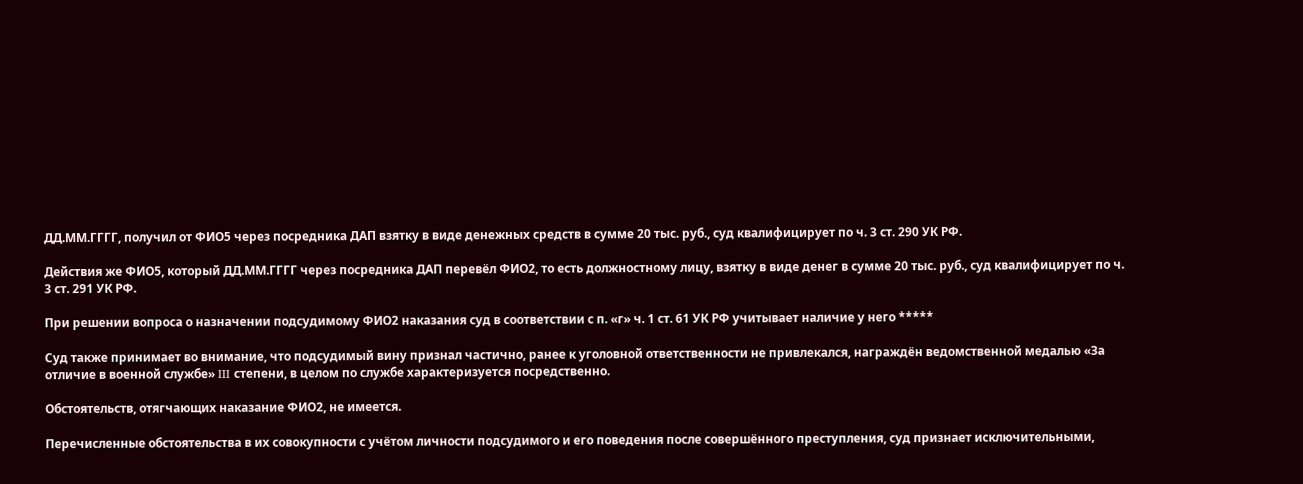ДД.ММ.ГГГГ, получил от ФИО5 через посредника ДАП взятку в виде денежных средств в сумме 20 тыс. руб., суд квалифицирует по ч. 3 ст. 290 УК РФ.

Действия же ФИО5, который ДД.ММ.ГГГГ через посредника ДАП перевёл ФИО2, то есть должностному лицу, взятку в виде денег в сумме 20 тыс. руб., суд квалифицирует по ч. 3 ст. 291 УК РФ.

При решении вопроса о назначении подсудимому ФИО2 наказания суд в соответствии с п. «г» ч. 1 ст. 61 УК РФ учитывает наличие у него *****

Суд также принимает во внимание, что подсудимый вину признал частично, ранее к уголовной ответственности не привлекался, награждён ведомственной медалью «За отличие в военной службе» III степени, в целом по службе характеризуется посредственно.

Обстоятельств, отягчающих наказание ФИО2, не имеется.

Перечисленные обстоятельства в их совокупности с учётом личности подсудимого и его поведения после совершённого преступления, суд признает исключительными,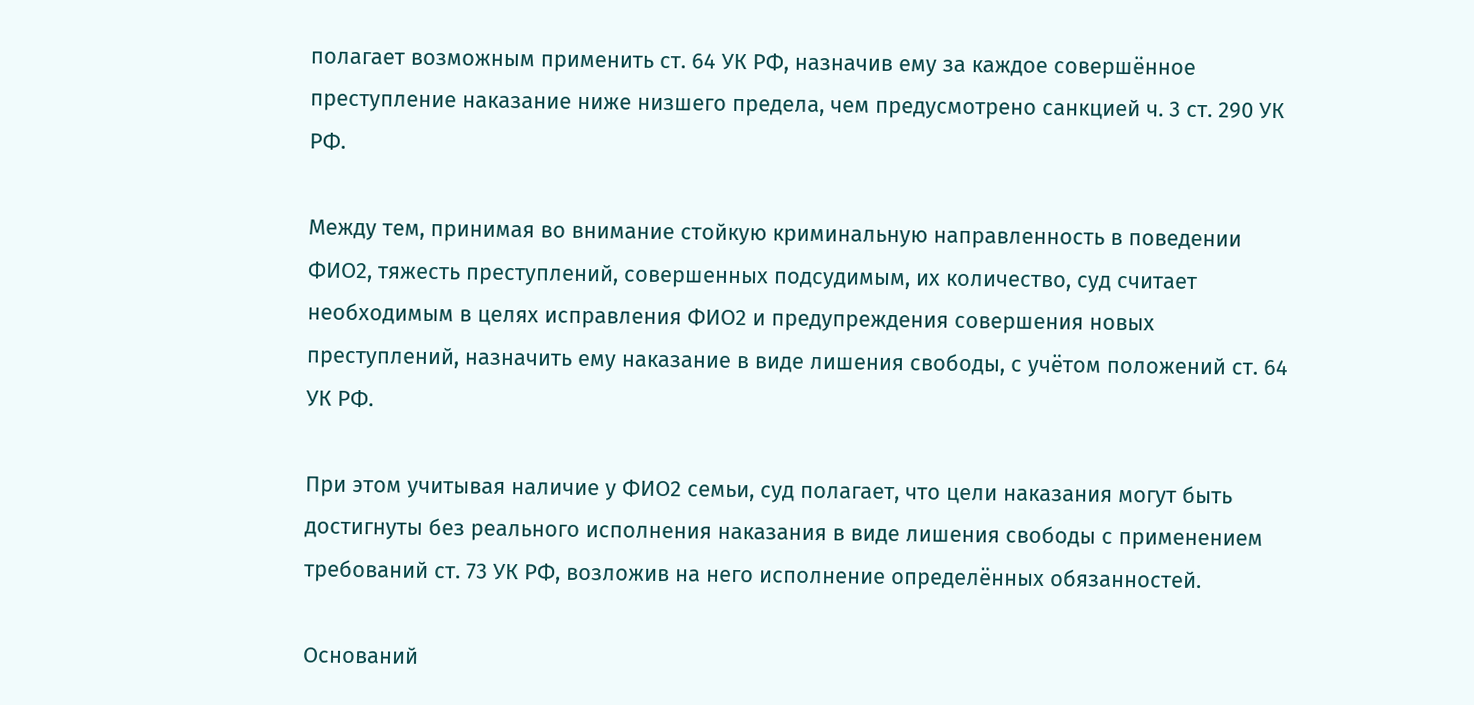полагает возможным применить ст. 64 УК РФ, назначив ему за каждое совершённое преступление наказание ниже низшего предела, чем предусмотрено санкцией ч. 3 ст. 290 УК РФ.

Между тем, принимая во внимание стойкую криминальную направленность в поведении ФИО2, тяжесть преступлений, совершенных подсудимым, их количество, суд считает необходимым в целях исправления ФИО2 и предупреждения совершения новых преступлений, назначить ему наказание в виде лишения свободы, с учётом положений ст. 64 УК РФ.

При этом учитывая наличие у ФИО2 семьи, суд полагает, что цели наказания могут быть достигнуты без реального исполнения наказания в виде лишения свободы с применением требований ст. 73 УК РФ, возложив на него исполнение определённых обязанностей.

Оснований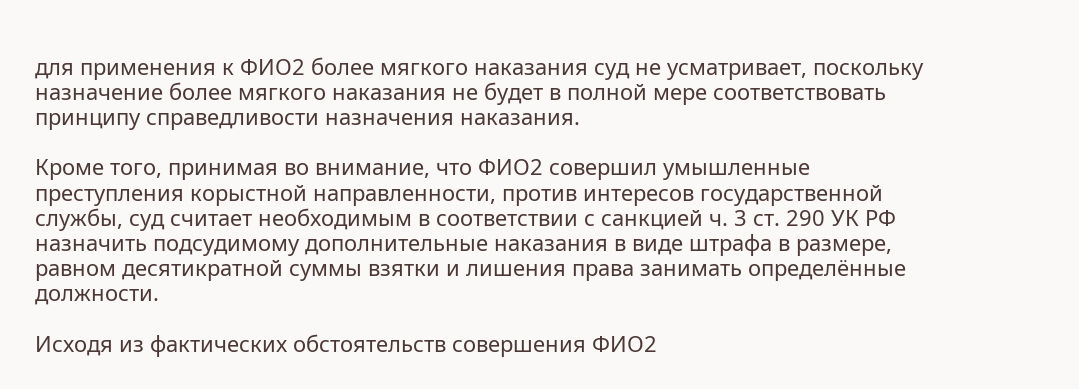для применения к ФИО2 более мягкого наказания суд не усматривает, поскольку назначение более мягкого наказания не будет в полной мере соответствовать принципу справедливости назначения наказания.

Кроме того, принимая во внимание, что ФИО2 совершил умышленные преступления корыстной направленности, против интересов государственной службы, суд считает необходимым в соответствии с санкцией ч. 3 ст. 290 УК РФ назначить подсудимому дополнительные наказания в виде штрафа в размере, равном десятикратной суммы взятки и лишения права занимать определённые должности.

Исходя из фактических обстоятельств совершения ФИО2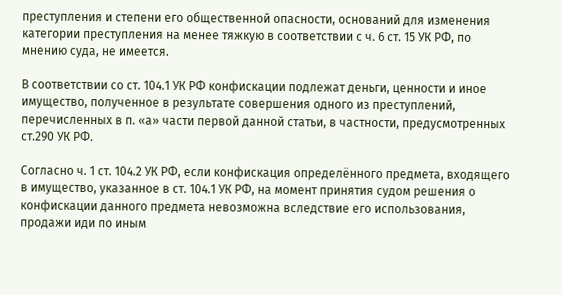преступления и степени его общественной опасности, оснований для изменения категории преступления на менее тяжкую в соответствии с ч. 6 ст. 15 УК РФ, по мнению суда, не имеется.

В соответствии со ст. 104.1 УК РФ конфискации подлежат деньги, ценности и иное имущество, полученное в результате совершения одного из преступлений, перечисленных в п. «а» части первой данной статьи, в частности, предусмотренных ст.290 УК РФ.

Согласно ч. 1 ст. 104.2 УК РФ, если конфискация определённого предмета, входящего в имущество, указанное в ст. 104.1 УК РФ, на момент принятия судом решения о конфискации данного предмета невозможна вследствие его использования, продажи иди по иным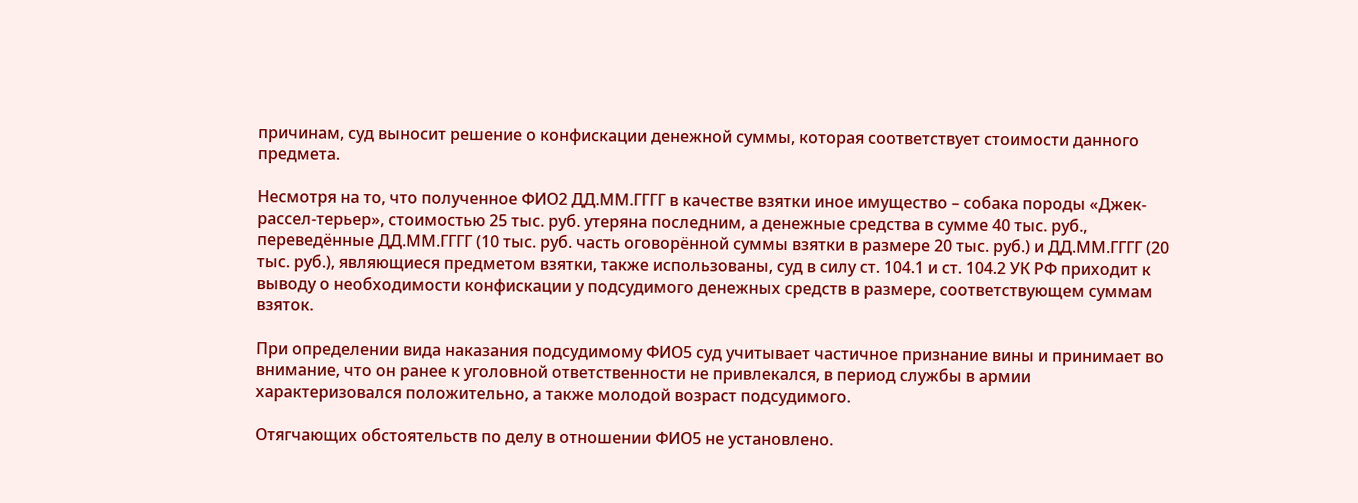причинам, суд выносит решение о конфискации денежной суммы, которая соответствует стоимости данного предмета.

Несмотря на то, что полученное ФИО2 ДД.ММ.ГГГГ в качестве взятки иное имущество – собака породы «Джек-рассел-терьер», стоимостью 25 тыс. руб. утеряна последним, а денежные средства в сумме 40 тыс. руб., переведённые ДД.ММ.ГГГГ (10 тыс. руб. часть оговорённой суммы взятки в размере 20 тыс. руб.) и ДД.ММ.ГГГГ (20 тыс. руб.), являющиеся предметом взятки, также использованы, суд в силу ст. 104.1 и ст. 104.2 УК РФ приходит к выводу о необходимости конфискации у подсудимого денежных средств в размере, соответствующем суммам взяток.

При определении вида наказания подсудимому ФИО5 суд учитывает частичное признание вины и принимает во внимание, что он ранее к уголовной ответственности не привлекался, в период службы в армии характеризовался положительно, а также молодой возраст подсудимого.

Отягчающих обстоятельств по делу в отношении ФИО5 не установлено.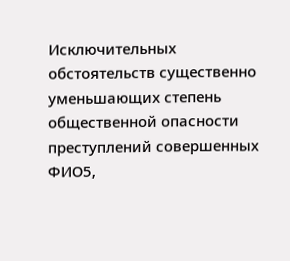Исключительных обстоятельств существенно уменьшающих степень общественной опасности преступлений совершенных ФИО5,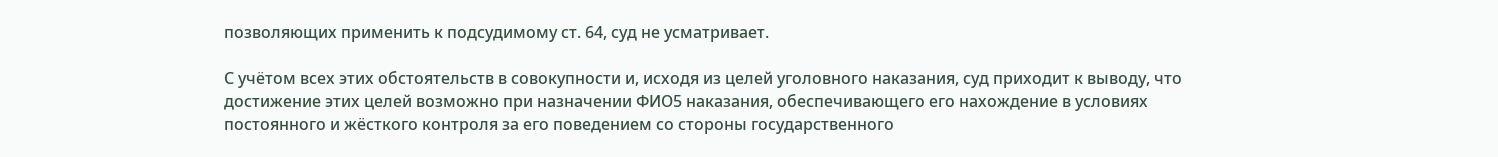позволяющих применить к подсудимому ст. 64, суд не усматривает.

С учётом всех этих обстоятельств в совокупности и, исходя из целей уголовного наказания, суд приходит к выводу, что достижение этих целей возможно при назначении ФИО5 наказания, обеспечивающего его нахождение в условиях постоянного и жёсткого контроля за его поведением со стороны государственного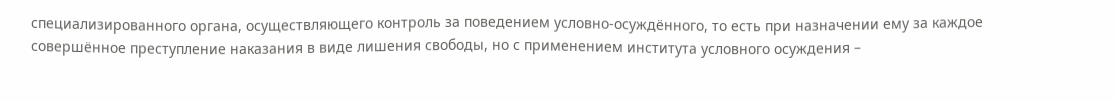специализированного органа, осуществляющего контроль за поведением условно-осуждённого, то есть при назначении ему за каждое совершённое преступление наказания в виде лишения свободы, но с применением института условного осуждения –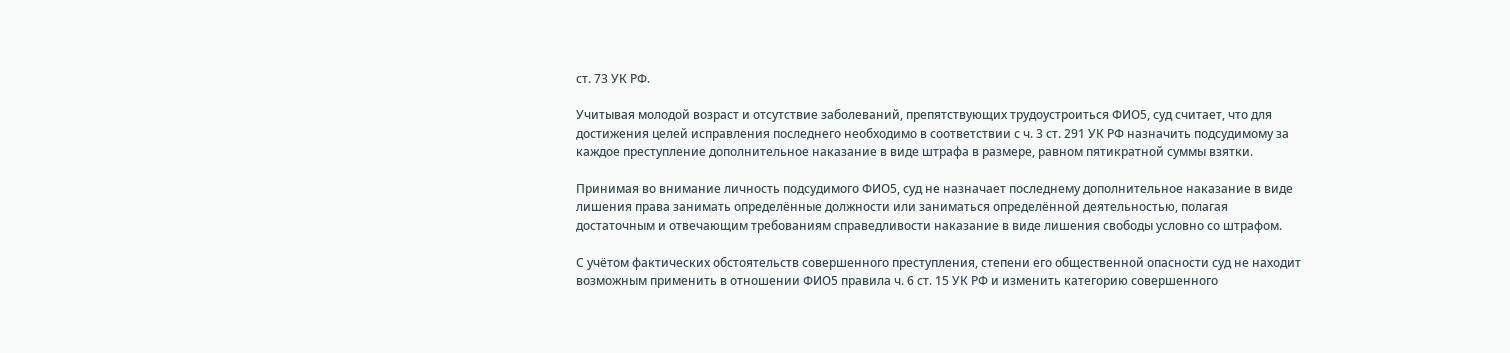ст. 73 УК РФ.

Учитывая молодой возраст и отсутствие заболеваний, препятствующих трудоустроиться ФИО5, суд считает, что для достижения целей исправления последнего необходимо в соответствии с ч. 3 ст. 291 УК РФ назначить подсудимому за каждое преступление дополнительное наказание в виде штрафа в размере, равном пятикратной суммы взятки.

Принимая во внимание личность подсудимого ФИО5, суд не назначает последнему дополнительное наказание в виде лишения права занимать определённые должности или заниматься определённой деятельностью, полагая достаточным и отвечающим требованиям справедливости наказание в виде лишения свободы условно со штрафом.

С учётом фактических обстоятельств совершенного преступления, степени его общественной опасности суд не находит возможным применить в отношении ФИО5 правила ч. 6 ст. 15 УК РФ и изменить категорию совершенного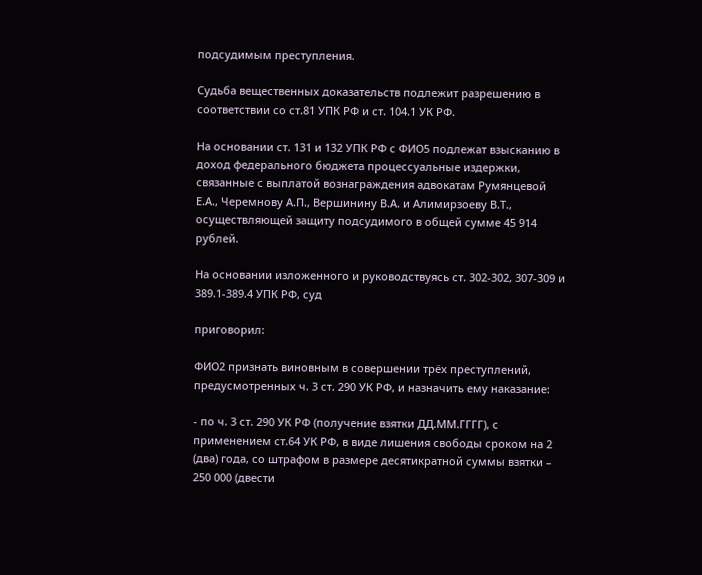подсудимым преступления.

Судьба вещественных доказательств подлежит разрешению в соответствии со ст.81 УПК РФ и ст. 104.1 УК РФ.

На основании ст. 131 и 132 УПК РФ с ФИО5 подлежат взысканию в доход федерального бюджета процессуальные издержки, связанные с выплатой вознаграждения адвокатам Румянцевой Е.А., Черемнову А.П., Вершинину В.А. и Алимирзоеву В.Т., осуществляющей защиту подсудимого в общей сумме 45 914 рублей.

На основании изложенного и руководствуясь ст. 302-302, 307-309 и 389.1-389.4 УПК РФ, суд

приговорил:

ФИО2 признать виновным в совершении трёх преступлений, предусмотренных ч. 3 ст. 290 УК РФ, и назначить ему наказание:

- по ч. 3 ст. 290 УК РФ (получение взятки ДД.ММ.ГГГГ), с применением ст.64 УК РФ, в виде лишения свободы сроком на 2 (два) года, со штрафом в размере десятикратной суммы взятки – 250 000 (двести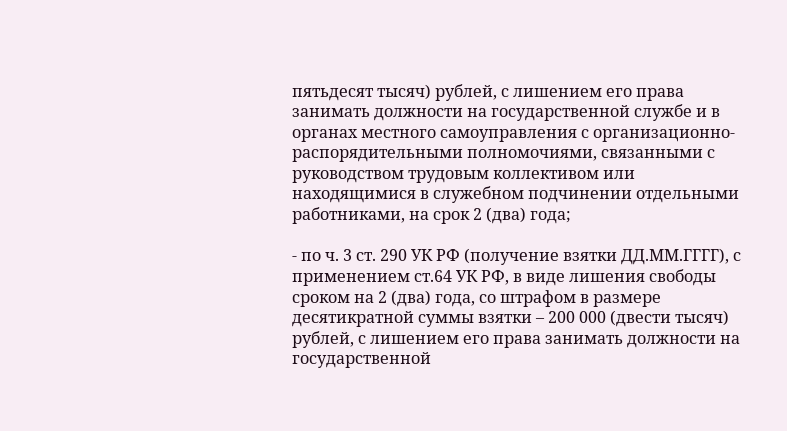пятьдесят тысяч) рублей, с лишением его права занимать должности на государственной службе и в органах местного самоуправления с организационно-распорядительными полномочиями, связанными с руководством трудовым коллективом или находящимися в служебном подчинении отдельными работниками, на срок 2 (два) года;

- по ч. 3 ст. 290 УК РФ (получение взятки ДД.ММ.ГГГГ), с применением ст.64 УК РФ, в виде лишения свободы сроком на 2 (два) года, со штрафом в размере десятикратной суммы взятки – 200 000 (двести тысяч) рублей, с лишением его права занимать должности на государственной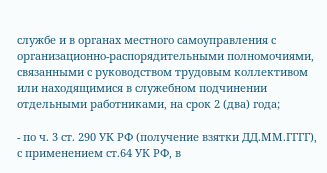службе и в органах местного самоуправления с организационно-распорядительными полномочиями, связанными с руководством трудовым коллективом или находящимися в служебном подчинении отдельными работниками, на срок 2 (два) года;

- по ч. 3 ст. 290 УК РФ (получение взятки ДД.ММ.ГГГГ), с применением ст.64 УК РФ, в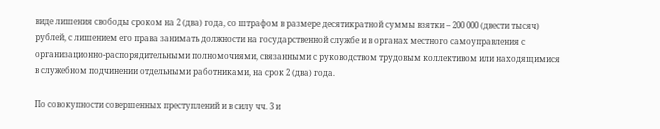виде лишения свободы сроком на 2 (два) года, со штрафом в размере десятикратной суммы взятки – 200 000 (двести тысяч) рублей, с лишением его права занимать должности на государственной службе и в органах местного самоуправления с организационно-распорядительными полномочиями, связанными с руководством трудовым коллективом или находящимися в служебном подчинении отдельными работниками, на срок 2 (два) года.

По совокупности совершенных преступлений и в силу чч. 3 и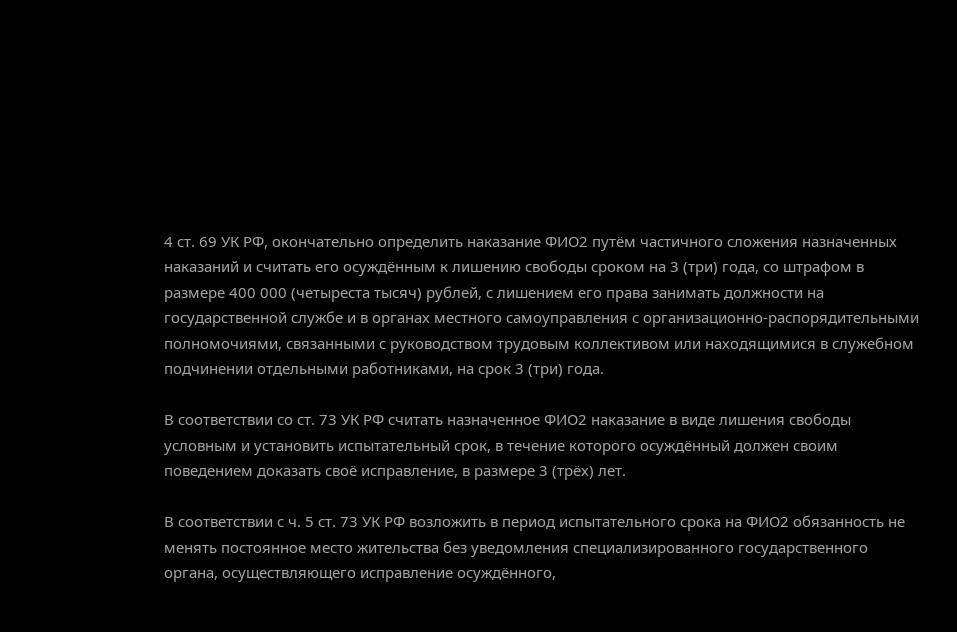4 ст. 69 УК РФ, окончательно определить наказание ФИО2 путём частичного сложения назначенных наказаний и считать его осуждённым к лишению свободы сроком на 3 (три) года, со штрафом в размере 400 000 (четыреста тысяч) рублей, с лишением его права занимать должности на государственной службе и в органах местного самоуправления с организационно-распорядительными полномочиями, связанными с руководством трудовым коллективом или находящимися в служебном подчинении отдельными работниками, на срок 3 (три) года.

В соответствии со ст. 73 УК РФ считать назначенное ФИО2 наказание в виде лишения свободы условным и установить испытательный срок, в течение которого осуждённый должен своим поведением доказать своё исправление, в размере 3 (трёх) лет.

В соответствии с ч. 5 ст. 73 УК РФ возложить в период испытательного срока на ФИО2 обязанность не менять постоянное место жительства без уведомления специализированного государственного органа, осуществляющего исправление осуждённого,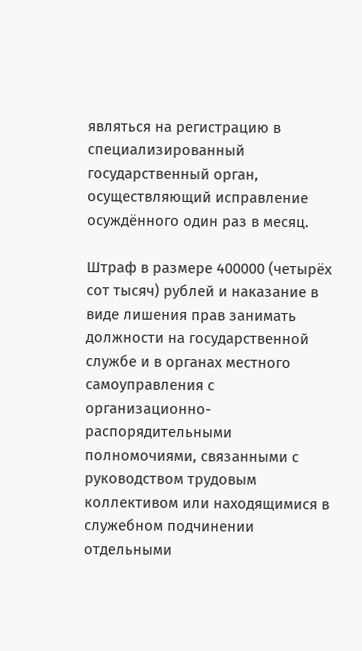являться на регистрацию в специализированный государственный орган, осуществляющий исправление осуждённого один раз в месяц.

Штраф в размере 400000 (четырёх сот тысяч) рублей и наказание в виде лишения прав занимать должности на государственной службе и в органах местного самоуправления с организационно-распорядительными полномочиями, связанными с руководством трудовым коллективом или находящимися в служебном подчинении отдельными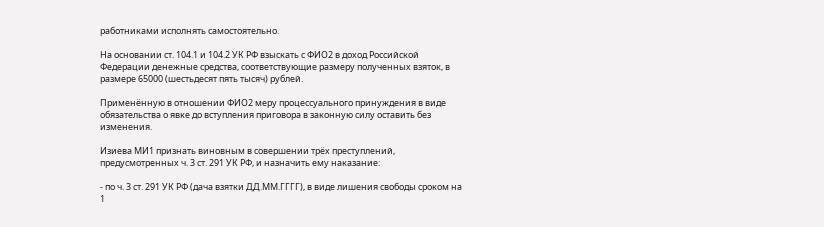работниками исполнять самостоятельно.

На основании ст. 104.1 и 104.2 УК РФ взыскать с ФИО2 в доход Российской Федерации денежные средства, соответствующие размеру полученных взяток, в размере 65000 (шестьдесят пять тысяч) рублей.

Применённую в отношении ФИО2 меру процессуального принуждения в виде обязательства о явке до вступления приговора в законную силу оставить без изменения.

Изиева МИ1 признать виновным в совершении трёх преступлений, предусмотренных ч. 3 ст. 291 УК РФ, и назначить ему наказание:

- по ч. 3 ст. 291 УК РФ (дача взятки ДД.ММ.ГГГГ), в виде лишения свободы сроком на 1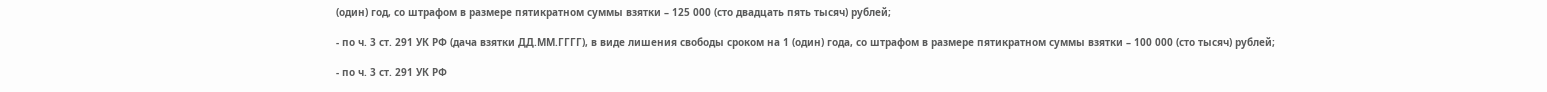(один) год, со штрафом в размере пятикратном суммы взятки – 125 000 (сто двадцать пять тысяч) рублей;

- по ч. 3 ст. 291 УК РФ (дача взятки ДД.ММ.ГГГГ), в виде лишения свободы сроком на 1 (один) года, со штрафом в размере пятикратном суммы взятки – 100 000 (сто тысяч) рублей;

- по ч. 3 ст. 291 УК РФ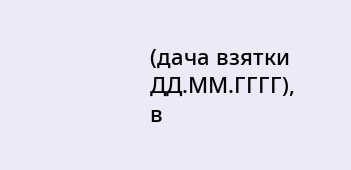(дача взятки ДД.ММ.ГГГГ), в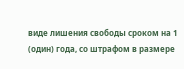виде лишения свободы сроком на 1 (один) года, со штрафом в размере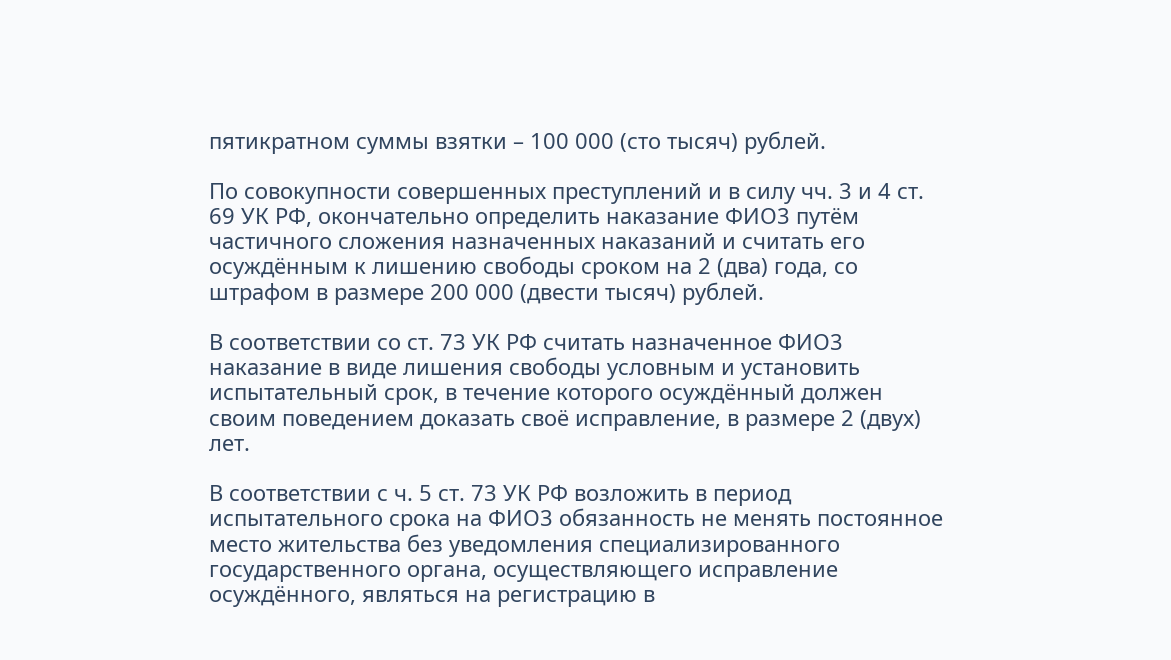пятикратном суммы взятки – 100 000 (сто тысяч) рублей.

По совокупности совершенных преступлений и в силу чч. 3 и 4 ст. 69 УК РФ, окончательно определить наказание ФИО3 путём частичного сложения назначенных наказаний и считать его осуждённым к лишению свободы сроком на 2 (два) года, со штрафом в размере 200 000 (двести тысяч) рублей.

В соответствии со ст. 73 УК РФ считать назначенное ФИО3 наказание в виде лишения свободы условным и установить испытательный срок, в течение которого осуждённый должен своим поведением доказать своё исправление, в размере 2 (двух) лет.

В соответствии с ч. 5 ст. 73 УК РФ возложить в период испытательного срока на ФИО3 обязанность не менять постоянное место жительства без уведомления специализированного государственного органа, осуществляющего исправление осуждённого, являться на регистрацию в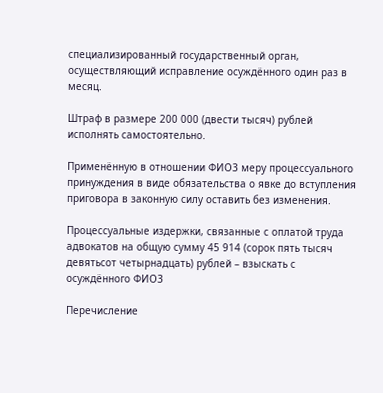специализированный государственный орган, осуществляющий исправление осуждённого один раз в месяц.

Штраф в размере 200 000 (двести тысяч) рублей исполнять самостоятельно.

Применённую в отношении ФИО3 меру процессуального принуждения в виде обязательства о явке до вступления приговора в законную силу оставить без изменения.

Процессуальные издержки, связанные с оплатой труда адвокатов на общую сумму 45 914 (сорок пять тысяч девятьсот четырнадцать) рублей – взыскать с осуждённого ФИО3

Перечисление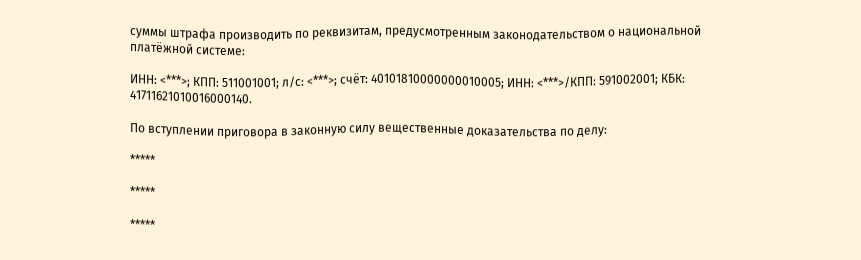суммы штрафа производить по реквизитам, предусмотренным законодательством о национальной платёжной системе:

ИНН: <***>; КПП: 511001001; л/с: <***>; счёт: 40101810000000010005; ИНН: <***>/КПП: 591002001; КБК: 41711621010016000140.

По вступлении приговора в законную силу вещественные доказательства по делу:

*****

*****

*****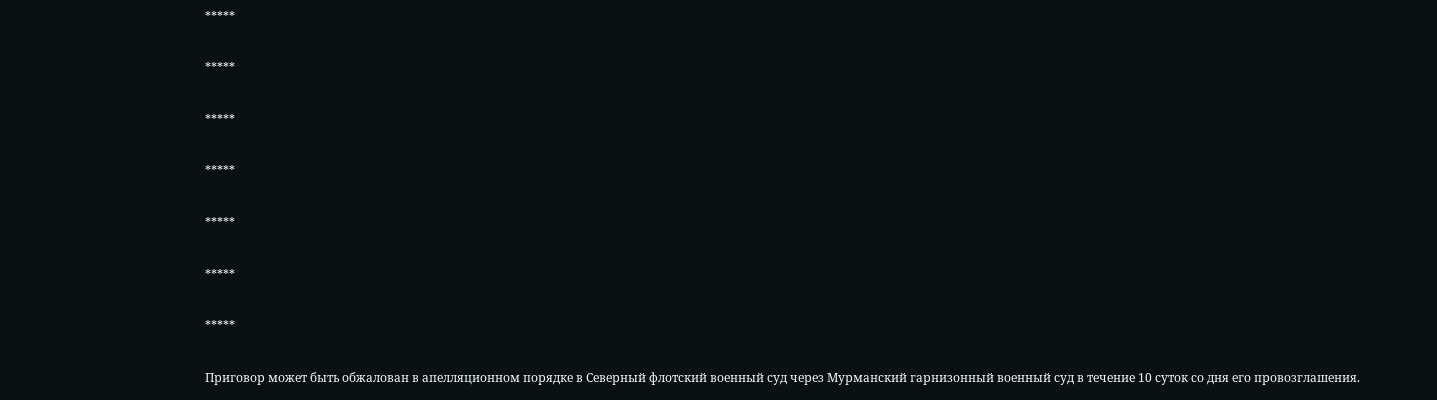*****

*****

*****

*****

*****

*****

*****

Приговор может быть обжалован в апелляционном порядке в Северный флотский военный суд через Мурманский гарнизонный военный суд в течение 10 суток со дня его провозглашения.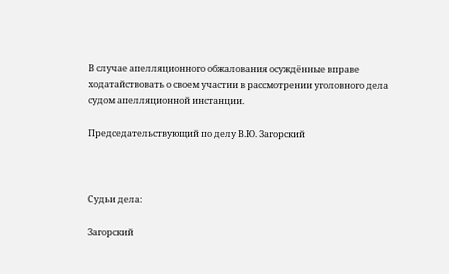В случае апелляционного обжалования осуждённые вправе ходатайствовать о своем участии в рассмотрении уголовного дела судом апелляционной инстанции.

Председательствующий по делу В.Ю. Загорский



Судьи дела:

Загорский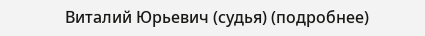Виталий Юрьевич (судья) (подробнее)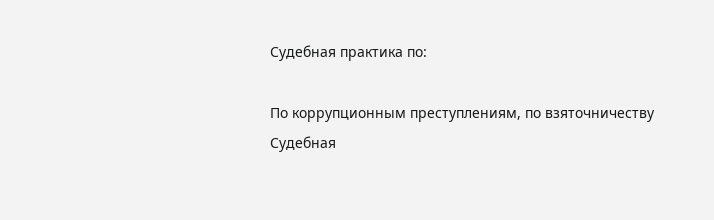Судебная практика по:

По коррупционным преступлениям, по взяточничеству
Судебная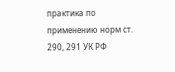практика по применению норм ст. 290, 291 УК РФ